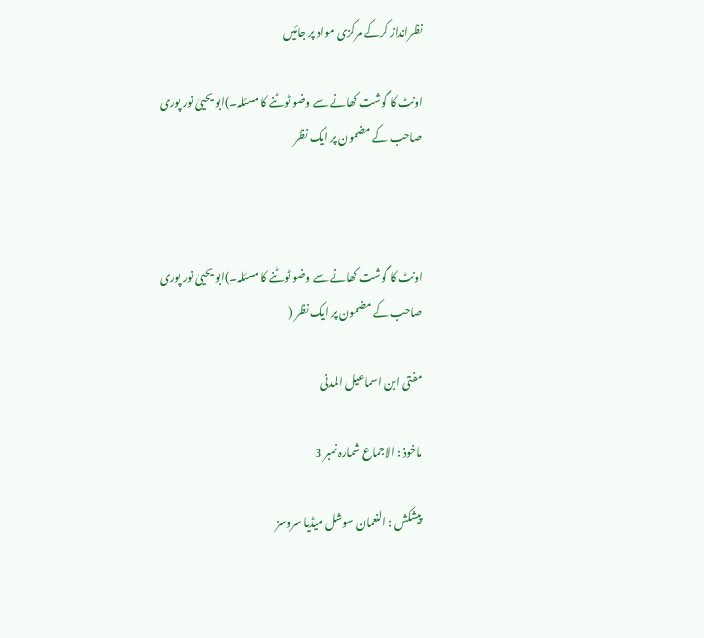نظرانداز کرکے مرکزی مواد پر جائیں

اونٹ کا گوشت کھانے سے وضو ٹوٹنے کا مسئلہ۔)ابو یحییٰ نور پوری صاحب کے مضمون پر ایک نظر



اونٹ کا گوشت کھانے سے وضو ٹوٹنے کا مسئلہ۔)ابو یحییٰ نور پوری صاحب کے مضمون پر ایک نظر (

مفتی ابن اسماعیل المدنی

ماخوذ : الاجماع شمارہ نمبر 3

پیشکش : النعمان سوشل میڈیا سروسز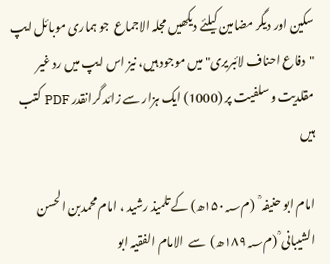سکین اور دیگر مضامین کیلئے دیکھیں مجلہ الاجماع  جو ہماری موبائل ایپ "دفاع احناف لائبریری" میں موجود ہیں، نیز اس ایپ میں رد غیر مقلدیت و سلفیت پر (1000) ایک ہزار سے زائد گرانقدر PDF کتب  ہیں

امام ابو حنیفہ ؒ  (م۱۵۰؁ھ) کے تلمیذ رشید ، امام محمدبن الحسن الشیبانی ؒ (م۱۸۹؁ھ)  سے  الامام الفقیہ ابو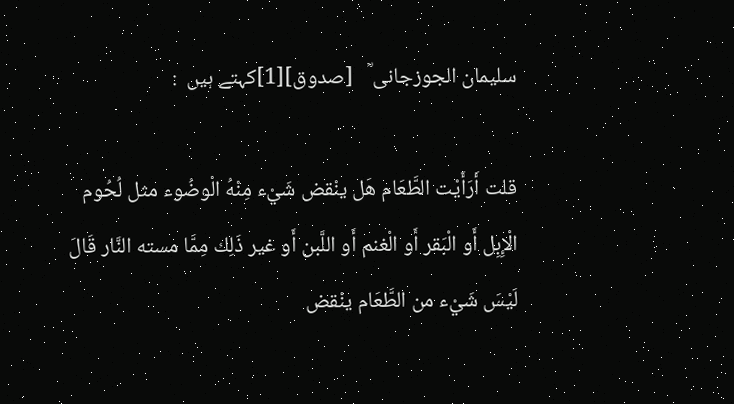سلیمان الجوزجانی ؒ   [صدوق][1]کہتے ہیں  :

قلت أَرَأَيْت الطَّعَام هَل ينْقض شَيْء مِنْهُ الْوضُوء مثل لُحُوم الْإِبِل أَو الْبَقر أَو الْغنم أَو اللَّبن أَو غير ذَلِك مِمَّا مسته النَّار قَالَ لَيْسَ شَيْء من الطَّعَام ينْقض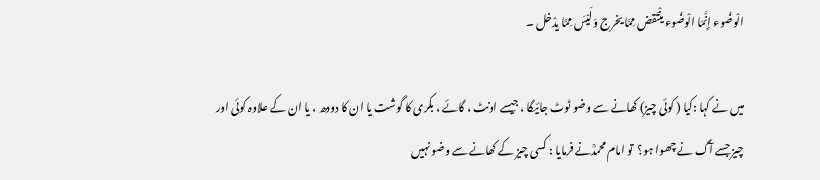الْوضُوء إِنَّمَا الْوضُوء ينْتَقض مِمَّا يخرج وَلَيْسَ مِمَّا يدْخل ۔

میں نے کہا :کیا ( کوئی چیز) کھانے سے وضو ٹوٹ جائیگا ، جیسے اونٹ ، گائے ، بکری کا گوشت یا ان کا دودھ ، یا ان کے علاوہ کوئی اور چیز جسے آگ نے چھوا ہو؟  تو امام محمدؒنے فرمایا : کسی چیز کے کھانے سے وضو نہیں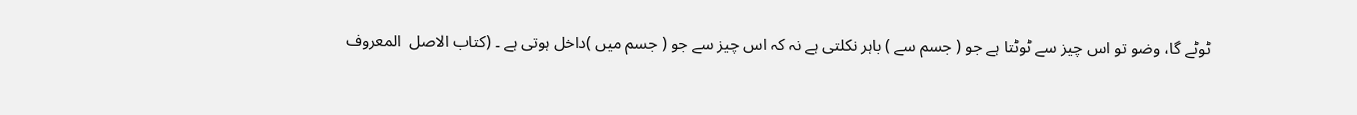ٹوٹے گا، وضو تو اس چیز سے ٹوٹتا ہے جو ( جسم سے ) باہر نکلتی ہے نہ کہ اس چیز سے جو ( جسم میں )داخل ہوتی ہے ۔ (کتاب الاصل  المعروف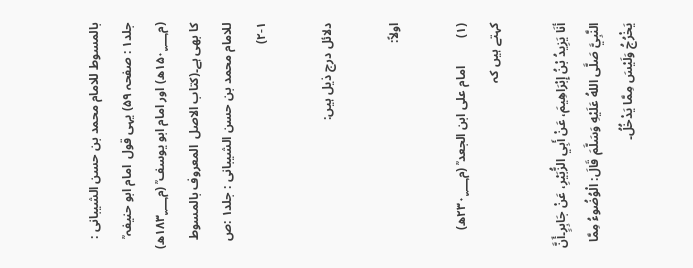بالمسوط للامام محمد بن حسن الشیبانی : جلد۱ : صفحہ ۵۹) یہی قول  امام ابو حنیفہ ؒ  (م۱۵۰؁ھ) اور امام ابو یوسف ؒ (م۱۸۳؁ھ) کا بھی ہے۔(کتاب الاصل  المعروف بالمسوط للامام محمد بن حسن الشیبانی : جلد۱ :ص ۱-۲)

دلائل درج ذیل ہیں:

اولاً:

(۱)         امام علی ابن الجعد ؒ (م۲۳۰؁ھ) کہتے ہیں کہ

أنَا يَزِيدُ بْنُ إِبْرَاهِيمَ، عَنْ أَبِي الزُّبَيْرِ، عَنْ جَابِرٍ۔أَنَّ النَّبِيَّ صَلَّى اللهُ عَلَيْهِ وَسَلَّمَ قَالَ: الْوُضُوءُ مِمَّا يَخْرُجُ وَلَيْسَ مِمَّا يَدْخُلُ۔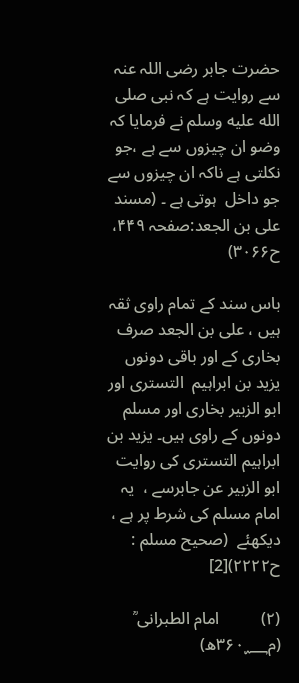حضرت جابر رضی اللہ عنہ سے روایت ہے کہ نبی صلى الله عليه وسلم نے فرمایا کہ وضو ان چیزوں سے ہے ،جو نکلتی ہے ناکہ ان چیزوں سے جو داخل  ہوتی ہے ۔ (مسند  علی بن الجعد:صفحہ ۴۴۹، ح۳۰۶۶)

باس سند کے تمام راوی ثقہ ہیں ، علی بن الجعد صرف بخاری کے اور باقی دونوں یزید بن ابراہیم  التستری اور ابو الزبیر بخاری اور مسلم دونوں کے راوی ہیں۔ یزید بن ابراہیم التستری کی روایت  ابو الزبیر عن جابرسے ،  یہ امام مسلم کی شرط پر ہے ، دیکھئے  (صحیح مسلم : ح۲۲۲۲)[2]

(۲)          امام الطبرانی ؒ (م۳۶۰؁ھ)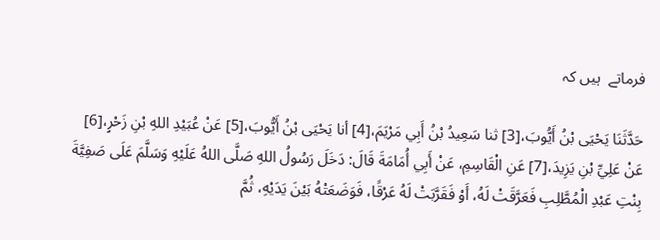فرماتے  ہیں کہ

حَدَّثَنَا يَحْيَى بْنُ أَيُّوبَ،[3] ثنا سَعِيدُ بْنُ أَبِي مَرْيَمَ،[4] أنا يَحْيَى بْنُ أَيُّوبَ،[5] عَنْ عُبَيْدِ اللهِ بْنِ زَحْرٍ،[6] عَنْ عَلِيِّ بْنِ يَزِيدَ،[7] عَنِ الْقَاسِمِ، عَنْ أَبِي أُمَامَةَ قَالَ: دَخَلَ رَسُولُ اللهِ صَلَّى اللهُ عَلَيْهِ وَسَلَّمَ عَلَى صَفِيَّةَ بِنْتِ عَبْدِ الْمُطَّلِبِ فَعَرَّقَتْ لَهُ، أَوْ فَقَرَّبَتْ لَهُ عَرْقًا، فَوَضَعَتْهُ بَيْنَ يَدَيْهِ، ثُمَّ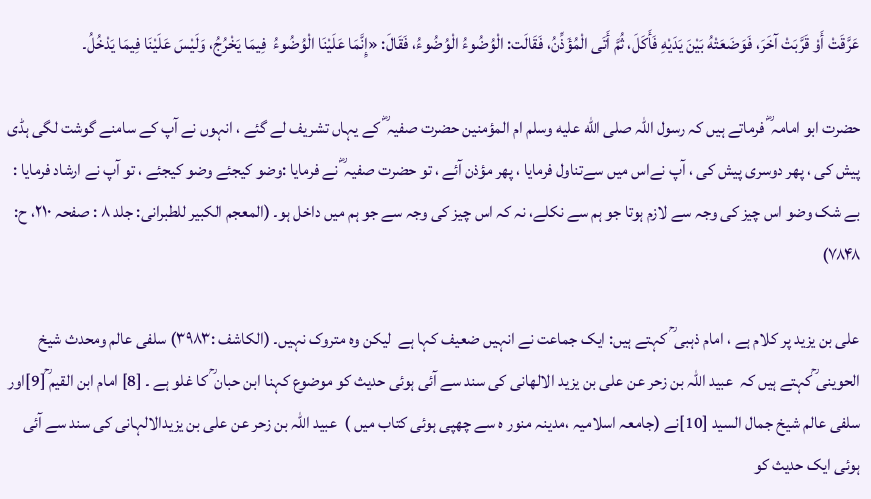عَرَّقَتْ أَوْ قَرَّبَتْ آخَرَ، فَوَضَعَتْهُ بَيْنَ يَدَيْهِ فَأَكَلَ، ثُمَّ أَتَى الْمُؤَذِّنُ، فَقَالَت: الْوُضُوءُ الْوُضُوءُ، فَقَالَ: «إِنَّمَا عَلَيْنَا الْوُضُوءُ  فِيمَا يَخْرُجُ، وَلَيْسَ عَلَيْنَا فِيمَا يَدْخُلُ۔

حضرت ابو امامہ ؓ فرماتے ہیں کہ رسول اللہ صلى الله عليه وسلم ام المؤمنین حضرت صفیہ ؓ کے یہاں تشریف لے گئے ، انہوں نے آپ کے سامنے گوشت لگی ہڈی پیش کی ، پھر دوسری پیش کی ، آپ نےاس میں سےتناول فرمایا ، پھر مؤذن آئے ، تو حضرت صفیہ ؓ نے فرمایا :وضو کیجئے وضو کیجئے ، تو آپ نے ارشاد فرمایا : بے شک وضو اس چیز کی وجہ سے لازم ہوتا جو ہم سے نکلے، نہ کہ اس چیز کی وجہ سے جو ہم میں داخل ہو۔ (المعجم الکبیر للطبرانی: جلد ۸ : صفحہ ۲۱۰، ح: ۷۸۴۸)

علی بن یزید پر کلام ہے ، امام ذہبی ؒ کہتے ہیں: ایک جماعت نے انہیں ضعیف کہا ہے  لیکن وہ متروک نہیں۔ (الکاشف :۳۹۸۳) سلفی عالم ومحدث شیخ الحوینی ؒکہتے ہیں کہ  عبید اللہ بن زحر عن علی بن یزید الالھانی کی سند سے آئی ہوئی حدیث کو موضوع کہنا ابن حبان ؒ کا غلو ہے ۔ [8] امام ابن القیم ؒ[9]اور سلفی عالم شیخ جمال السید [10]نے (جامعہ اسلامیہ ،مدینہ منور ہ سے چھپی ہوئی کتاب میں )  عبید اللہ بن زحر عن علی بن یزیدالالہانی کی سند سے آئی ہوئی ایک حدیث کو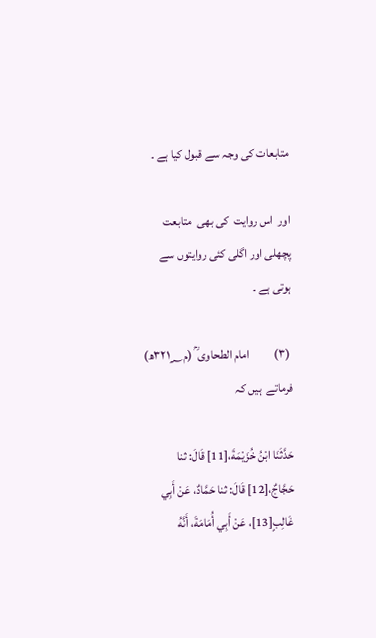متابعات کی وجہ سے قبول کیا ہے ۔

اور  اس روایت  کی بھی  متابعت پچھلی اور اگلی کئی روایتوں سے ہوتی ہے ۔

 (۳)          امام الطحاوی ؒ (م۳۲۱؁ھ) فرماتے  ہیں کہ

حَدَّثَنَا ابْنُ خُزَيْمَةَ،[11] قَالَ: ثنا حَجَّاجٌ،[12] قَالَ: ثنا حَمَّادٌ، عَنْ أَبِي غَالِبٍ[13]، عَنْ أَبِي أُمَامَةَ، أَنَّهُ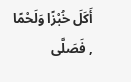أَكَلَ خُبْزًا وَلَحْمًا , فَصَلَّى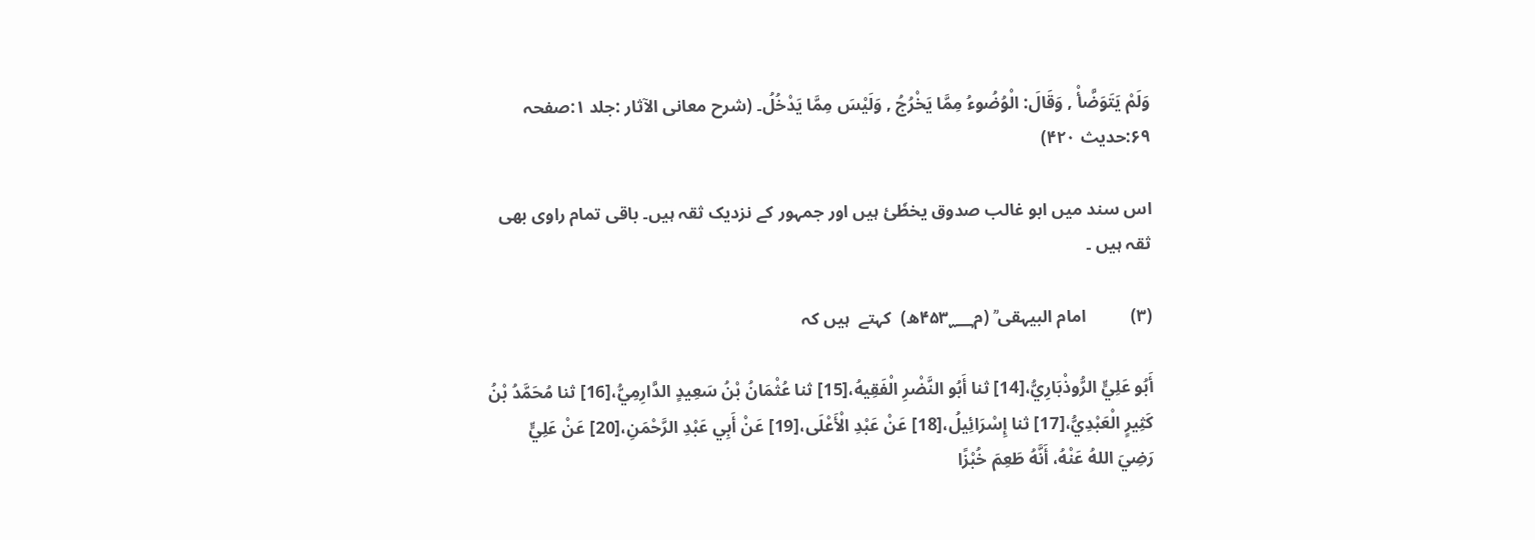وَلَمْ يَتَوَضَّأْ , وَقَالَ: الْوُضُوءُ مِمَّا يَخْرُجُ , وَلَيْسَ مِمَّا يَدْخُلُ۔ (شرح معانی الآثار :جلد ۱:صفحہ ۶۹:حدیث ۴۲۰)

اس سند میں ابو غالب صدوق یخطٗئ ہیں اور جمہور کے نزدیک ثقہ ہیں۔ باقی تمام راوی بھی ثقہ ہیں ۔

(۳)          امام البیہقی ؒ (م۴۵۳؁ھ)  کہتے  ہیں کہ

أَبُو عَلِيٍّ الرُّوذْبَارِيُّ،[14] ثنا أَبُو النَّضْرِ الْفَقِيهُ،[15] ثنا عُثْمَانُ بْنُ سَعِيدٍ الدَّارِمِيُّ،[16] ثنا مُحَمَّدُ بْنُ كَثِيرٍ الْعَبْدِيُّ،[17] ثنا إِسْرَائِيلُ،[18] عَنْ عَبْدِ الْأَعْلَى،[19] عَنْ أَبِي عَبْدِ الرَّحْمَنِ،[20] عَنْ عَلِيٍّ رَضِيَ اللهُ عَنْهُ، أَنَّهُ طَعِمَ خُبْزًا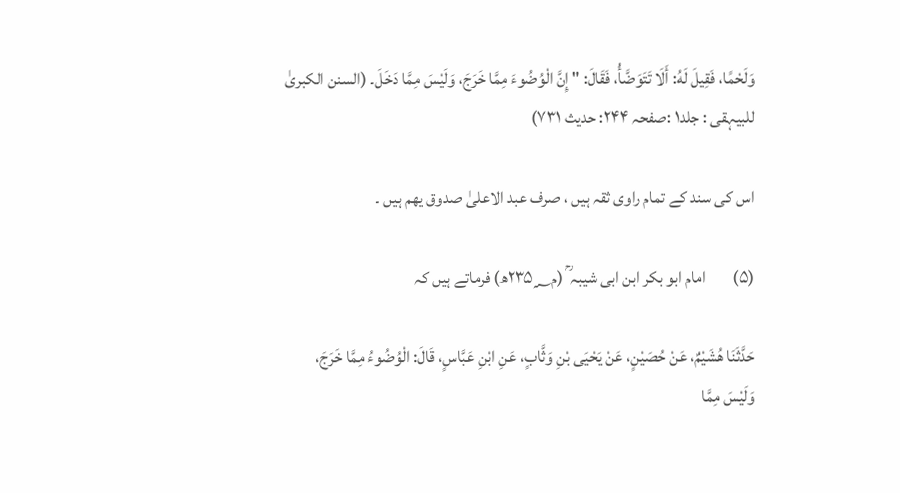وَلَحْمًا، فَقِيلَ لَهُ: أَلَا تَتَوَضَّأُ، فَقَالَ: " إِنَّ الْوُضُوءَ مِمَّا خَرَجَ، وَلَيْسَ مِمَّا دَخَلَ۔ (السنن الکبریٰ للبیہقی : جلد۱ :صفحہ ۲۴۴: حدیث ۷۳۱)

اس کی سند کے تمام راوی ثقہ ہیں ، صرف عبد الاعلیٰ صدوق یھم ہیں ۔

(۵)        امام ابو بکر ابن ابی شیبہ ؒ (م۲۳۵؁ھ) فرماتے ہیں کہ

حَدَّثَنَا هُشَيْمٌ، عَنْ حُصَيْنٍ، عَنْ يَحْيَى بْنِ وَثَّابٍ، عَنِ ابْنِ عَبَّاسٍ، قَالَ: الْوُضُوءُ مِمَّا خَرَجَ، وَلَيْسَ مِمَّا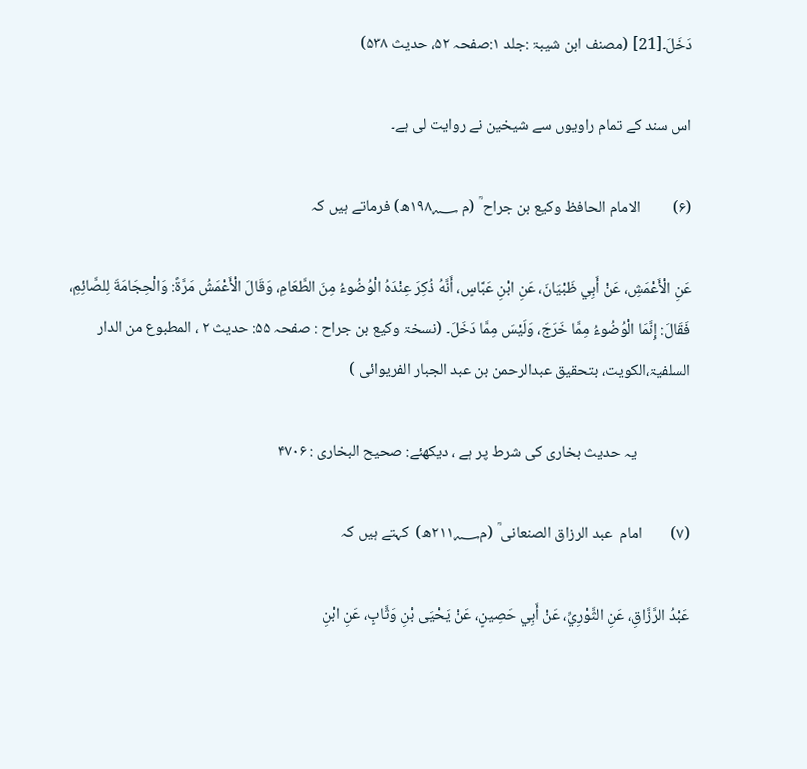دَخَلَ۔[21] (مصنف ابن شیبۃ :جلد ۱:صفحہ ۵۲، حدیث ۵۳۸)

اس سند کے تمام راویوں سے شیخین نے روایت لی ہے۔

(۶)         الامام الحافظ وکیع بن جراح ؒ (م ۱۹۸؁ھ) فرماتے ہیں کہ

عَنِ الْأَعْمَشِ، عَنْ أَبِي ظَبْيَانَ، عَنِ ابْنِ عَبَّاسٍ، أَنَّهُ ذُكِرَ عِنْدَهُ الْوُضُوءُ مِنَ الطَّعَامِ، وَقَالَ الْأَعْمَشُ مَرَّةً: وَالْحِجَامَةَ لِلصَّائِمِ، فَقَالَ: إِنَّمَا الْوُضُوءُ مِمَّا خَرَجَ، وَلَيْسَ مِمَّا دَخَلَ۔ (نسخۃ وکیع بن جراح : صفحہ ۵۵: حدیث ۲ ، المطبوع من الدار السلفیۃ،الکویت، بتحقیق عبدالرحمن بن عبد الجبار الفریوائی )

               یہ حدیث بخاری کی شرط پر ہے ، دیکھئے: صحیح البخاری : ۴۷۰۶

(۷)        امام  عبد الرزاق الصنعانی ؒ (م۲۱۱؁ھ)  کہتے ہیں کہ

عَبْدُ الرَّزَّاقِ، عَنِ الثَّوْرِيِّ، عَنْ أَبِي حَصِينٍ، عَنْ يَحْيَى بْنِ وَثَّابٍ، عَنِ ابْنِ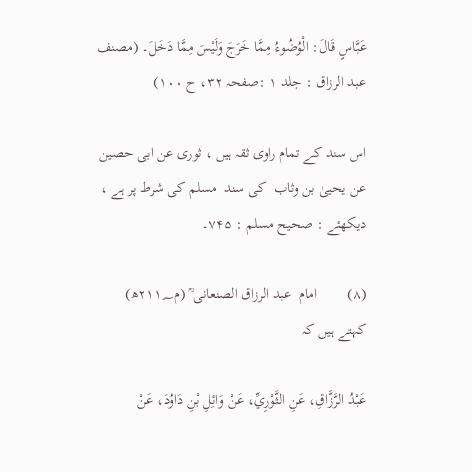عَبَّاسٍ قَالَ: الْوُضُوءُ مِمَّا خَرَجَ وَلَيْسَ مِمَّا دَخَلَ۔ (مصنف عبد الرزاق : جلد ۱ :صفحہ ۳۲، ح ۱۰۰)

اس سند کے تمام راوی ثقہ ہیں ، ثوری عن ابی حصین عن یحییٰ بن وثاب  کی سند  مسلم کی شرط پر ہے ، دیکھئے : صحیح مسلم : ۷۴۵۔

(۸)        امام  عبد الرزاق الصنعانی ؒ (م۲۱۱؁ھ)  کہتے ہیں کہ

عَبْدُ الرَّزَّاقِ، عَنِ الثَّوْرِيِّ، عَنْ وَائِلِ بْنِ دَاوُدَ، عَنْ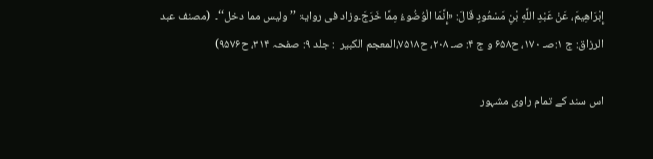إِبْرَاهِيمَ، عَنْ عَبْدِ اللَّهِ بْنِ مَسْعُودٍ قَالَ: «إِنَّمَا الْوُضُوءُ مِمَّا خَرَجَ۔وزاد فی روایۃ ’’ولیس مما دخل‘‘۔  (مصنف عبد الرزاق: ج ۱:صـ ۱۷۰، ح۶۵۸ و ج ۴: صـ ۲۰۸، ح۷۵۱۸،المعجم الکبیر  : جلد ۹: صفحہ ۳۱۴، ح۹۵۷۶)

اس سند کے تمام راوی مشہور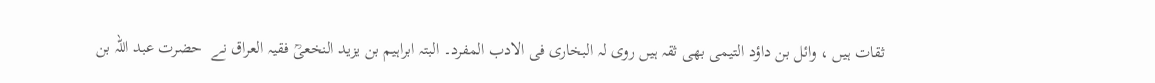ثقات ہیں ، وائل بن داؤد التیمی بھی ثقہ ہیں روی لہ البخاری فی الادب المفرد۔ البتہ ابراہیم بن یزید النخعیؒ فقیہ العراق نے  حضرت عبد اللہ بن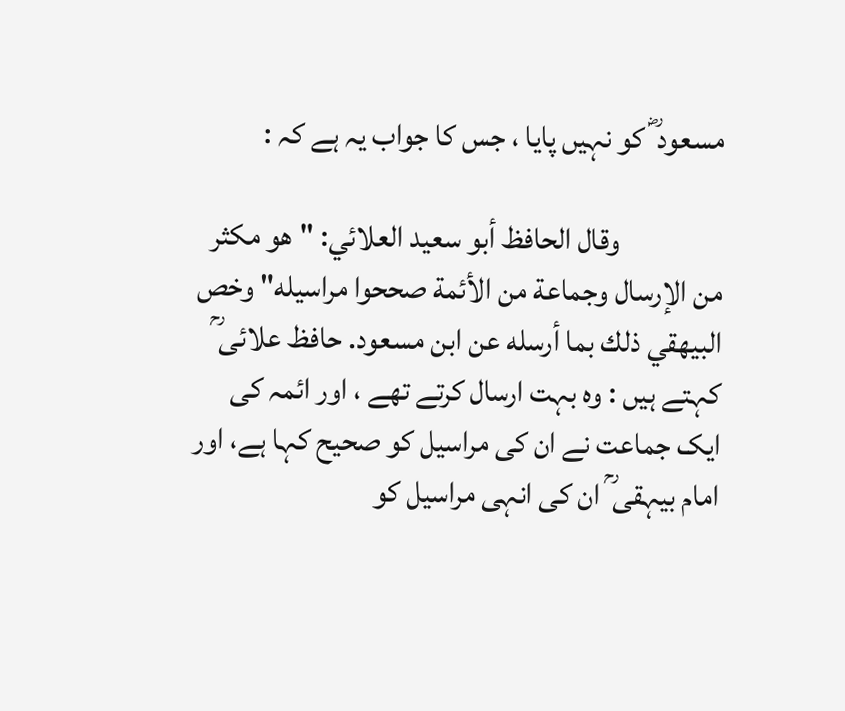مسعود ؓ کو نہیں پایا ، جس کا جواب یہ ہے کہ :

                 وقال الحافظ أبو سعيد العلائي: "هو مكثر من الإرسال وجماعة من الأئمة صححوا مراسيله" وخص البيهقي ذلك بما أرسله عن ابن مسعود. حافظ علائی ؒ کہتے ہیں : وہ بہت ارسال کرتے تھے ، اور ائمہ کی ایک جماعت نے ان کی مراسیل کو صحیح کہا ہے، اور امام بیہقی ؒ ان کی انہی مراسیل کو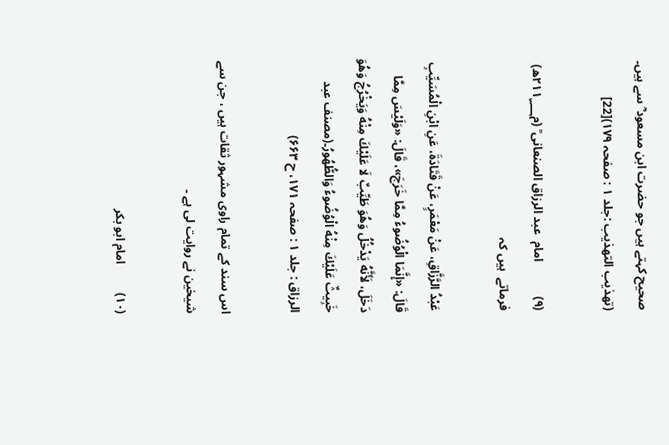صحیح کہتے ہیں جو حضرت ابن مسعود ؓ سے ہیں۔ (تھذیب التھذیب :جلد ۱ : صفحہ ۱۷۹)[22]

(۹)           امام  عبد الرزاق الصنعانی ؒ (م۲۱۱؁ھ)  فرماتے  ہیں کہ

عَبْدُ الرَّزَّاقِ، عَنْ مَعْمَرٍ، عَنْ قَتَادَةَ، عَنِ ابْنِ الْمُسَيِّبِ قَالَ: «إِنَّمَا الْوُضُوءُ مِمَّا خَرَجَ»، قَالَ: «وَلَيْسَ مِمَّا دَخَلَ، لَأَنَّهُ يَدْخُلُ وَهُوَ طَيِّبٌ لَا عَلَيْكَ مِنْهُ وَيَخْرُجُ وَهُوَ خَبِيثٌ عَلَيْكَ مِنْهُ الْوُضُوءُ وَالطُّهُورُ۔(مصنف عبد الرزاق : جلد ۱ : صفحہ ۱۷۱، ح ۶۶۳)

اس سند کے تمام راوی مشہور ثقات ہیں ، جن سے شیخین نے روایت لی ہے ۔

(۱۰)         امام ابو بکر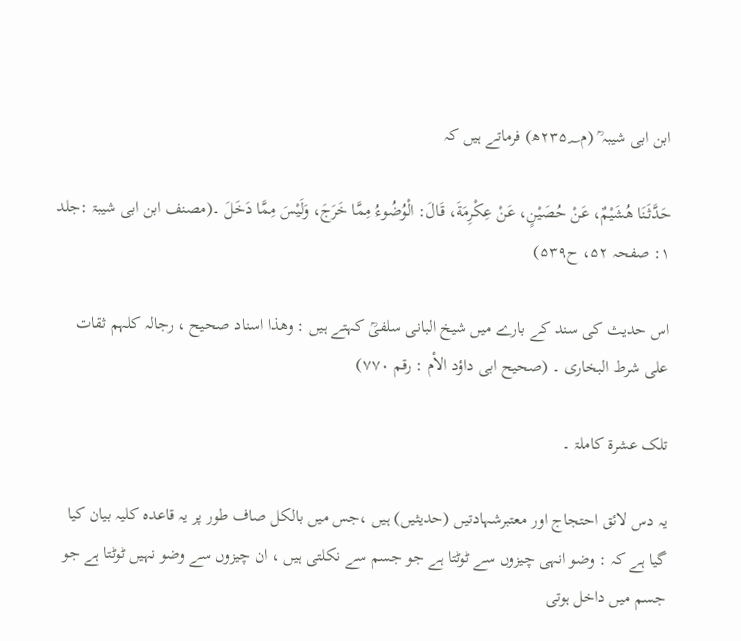ابن ابی شیبہ ؒ (م۲۳۵؁ھ) فرماتے ہیں کہ

حَدَّثَنَا هُشَيْمٌ، عَنْ حُصَيْنٍ، عَنْ عِكْرِمَةَ، قَالَ: الْوُضُوءُ مِمَّا خَرَجَ، وَلَيْسَ مِمَّا دَخَلَ ۔(مصنف ابن ابی شیبۃ :جلد ۱: صفحہ ۵۲، ح۵۳۹)

اس حدیث کی سند کے بارے میں شیخ البانی سلفیؒ کہتے ہیں : وھذا اسناد صحیح ، رجالہ کلہم ثقات علی شرط البخاری ۔ (صحیح ابی داؤد الأم : رقم ۷۷۰)

تلک عشرۃ کاملۃ ۔

یہ دس لائق احتجاج اور معتبرشہادتیں (حدیثیں) ہیں ،جس میں بالکل صاف طور پر یہ قاعدہ کلیہ بیان کیا گیا ہے کہ : وضو انہی چیزوں سے ٹوٹتا ہے جو جسم سے نکلتی ہیں ، ان چیزوں سے وضو نہیں ٹوٹتا ہے جو  جسم میں داخل ہوتی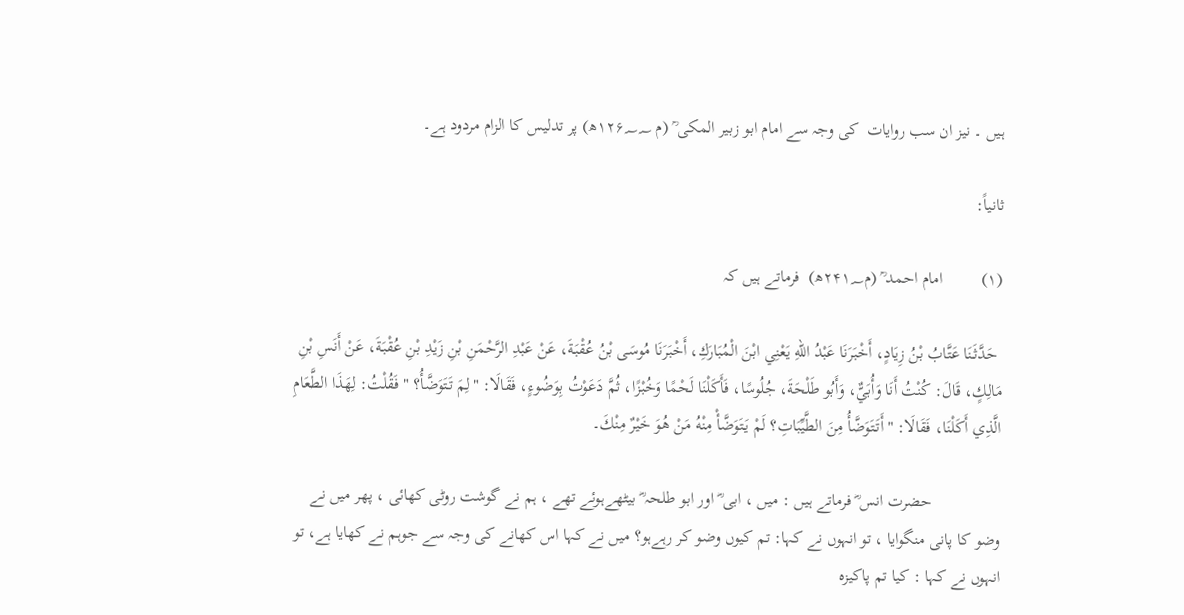ہیں ۔ نیز ان سب روایات  کی وجہ سے امام ابو زبیر المکی ؒ (م ۱۲۶؁؁ھ) پر تدلیس کا الزام مردود ہے۔

ثانیاً:

(۱)         امام احمد ؒ (م۲۴۱؁ھ)  فرماتے ہیں کہ

 حَدَّثَنَا عَتَّابُ بْنُ زِيَادٍ، أَخْبَرَنَا عَبْدُ اللهِ يَعْنِي ابْنَ الْمُبَارَكِ، أَخْبَرَنَا مُوسَى بْنُ عُقْبَةَ، عَنْ عَبْدِ الرَّحْمَنِ بْنِ زَيْدِ بْنِ عُقْبَةَ، عَنْ أَنَسِ بْنِ مَالِكٍ، قَالَ: كُنْتُ أَنَا وَأُبَيٌّ، وَأَبُو طَلْحَةَ، جُلُوسًا، فَأَكَلْنَا لَحْمًا وَخُبْزًا، ثُمَّ دَعَوْتُ بِوَضُوءٍ، فَقَالَا: "لِمَ تَتَوَضَّأُ؟ " فَقُلْتُ: لِهَذَا الطَّعَامِ الَّذِي أَكَلْنَا، فَقَالَا: "أَتَتَوَضَّأُ مِنَ الطَّيِّبَاتِ؟ لَمْ يَتَوَضَّأْ مِنْهُ مَنْ هُوَ خَيْرٌ مِنْكَ۔

                حضرت انس ؓ فرماتے ہیں : میں ، ابی ؓ اور ابو طلحہ ؓ بیٹھےہوئے تھے ، ہم نے گوشت روٹی کھائی ، پھر میں نے وضو کا پانی منگوایا ، تو انہوں نے کہا: تم کیوں وضو کر رہےہو؟ میں نے کہا اس کھانے کی وجہ سے جوہم نے کھایا ہے، تو  انہوں نے کہا : کیا تم پاکیزہ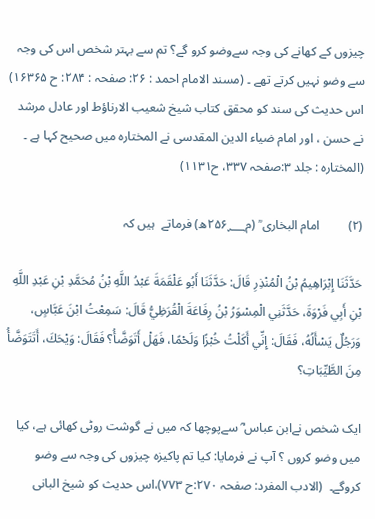چیزوں کے کھانے کی وجہ سےوضو کرو گے؟ تم سے بہتر شخص اس کی وجہ سے وضو نہیں کرتے تھے ۔ (مسند الامام احمد : ۲۶: صفحہ : ۲۸۴: ح ۱۶۳۶۵)  اس حدیث کی سند کو محقق کتاب شیخ شعیب الارناؤط اور عادل مرشد نے حسن ، اور امام ضیاء الدین المقدسی نے المختارہ میں صحیح کہا ہے ۔ (المختارہ : جلد ۳:صفحہ ۳۳۷، ح۱۱۳۱)

(۲)         امام البخاری ؒ (م۲۵۶؁ھ) فرماتے  ہیں کہ

حَدَّثَنَا إِبْرَاهِيمُ بْنُ الْمُنْذِرِ قَالَ: حَدَّثَنَا أَبُو عَلْقَمَةَ عَبْدُ اللَّهِ بْنُ مُحَمَّدِ بْنِ عَبْدِ اللَّهِ بْنِ أَبِي فَرْوَةَ، حَدَّثَنِي الْمِسْوَرُ بْنُ رِفَاعَةَ الْقُرَظِيُّ قَالَ: سَمِعْتُ ابْنَ عَبَّاسٍ، وَرَجُلٌ يَسْأَلُهُ، فَقَالَ: إِنِّي أَكَلْتُ خُبْزًا وَلَحْمًا، فَهَلْ أَتَوَضَّأُ؟ فَقَالَ: وَيْحَكَ، أَتَتَوَضَّأُ مِنَ الطَّيِّبَاتِ؟

ایک شخص نےابن عباس ؓ سےپوچھا کہ میں نے گوشت روٹی کھائی ہے، کیا میں وضو کروں ؟ آپ نے فرمایا: کیا تم پاکیزہ چیزوں کی وجہ سے وضو کروگے۔  (الادب المفرد: صفحہ ۲۷۰:ح ۷۷۳)،اس حدیث کو شیخ البانی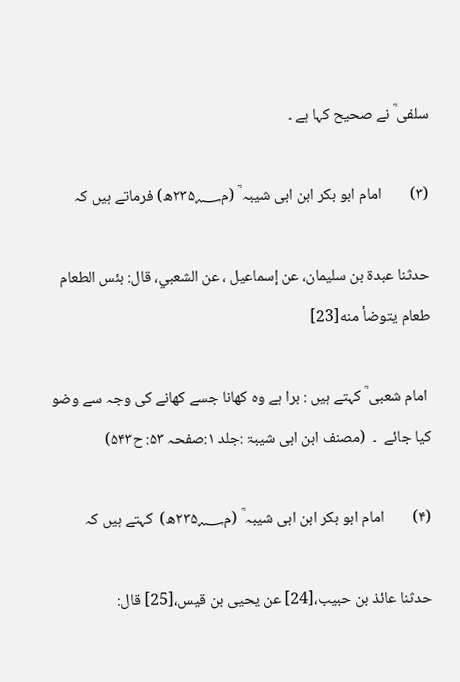سلفی ؒ نے صحیح کہا ہے ۔

(۳)        امام ابو بکر ابن ابی شیبہ ؒ (م۲۳۵؁ھ) فرماتے ہیں کہ

حدثنا عبدة بن سليمان، عن إسماعيل ، عن الشعبي، قال: بئس الطعام طعام يتوضأ منه[23]

 امام شعبی ؒ کہتے ہیں : برا ہے وہ کھانا جسے کھانے کی وجہ سے وضو  کیا جائے  ۔  (مصنف ابن ابی شیبۃ :جلد ۱:صفحہ ۵۳: ح۵۴۳)

(۴)        امام ابو بکر ابن ابی شیبہ ؒ (م۲۳۵؁ھ)  کہتے ہیں کہ

حدثنا عائذ بن حبيب،[24] عن يحيى بن قيس،[25] قال: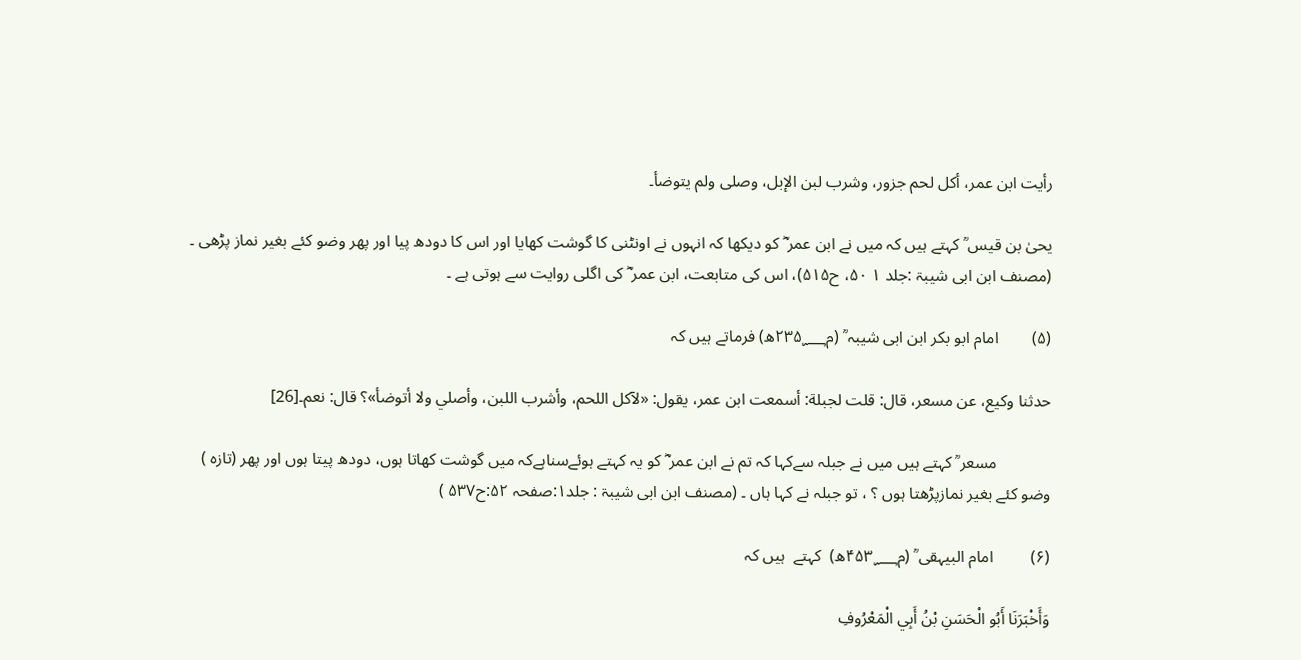رأيت ابن عمر، أكل لحم جزور، وشرب لبن الإبل، وصلى ولم يتوضأ۔

یحیٰ بن قیس ؒ کہتے ہیں کہ میں نے ابن عمر ؓ کو دیکھا کہ انہوں نے اونٹنی کا گوشت کھایا اور اس کا دودھ پیا اور پھر وضو کئے بغیر نماز پڑھی ۔ (مصنف ابن ابی شیبۃ :جلد ۱ ۵۰، ح۵۱۵)، اس کی متابعت، ابن عمر ؓ کی اگلی روایت سے ہوتی ہے ۔

(۵)        امام ابو بکر ابن ابی شیبہ ؒ (م۲۳۵؁ھ) فرماتے ہیں کہ

حدثنا وكيع، عن مسعر، قال: قلت لجبلة: أسمعت ابن عمر، يقول: «لآكل اللحم، وأشرب اللبن، وأصلي ولا أتوضأ»؟ قال: نعم۔[26]

             مسعر ؒ کہتے ہیں میں نے جبلہ سےکہا کہ تم نے ابن عمر ؓ کو یہ کہتے ہوئےسناہےکہ میں گوشت کھاتا ہوں، دودھ پیتا ہوں اور پھر (تازہ ) وضو کئے بغیر نمازپڑھتا ہوں ؟ ، تو جبلہ نے کہا ہاں ۔ (مصنف ابن ابی شیبۃ : جلد۱:صفحہ ۵۲:ح۵۳۷ )

(۶)         امام البیہقی ؒ (م۴۵۳؁ھ)  کہتے  ہیں کہ

وَأَخْبَرَنَا أَبُو الْحَسَنِ بْنُ أَبِي الْمَعْرُوفِ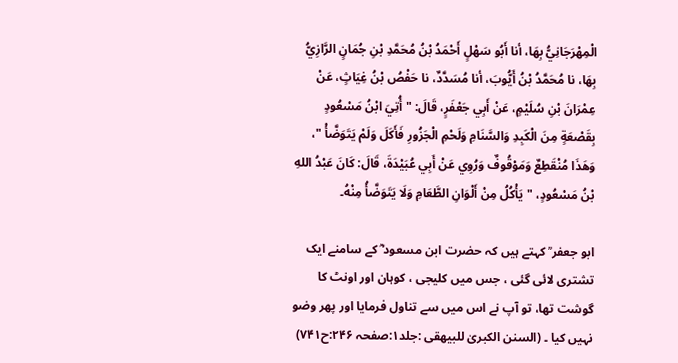الْمِهْرَجَانِيُّ بِهَا، أنا أَبُو سَهْلٍ أَحْمَدُ بْنُ مُحَمَّدِ بْنِ جُمَانٍ الرَّازِيُّ بِهَا، نا مُحَمَّدُ بْنُ أَيُّوبَ، أنا مُسَدَّدٌ، نا حَفْصُ بْنُ غِيَاثٍ، عَنْ عِمْرَانَ بْنِ سُلَيْمٍ، عَنْ أَبِي جَعْفَرٍ، قَالَ: " أُتِيَ ابْنُ مَسْعُودٍ بِقَصْعَةٍ مِنَ الْكَبِدِ وَالسَّنَامِ وَلَحْمِ الْجَزُورِ فَأَكَلَ وَلَمْ يَتَوَضَّأْ "، وَهَذَا مُنْقَطِعٌ وَمَوْقُوفٌ وَرُوِي عَنْ أَبِي عُبَيْدَةَ، قَالَ: كَانَ عَبْدُ اللهِ بْنُ مَسْعُودٍ، " يَأْكُلُ مِنْ أَلْوَانِ الطَّعَامِ وَلَا يَتَوَضَّأُ مِنْهُ۔

ابو جعفر ؒ کہتے ہیں کہ حضرت ابن مسعود ؓ کے سامنے ایک تشتری لائی گئی ، جس میں کلیجی ، کوہان اور اونٹ کا گوشت تھا، تو آپ نے اس میں سے تناول فرمایا اور پھر وضو نہیں کیا ۔ (السنن الکبریٰ للبیھقی :جلد۱:صفحہ ۲۴۶:ح۷۴۱)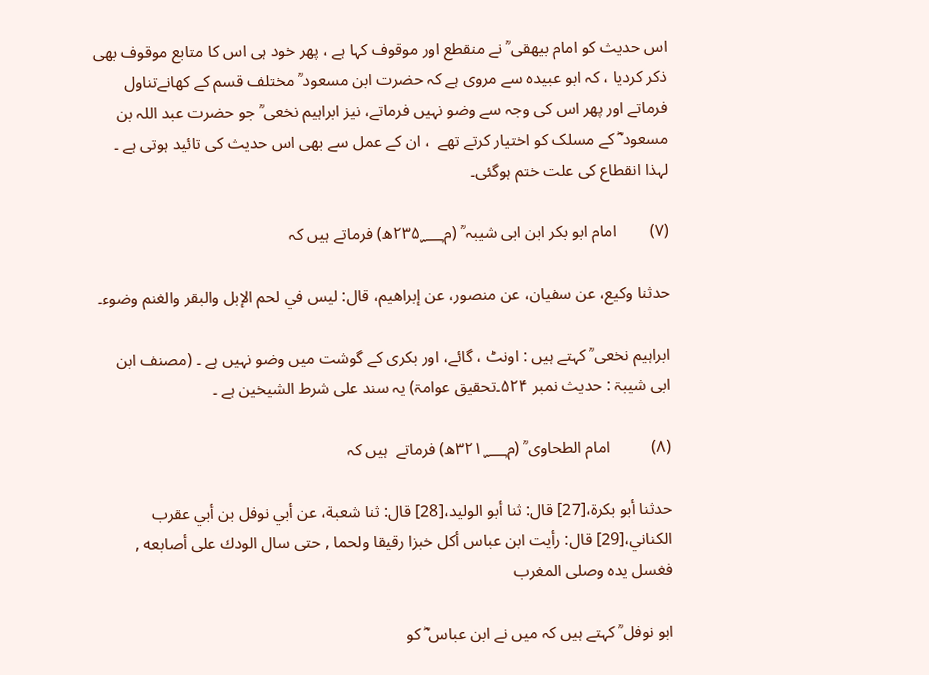اس حدیث کو امام بیھقی ؒ نے منقطع اور موقوف کہا ہے ، پھر خود ہی اس کا متابع موقوف بھی ذکر کردیا ، کہ ابو عبیدہ سے مروی ہے کہ حضرت ابن مسعود ؒ مختلف قسم کے کھانےتناول فرماتے اور پھر اس کی وجہ سے وضو نہیں فرماتے، نیز ابراہیم نخعی ؒ جو حضرت عبد اللہ بن مسعود ؓ کے مسلک کو اختیار کرتے تھے  ، ان کے عمل سے بھی اس حدیث کی تائید ہوتی ہے ۔ لہذا انقطاع کی علت ختم ہوگئی۔

(۷)        امام ابو بکر ابن ابی شیبہ ؒ (م۲۳۵؁ھ) فرماتے ہیں کہ

حدثنا وكيع، عن سفيان، عن منصور، عن إبراهيم، قال: ليس في لحم الإبل والبقر والغنم وضوء۔

ابراہیم نخعی ؒ کہتے ہیں : اونٹ ، گائے، اور بکری کے گوشت میں وضو نہیں ہے ۔ (مصنف ابن ابی شیبۃ : حدیث نمبر ۵۲۴۔تحقیق عوامۃ) یہ سند علی شرط الشیخین ہے ۔

(۸)          امام الطحاوی ؒ (م۳۲۱؁ھ) فرماتے  ہیں کہ

حدثنا أبو بكرة،[27] قال: ثنا أبو الوليد،[28] قال: ثنا شعبة، عن أبي نوفل بن أبي عقرب الكناني،[29] قال: رأيت ابن عباس أكل خبزا رقيقا ولحما , حتى سال الودك على أصابعه , فغسل يده وصلى المغرب

ابو نوفل ؒ کہتے ہیں کہ میں نے ابن عباس ؓ کو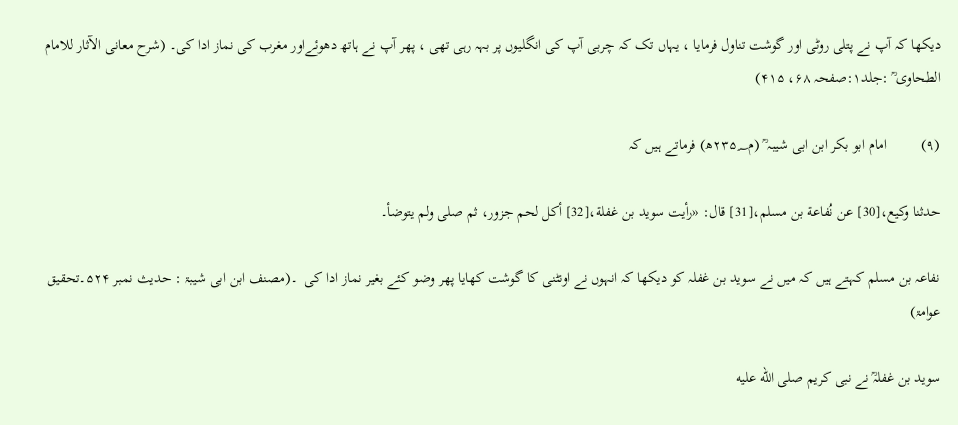دیکھا کہ آپ نے پتلی روٹی اور گوشت تناول فرمایا ، یہاں تک کہ چربی آپ کی انگلیوں پر بہہ رہی تھی ، پھر آپ نے ہاتھ دھوئےاور مغرب کی نماز ادا کی۔ (شرح معانی الآثار للامام الطحاوی ؒ :جلد۱:صفحہ ۶۸، ۴۱۵)

(۹)         امام ابو بکر ابن ابی شیبہ ؒ (م۲۳۵؁ھ) فرماتے ہیں کہ

حدثنا وكيع،[30] عن نُفاعة بن مسلم،[31] قال: «رأيت سويد بن غفلة،[32] أكل لحم جزور، ثم صلى ولم يتوضأ۔

نفاعہ بن مسلم کہتے ہیں کہ میں نے سوید بن غفلہ کو دیکھا کہ انہوں نے اونٹنی کا گوشت کھایا پھر وضو کئے بغیر نماز ادا کی  ۔(مصنف ابن ابی شیبۃ : حدیث نمبر ۵۲۴۔تحقیق عوامۃ)

سوید بن غفلہؒ نے نبی کریم صلى الله عليه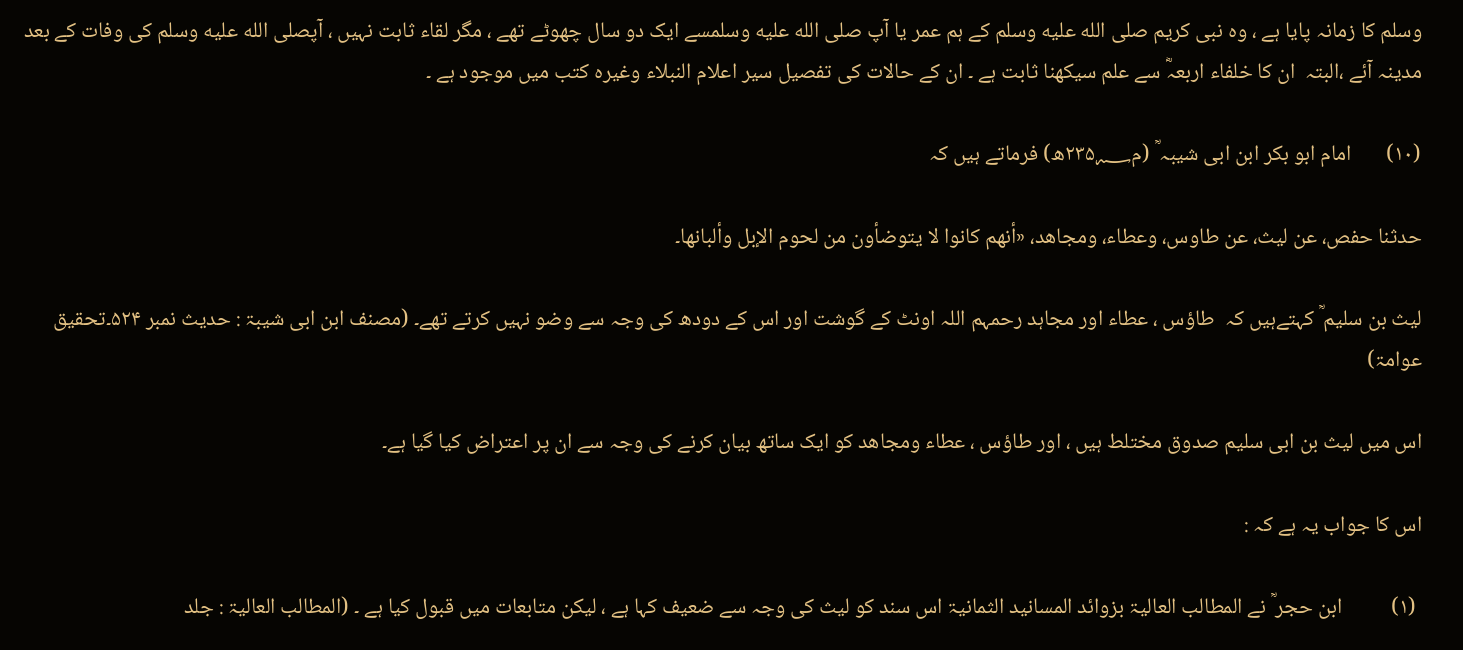وسلم کا زمانہ پایا ہے ، وہ نبی کریم صلى الله عليه وسلم کے ہم عمر یا آپ صلى الله عليه وسلمسے ایک دو سال چھوٹے تھے ، مگر لقاء ثابت نہیں ، آپصلى الله عليه وسلم کی وفات کے بعد مدینہ آئے ،البتہ  ان کا خلفاء اربعہؓ سے علم سیکھنا ثابت ہے ۔ ان کے حالات کی تفصیل سیر اعلام النبلاء وغیرہ کتب میں موجود ہے ۔

(۱۰)       امام ابو بکر ابن ابی شیبہ ؒ (م۲۳۵؁ھ) فرماتے ہیں کہ

حدثنا حفص، عن ليث، عن طاوس، وعطاء، ومجاهد، «أنهم كانوا لا يتوضأون من لحوم الإبل وألبانها۔

لیث بن سلیم ؒ کہتےہیں کہ  طاؤس ، عطاء اور مجاہد رحمہم اللہ اونٹ کے گوشت اور اس کے دودھ کی وجہ سے وضو نہیں کرتے تھے۔ (مصنف ابن ابی شیبۃ : حدیث نمبر ۵۲۴۔تحقیق عوامۃ)

اس میں لیث بن ابی سلیم صدوق مختلط ہیں ، اور طاؤس ، عطاء ومجاھد کو ایک ساتھ بیان کرنے کی وجہ سے ان پر اعتراض کیا گیا ہے۔

اس کا جواب یہ ہے کہ :

 (۱)          ابن حجر ؒ نے المطالب العالیۃ بزوائد المسانید الثمانیۃ اس سند کو لیث کی وجہ سے ضعیف کہا ہے ، لیکن متابعات میں قبول کیا ہے ۔ (المطالب العالیۃ : جلد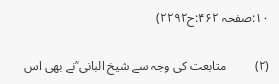۱۰:صفحہ ۴۶۲:ح۲۲۹۲)

(۲)         متابعت کی وجہ سے شیخ البانی ؒنے بھی اس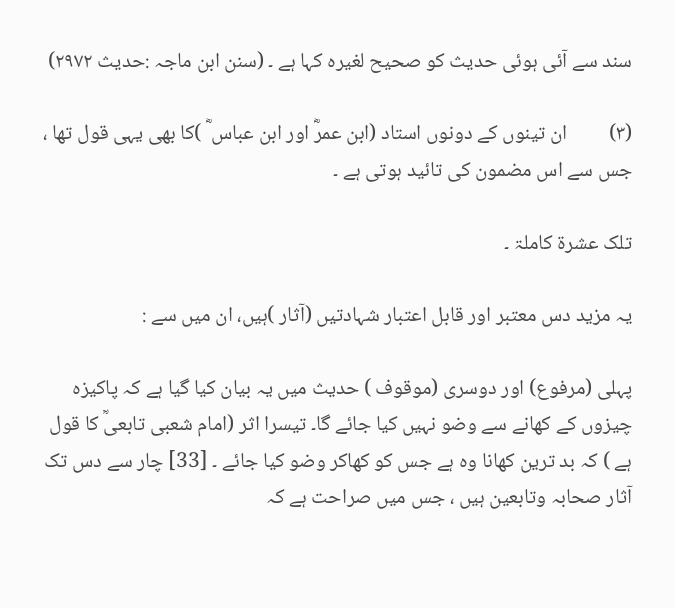سند سے آئی ہوئی حدیث کو صحیح لغیرہ کہا ہے ۔ (سنن ابن ماجہ :حدیث ۲۹۷۲)

(۳)         ان تینوں کے دونوں استاد (ابن عمرؓ اور ابن عباس ؓ )کا بھی یہی قول تھا ، جس سے اس مضمون کی تائید ہوتی ہے ۔

تلک عشرۃ کاملۃ ۔

یہ مزید دس معتبر اور قابل اعتبار شہادتیں (آثار )ہیں، ان میں سے :

پہلی (مرفوع) اور دوسری (موقوف ) حدیث میں یہ بیان کیا گیا ہے کہ پاکیزہ چیزوں کے کھانے سے وضو نہیں کیا جائے گا۔ تیسرا اثر (امام شعبی تابعیؒ کا قول ہے ) کہ بد ترین کھانا وہ ہے جس کو کھاکر وضو کیا جائے ۔ [33] چار سے دس تک آثار صحابہ وتابعین ہیں ، جس میں صراحت ہے کہ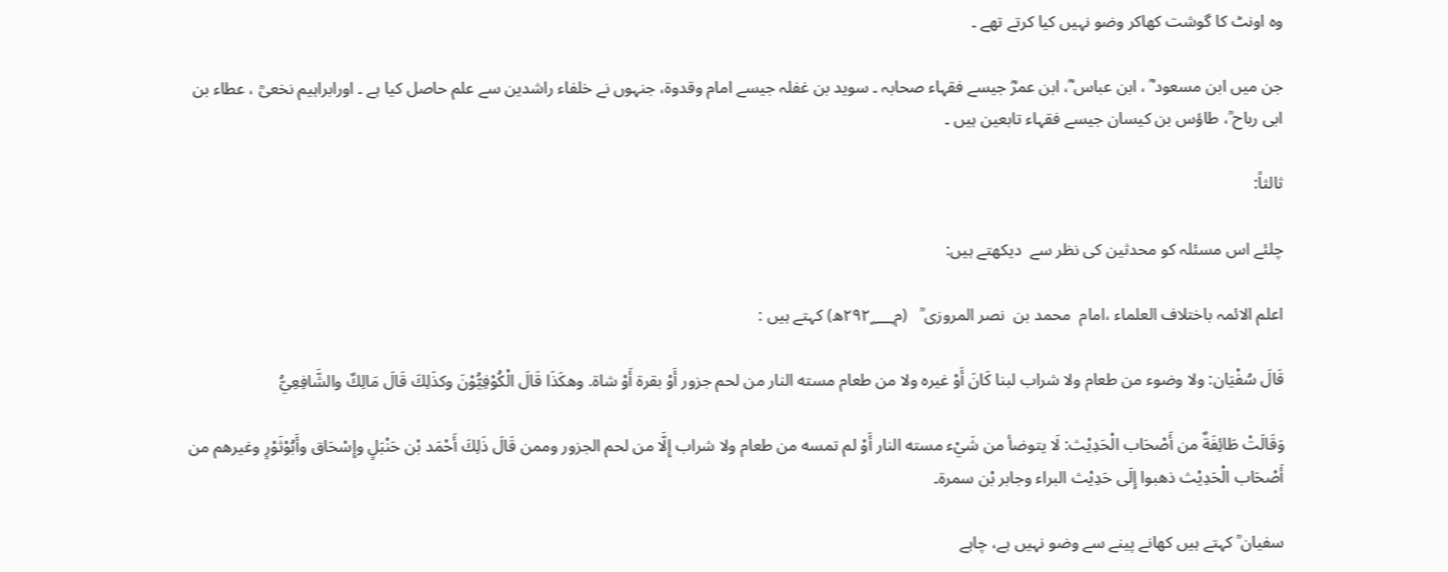وہ اونٹ کا گوشت کھاکر وضو نہیں کیا کرتے تھے ۔

جن میں ابن مسعود ؓ ، ابن عباس ؓ، ابن عمرؓ جیسے فقہاء صحابہ ۔ سوید بن غفلہ جیسے امام وقدوۃ، جنہوں نے خلفاء راشدین سے علم حاصل کیا ہے ۔ اورابراہیم نخعیؒ ، عطاء بن ابی رباح ؒ، طاؤس بن کیسان جیسے فقہاء تابعین ہیں ۔

ثالثاً:

چلئے اس مسئلہ کو محدثین کی نظر سے  دیکھتے ہیں:

اعلم الائمہ باختلاف العلماء ،امام  محمد بن  نصر المروزی ؒ   (م۲۹۲؁ھ) کہتے ہیں :

قَالَ سُفْيَان: ولا وضوء من طعام ولا شراب لبنا كَانَ أَوْ غيره ولا من طعام مسته النار من لحم جزور أَوْ بقرة أَوْ شاة. وهكَذَا قَالَ الْكُوْفِيُّوْنَ وكذَلِكَ قَالَ مَالِكٌ والشَّافِعِيُّ

وَقَالَتْ طَائِفَةٌ من أَصْحَاب الْحَدِيْث: لَا يتوضأ من شَيْء مسته النار أَوْ لم تمسه من طعام ولا شراب إِلَّا من لحم الجزور وممن قَالَ ذَلِكَ أَحْمَد بْن حَنْبَلٍ وإِسْحَاق وأَبُوْثَوْرٍ وغيرهم من أَصْحَاب الْحَدِيْث ذهبوا إِلَى حَدِيْث البراء وجابر بْن سمرة۔

سفیان ؒ کہتے ہیں کھانے پینے سے وضو نہیں ہے، چاہے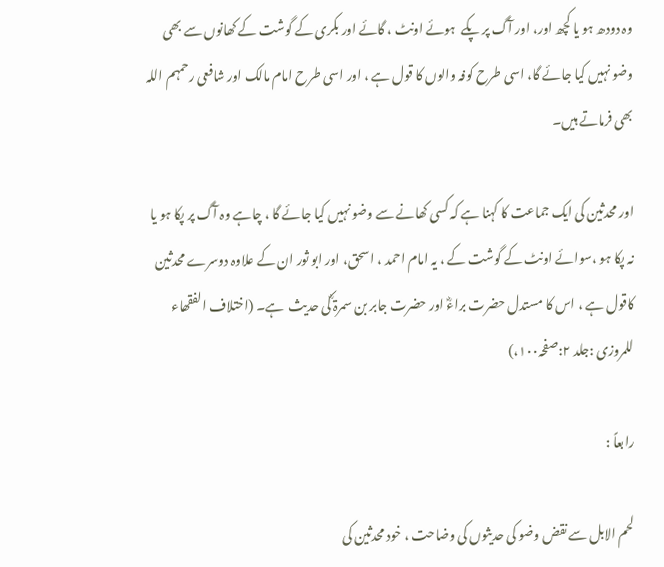وہ دودھ ہو یا کچھ اور، اور آگ پر پکے  ہوئے اونٹ ، گائے اور بکری کے گوشت کے کھانوں سے بھی وضو نہیں کیا جائے گا، اسی طرح کوفہ والوں کا قول ہے ، اور اسی طرح امام مالک اور شافعی رحمہم اللہ بھی فرماتے ہیں۔

اور محدثین کی ایک جماعت کا کہنا ہے کہ کسی کھانے سے وضو نہیں کیا جائے گا ، چاہے وہ آگ پر پکا ہو یا نہ پکا ہو ،سوائے اونٹ کے گوشت کے ، یہ امام احمد ، اسحق، اور ابو ثور ان کے علاوہ دوسرے محدثین کاقول ہے ، اس کا مستدل حضرت براءؓ اور حضرت جابر بن سمرۃ ؓکی حدیث  ہے۔ (اختلاف الفقھاء للمروزی :جلد ۲:صفحہ۱۰۰،)

رابعاً :

لحم الابل سے نقض وضو کی حدیثوں کی وضاحت ، خود محدثین کی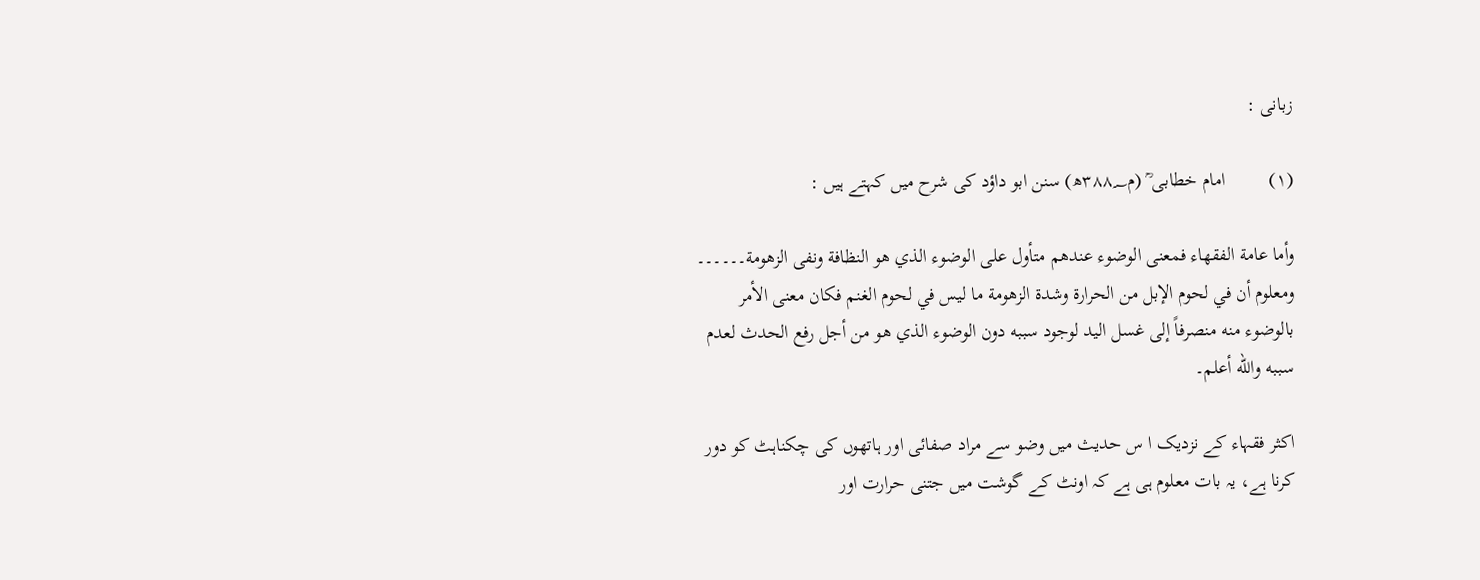زبانی :

(۱)         امام خطابی ؒ (م۳۸۸؁ھ) سنن ابو داؤد کی شرح میں کہتے ہیں :

وأما عامة الفقهاء فمعنى الوضوء عندهم متأول على الوضوء الذي هو النظافة ونفى الزهومة۔۔۔۔۔۔ ومعلوم أن في لحوم الإبل من الحرارة وشدة الزهومة ما ليس في لحوم الغنم فكان معنى الأمر بالوضوء منه منصرفاً إلى غسل اليد لوجود سببه دون الوضوء الذي هو من أجل رفع الحدث لعدم سببه والله أعلم۔

اکثر فقہاء کے نزدیک ا س حدیث میں وضو سے مراد صفائی اور ہاتھوں کی چکناہٹ کو دور کرنا ہے، یہ بات معلوم ہی ہے کہ اونٹ کے گوشت میں جتنی حرارت اور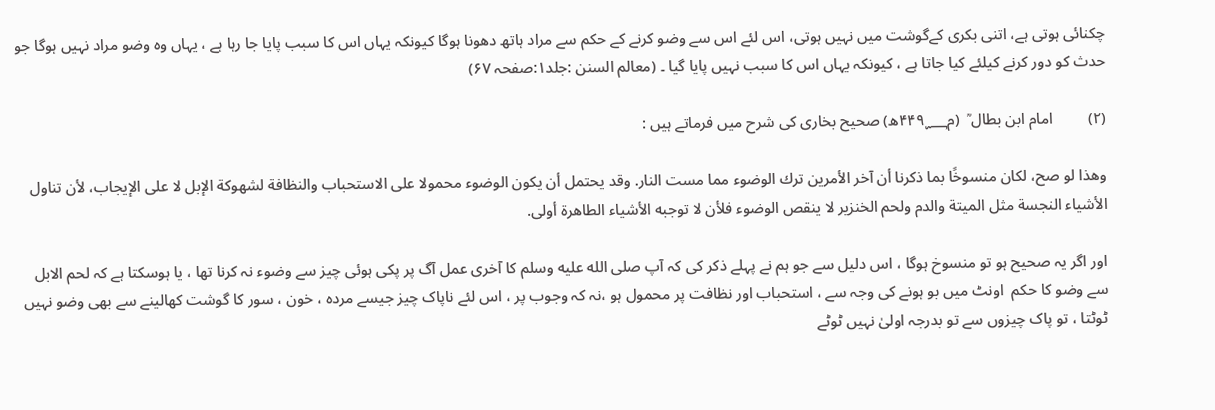چکنائی ہوتی ہے، اتنی بکری کےگوشت میں نہیں ہوتی، اس لئے اس سے وضو کرنے کے حکم سے مراد ہاتھ دھونا ہوگا کیونکہ یہاں اس کا سبب پایا جا رہا ہے ، یہاں وہ وضو مراد نہیں ہوگا جو حدث کو دور کرنے کیلئے کیا جاتا ہے ، کیونکہ یہاں اس کا سبب نہیں پایا گیا ۔ (معالم السنن :جلد۱:صفحہ ۶۷)

(۲)         امام ابن بطال ؒ  (م۴۴۹؁ھ) صحیح بخاری کی شرح میں فرماتے ہیں :

وهذا لو صح، لكان منسوخًا بما ذكرنا أن آخر الأمرين ترك الوضوء مما مست النار. وقد يحتمل أن يكون الوضوء محمولا على الاستحباب والنظافة لشهوكة الإبل لا على الإيجاب، لأن تناول الأشياء النجسة مثل الميتة والدم ولحم الخنزير لا ينقص الوضوء فلأن لا توجبه الأشياء الطاهرة أولى.

اور اگر یہ صحیح ہو تو منسوخ ہوگا ، اس دلیل سے جو ہم نے پہلے ذکر کی کہ آپ صلى الله عليه وسلم کا آخری عمل آگ پر پکی ہوئی چیز سے وضوء نہ کرنا تھا ، یا ہوسکتا ہے کہ لحم الابل سے وضو کا حکم  اونٹ میں بو ہونے کی وجہ سے ، استحباب اور نظافت پر محمول ہو ،نہ کہ وجوب پر ، اس لئے ناپاک چیز جیسے مردہ ، خون ، سور کا گوشت کھالینے سے بھی وضو نہیں ٹوٹتا ، تو پاک چیزوں سے تو بدرجہ اولیٰ نہیں ٹوٹے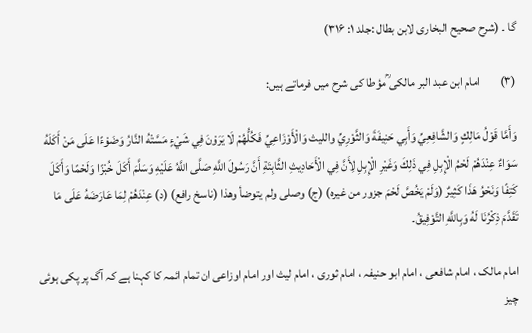گا ۔ (شرح صحیح البخاری لابن بطال :جلد ۱: ۳۱۶)

(۳)        امام ابن عبد البر مالکی ؒمؤطا کی شرح میں فرماتے ہیں:

وَأَمَّا قَوْلُ مَالِكٍ وَالشَّافِعِيِّ وَأَبِي حَنِيفَةَ وَالثَّوْرِيِّ والليث وَالْأَوْزَاعِيِّ فَكُلُّهُمْ لَا يَرَوْنَ فِي شَيْءٍ مَسَّتْهُ النَّارُ وَضَوْءًا عَلَى مَنْ أَكَلَهُ سَوَاءٌ عِنْدَهُمْ لَحْمُ الْإِبِلِ فِي ذَلِكَ وَغَيْرِ الْإِبِلِ لِأَنَّ فِي الْأَحَادِيثِ الثَّابِتَةِ أَنَّ رَسُولَ اللَّهِ صَلَّى اللَّهُ عَلَيْهِ وَسَلَّمَ أَكَلَ خُبْزًا وَلَحْمًا وَأَكَلَ كَتِفًا وَنَحْوُ هَذَا كَثِيرٌ (وَلَمْ يَخُصَّ لَحْمَ جزور من غيره) (ج) وصلى ولم يتوضأ وهذا (ناسخ رافع) (د) عِنْدَهُمْ لِمَا عَارَضَهُ عَلَى مَا تَقَدَّمَ ذِكْرُنَا لَهُ وَبِاللَّهِ التَّوْفِيقُ۔

امام مالک ، امام شافعی ، امام ابو حنیفہ ، امام ثوری ، امام لیث اور امام اوزاعی ان تمام ائمہ کا کہنا ہے کہ آگ پر پکی ہوئی چیز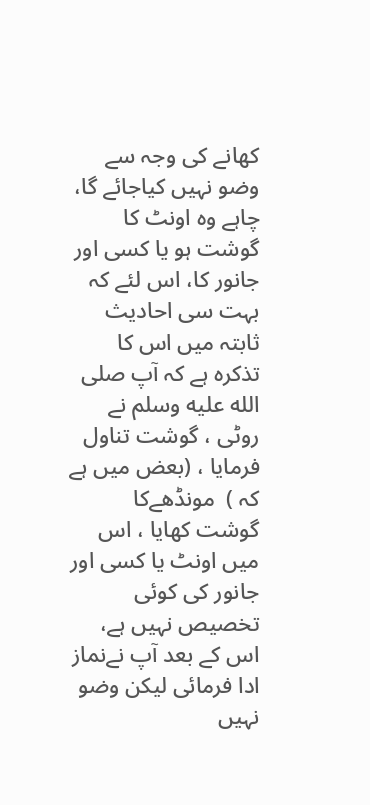کھانے کی وجہ سے وضو نہیں کیاجائے گا، چاہے وہ اونٹ کا گوشت ہو یا کسی اور جانور کا، اس لئے کہ بہت سی احادیث ثابتہ میں اس کا تذکرہ ہے کہ آپ صلى الله عليه وسلم نے  روٹی ، گوشت تناول فرمایا ، (بعض میں ہے کہ )  مونڈھےکا گوشت کھایا ، اس میں اونٹ یا کسی اور جانور کی کوئی تخصیص نہیں ہے، اس کے بعد آپ نےنماز ادا فرمائی لیکن وضو نہیں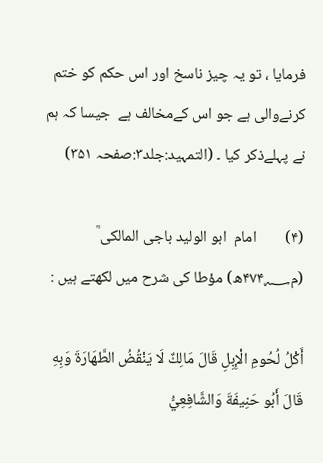فرمایا ، تو یہ چیز ناسخ اور اس حکم کو ختم کرنےوالی ہے جو اس کےمخالف ہے  جیسا کہ ہم نے پہلےذکر کیا ۔ (التمہید:جلد۳:صفحہ ۳۵۱)

(۴)        امام  ابو الولید باجی المالکی ؒ  (م۴۷۴؁ھ) مؤطا کی شرح میں لکھتے ہیں :

أَكْلُ لُحُومِ الْإِبِلِ قَالَ مَالِكٌ لَا يَنْقُضُ الطَّهَارَةَ وَبِهِ قَالَ أَبُو حَنِيفَةَ وَالشَّافِعِيُّ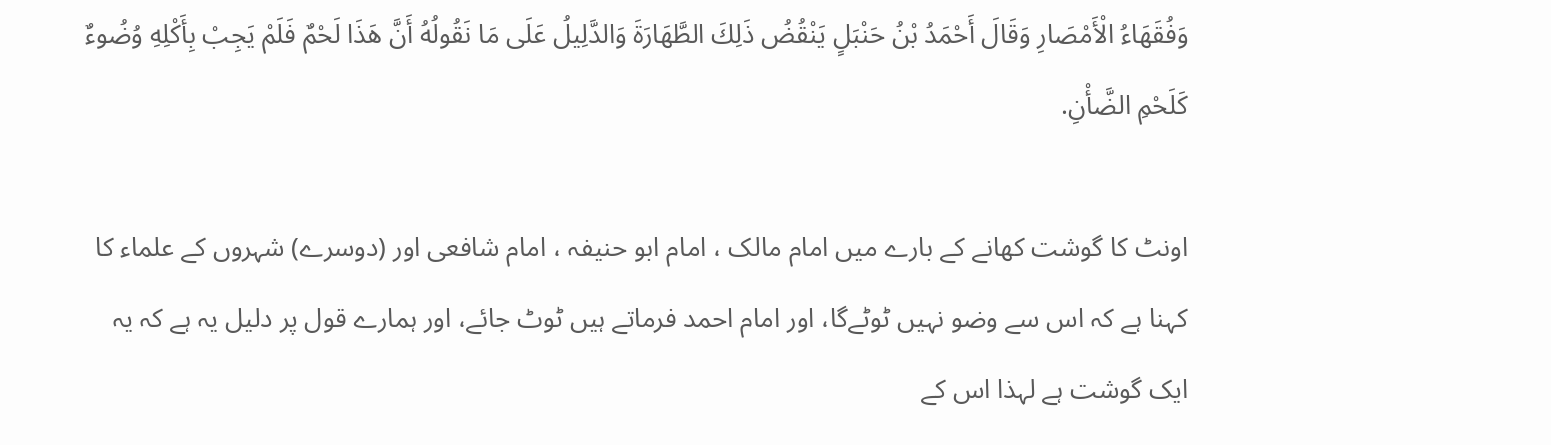وَفُقَهَاءُ الْأَمْصَارِ وَقَالَ أَحْمَدُ بْنُ حَنْبَلٍ يَنْقُضُ ذَلِكَ الطَّهَارَةَ وَالدَّلِيلُ عَلَى مَا نَقُولُهُ أَنَّ هَذَا لَحْمٌ فَلَمْ يَجِبْ بِأَكْلِهِ وُضُوءٌ كَلَحْمِ الضَّأْنِ.

اونٹ کا گوشت کھانے کے بارے میں امام مالک ، امام ابو حنیفہ ، امام شافعی اور (دوسرے) شہروں کے علماء کا کہنا ہے کہ اس سے وضو نہیں ٹوٹےگا، اور امام احمد فرماتے ہیں ٹوٹ جائے، اور ہمارے قول پر دلیل یہ ہے کہ یہ ایک گوشت ہے لہذا اس کے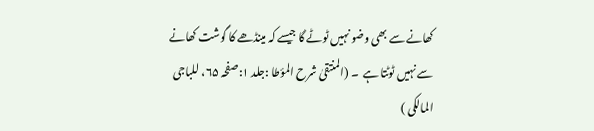کھانے سے بھی وضو نہیں ٹوٹے گا جیسے کہ مینڈھے کا گوشت کھانے سے نہیں ٹوٹتا ہے  ۔ (المنتقیٰ شرح المؤطا :جلد ۱:صفحہ ۶۵، للباجی المالکی )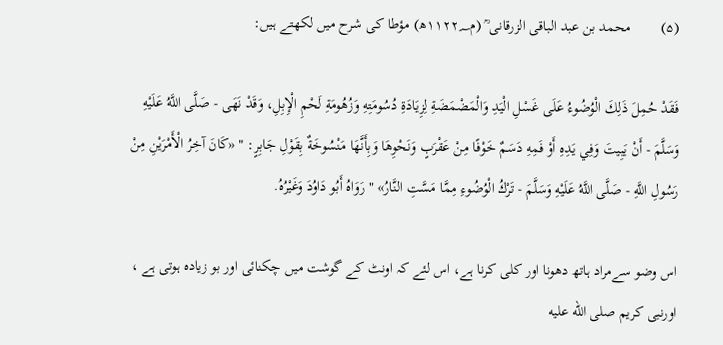(۵)        محمد بن عبد الباقی الزرقانی ؒ (م۱۱۲۲؁ھ) مؤطا کی شرح میں لکھتے ہیں:

فَقَدْ حُمِلَ ذَلِكَ الْوُضُوءُ عَلَى غَسْلِ الْيَدِ وَالْمَضْمَضَةِ لِزِيَادَةِ دُسُومَتِهِ وَزُهُومَةِ لَحْمِ الْإِبِلِ، وَقَدْ نَهَى - صَلَّى اللَّهُ عَلَيْهِ وَسَلَّمَ - أَنْ يَبِيتَ وَفِي يَدِهِ أَوْ فَمِهِ دَسَمٌ خَوْفًا مِنْ عَقْرَبٍ وَنَحْوِهَا وَبِأَنَّهَا مَنْسُوخَةٌ بِقَوْلِ جَابِرٍ: " «كَانَ آخِرُ الْأَمْرَيْنِ مِنْ رَسُولِ اللَّهِ - صَلَّى اللَّهُ عَلَيْهِ وَسَلَّمَ - تَرْكُ الْوُضُوءِ مِمَّا مَسَّتِ النَّارُ» " رَوَاهُ أَبُو دَاوُدَ وَغَيْرُهُ.

اس وضو سےمراد ہاتھ دھونا اور کلی کرنا ہے، اس لئے کہ اونٹ کے گوشت میں چکنائی اور بو زیادہ ہوتی ہے ، اورنبی کریم صلى الله عليه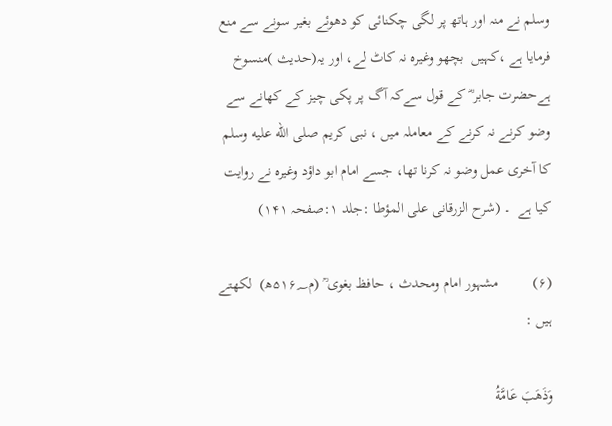وسلم نے منہ اور ہاتھ پر لگی چکنائی کو دھوئے بغیر سونے سے منع  فرمایا ہے ،کہیں  بچھو وغیرہ نہ کاٹ لے، اور یہ(حدیث )منسوخ ہےحضرت جابر ؓ کے قول سےکہ آگ پر پکی چیز کے کھانے سے وضو کرنے نہ کرنے کے معاملہ میں ، نبی کریم صلى الله عليه وسلم کا آخری عمل وضو نہ کرنا تھا، جسے امام ابو داؤد وغیرہ نے روایت کیا ہے  ۔ (شرح الزرقانی علی المؤطا :جلد ۱:صفحہ ۱۴۱)

(۶)         مشہور امام ومحدث ، حافظ بغوی ؒ (م۵۱۶؁ھ)  لکھتے ہیں :

وَذَهَبَ عَامَّةُ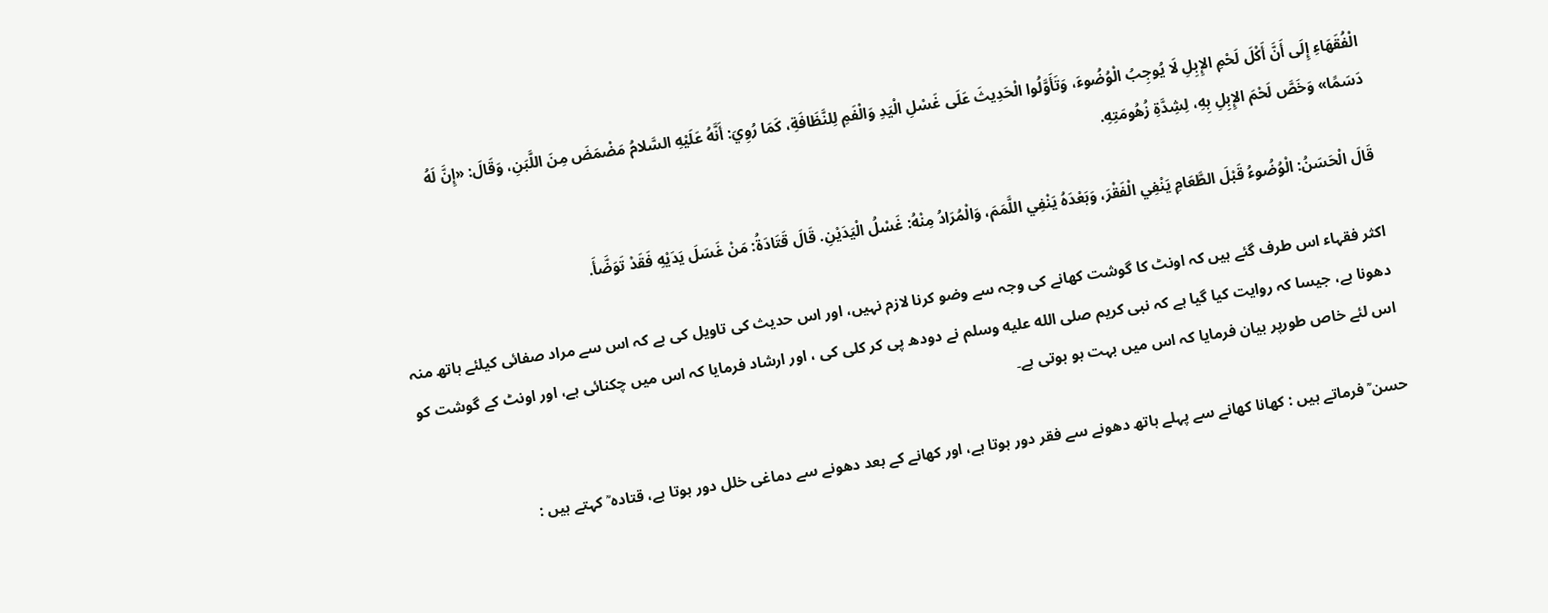الْفُقَهَاءِ إِلَى أَنَّ أَكْلَ لَحْمِ الإِبِلِ لَا يُوجِبُ الْوُضُوءَ، وَتَأَوَّلُوا الْحَدِيثَ عَلَى غَسْلِ الْيَدِ وَالْفَمِ لِلنَّظَافَةِ، كَمَا رُوِيَ: أَنَّهُ عَلَيْهِ السَّلامُ مَضْمَضَ مِنَ اللَّبَنِ، وَقَالَ: «إِنَّ لَهُ دَسَمًا» وَخَصَّ لَحْمَ الإِبِلِ بِهِ، لِشِدَّةِ زُهُومَتِهِ.

قَالَ الْحَسَنُ: الْوُضُوءُ قَبْلَ الطَّعَامِ يَنْفِي الْفَقْرَ، وَبَعْدَهُ يَنْفِي اللَّمَمَ، وَالْمُرَادُ مِنْهُ: غَسْلُ الْيَدَيْنِ. قَالَ قَتَادَةُ: مَنْ غَسَلَ يَدَيْهِ فَقَدْ تَوَضَّأَ.

اکثر فقہاء اس طرف گئے ہیں کہ اونٹ کا گوشت کھانے کی وجہ سے وضو کرنا لازم نہیں، اور اس حدیث کی تاویل کی ہے کہ اس سے مراد صفائی کیلئے ہاتھ منہ دھونا ہے، جیسا کہ روایت کیا گیا ہے کہ نبی کریم صلى الله عليه وسلم نے دودھ پی کر کلی کی ، اور ارشاد فرمایا کہ اس میں چکنائی ہے، اور اونٹ کے گوشت کو اس لئے خاص طورپر بیان فرمایا کہ اس میں بہت بو ہوتی ہے۔

حسن ؒ فرماتے ہیں : کھانا کھانے سے پہلے ہاتھ دھونے سے فقر دور ہوتا ہے، اور کھانے کے بعد دھونے سے دماغی خلل دور ہوتا ہے، قتادہ ؒ کہتے ہیں :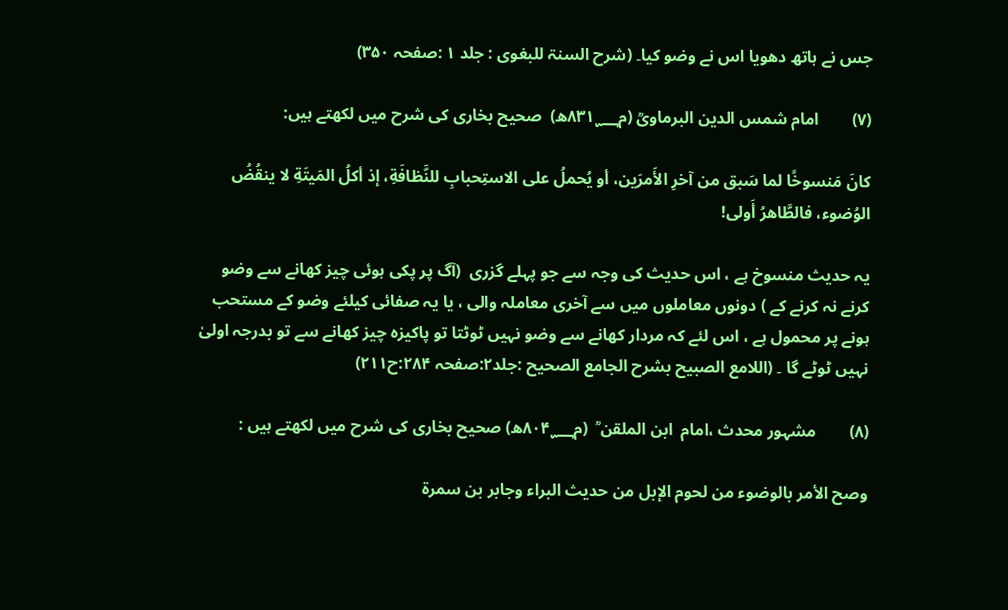جس نے ہاتھ دھویا اس نے وضو کیا۔ (شرح السنۃ للبغوی : جلد ۱ :صفحہ ۳۵۰)

(۷)        امام شمس الدین البرماویؒ (م۸۳۱؁ھ)  صحیح بخاری کی شرح میں لکھتے ہیں:

كانَ مَنسوخًا لما سَبق من آخرِ الأَمرَين، أو يُحملُ على الاستِحبابِ للنَّظافَةِ، إذ أكلُ المَيتَةِ لا ينقُضُ الوُضوء، فالطَّاهرُ أَولى!

یہ حدیث منسوخ ہے ، اس حدیث کی وجہ سے جو پہلے گزری  (آگ پر پکی ہوئی چیز کھانے سے وضو کرنے نہ کرنے کے ) دونوں معاملوں میں سے آخری معاملہ والی ، یا یہ صفائی کیلئے وضو کے مستحب ہونے پر محمول ہے ، اس لئے کہ مردار کھانے سے وضو نہیں ٹوٹتا تو پاکیزہ چیز کھانے سے تو بدرجہ اولیٰ نہیں ٹوٹے گا ۔ (اللامع الصبیح بشرح الجامع الصحیح :جلد۲:صفحہ ۲۸۴:ح۲۱۱)

(۸)        مشہور محدث ،امام  ابن الملقن ؒ  (م۸۰۴؁ھ) صحیح بخاری کی شرح میں لکھتے ہیں :

وصح الأمر بالوضوء من لحوم الإبل من حديث البراء وجابر بن سمرة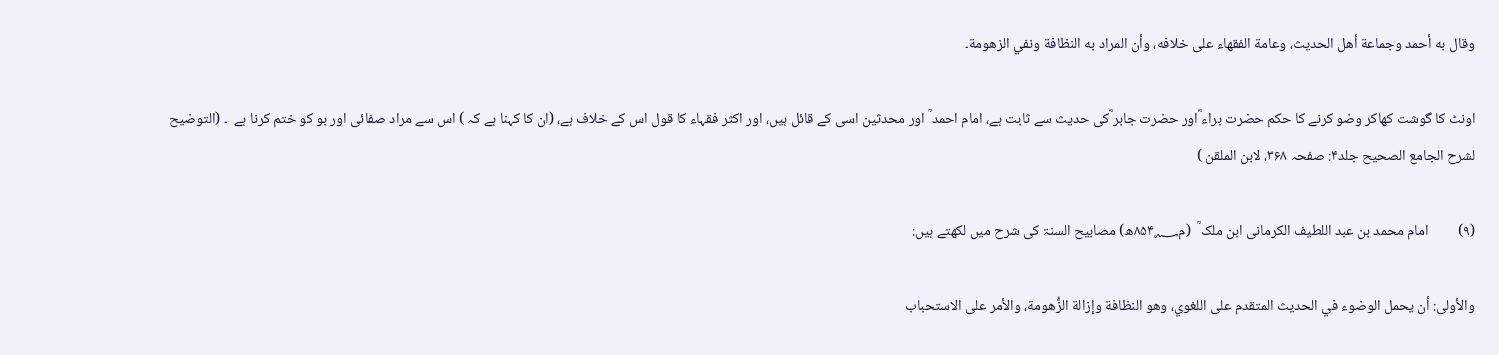وقال به أحمد وجماعة أهل الحديث، وعامة الفقهاء على خلافه، وأن المراد به النظافة ونفي الزهومة۔

اونٹ کا گوشت کھاکر وضو کرنے کا حکم حضرت براء ؓاور حضرت جابر ؓکی حدیث سے ثابت ہے، امام احمد ؒ اور محدثین اسی کے قائل ہیں، اور اکثر فقہاء کا قول اس کے خلاف ہے، (ان کا کہنا ہے کہ ) اس سے مراد صفائی اور بو کو ختم کرنا ہے  ۔ (التوضیح لشرح الجامع الصحیح جلد۴: صفحہ ۳۶۸، لابن الملقن )

(۹)         امام محمد بن عبد اللطیف الکرمانی ابن ملک ؒ  (م۸۵۴؁ھ) مصابیح السنۃ کی شرح میں لکھتے ہیں:

والأولى: أن يحمل الوضوء في الحديث المتقدم على اللغوي، وهو النظافة وإزالة الزُّهومة، والأمر على الاستحباب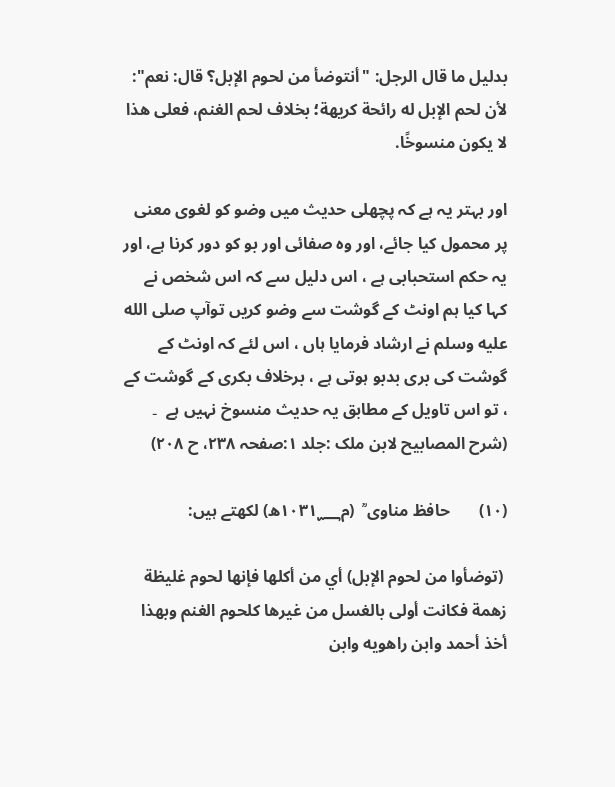بدليل ما قال الرجل: "أنتوضأ من لحوم الإبل؟ قال: نعم": لأن لحم الإبل له رائحة كريهة؛ بخلاف لحم الغنم، فعلى هذا لا يكون منسوخًا.

اور بہتر یہ ہے کہ پچھلی حدیث میں وضو کو لغوی معنی پر محمول کیا جائے، اور وہ صفائی اور بو کو دور کرنا ہے، اور یہ حکم استحبابی ہے ، اس دلیل سے کہ اس شخص نے کہا کیا ہم اونٹ کے گوشت سے وضو کریں توآپ صلى الله عليه وسلم نے ارشاد فرمایا ہاں ، اس لئے کہ اونٹ کے گوشت کی بری بدبو ہوتی ہے ، برخلاف بکری کے گوشت کے ، تو اس تاویل کے مطابق یہ حدیث منسوخ نہیں ہے  ۔ (شرح المصابیح لابن ملک :جلد ۱:صفحہ ۲۳۸، ح ۲۰۸)

(۱۰)       حافظ مناوی ؒ  (م۱۰۳۱؁ھ) لکھتے ہیں:

 (توضأوا من لحوم الإبل) أي من أكلها فإنها لحوم غليظة زهمة فكانت أولى بالغسل من غيرها كلحوم الغنم وبهذا أخذ أحمد وابن راهويه وابن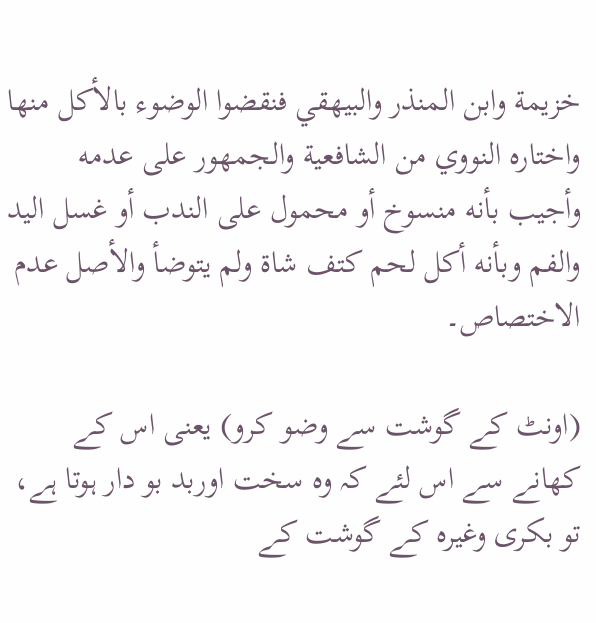خزيمة وابن المنذر والبيهقي فنقضوا الوضوء بالأكل منها واختاره النووي من الشافعية والجمهور على عدمه وأجيب بأنه منسوخ أو محمول على الندب أو غسل اليد والفم وبأنه أكل لحم كتف شاة ولم يتوضأ والأصل عدم الاختصاص۔

(اونٹ کے گوشت سے وضو کرو) یعنی اس کے کھانے سے اس لئے کہ وہ سخت اوربد بو دار ہوتا ہے، تو بکری وغیرہ کے گوشت کے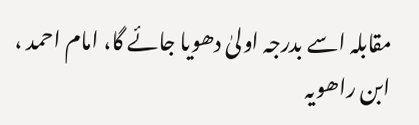مقابلہ اسے بدرجہ اولیٰ دھویا جائے گا، امام احمد ، ابن راھویہ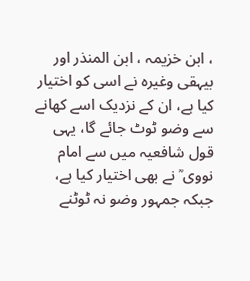، ابن خزیمہ ، ابن المنذر اور بیہقی وغیرہ نے اسی کو اختیار کیا ہے، ان کے نزدیک اسے کھانے سے وضو ٹوٹ جائے گا، یہی قول شافعیہ میں سے امام نووی ؒ نے بھی اختیار کیا ہے، جبکہ جمہور وضو نہ ٹوٹنے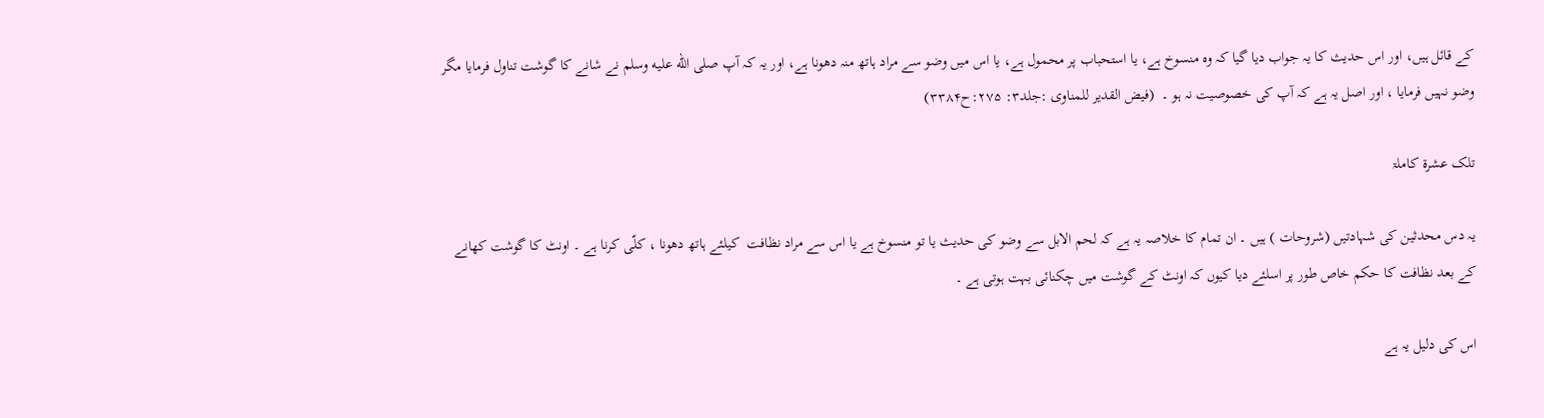کے قائل ہیں، اور اس حدیث کا یہ جواب دیا گیا کہ وہ منسوخ ہے، یا استحباب پر محمول ہے، یا اس میں وضو سے مراد ہاتھ منہ دھونا ہے، اور یہ کہ آپ صلى الله عليه وسلم نے شانے کا گوشت تناول فرمایا مگر وضو نہیں فرمایا ، اور اصل یہ ہے کہ آپ کی خصوصیت نہ ہو ۔  (فیض القدیر للمناوی :جلد۳: ۲۷۵:ح۳۳۸۴)

تلک عشرۃ کاملۃ

یہ دس محدثین کی شہادتیں (شروحات ) ہیں ۔ ان تمام کا خلاصہ یہ ہے کہ لحم الابل سے وضو کی حدیث یا تو منسوخ ہے یا اس سے مراد نظافت  کیلئے ہاتھ دھونا ، کلّی کرنا ہے ۔ اونٹ کا گوشت کھانے کے بعد نظافت کا حکم خاص طور پر اسلئے دیا کیوں کہ اونٹ کے گوشت میں چکنائی بہت ہوتی ہے ۔

اس کی دلیل یہ ہے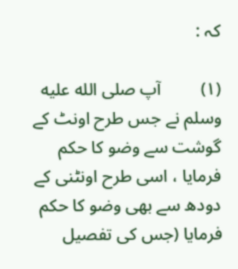کہ :

(۱)         آپ صلى الله عليه وسلم نے جس طرح اونٹ کے گوشت سے وضو کا حکم فرمایا ، اسی طرح اونٹنی کے دودھ سے بھی وضو کا حکم فرمایا (جس کی تفصیل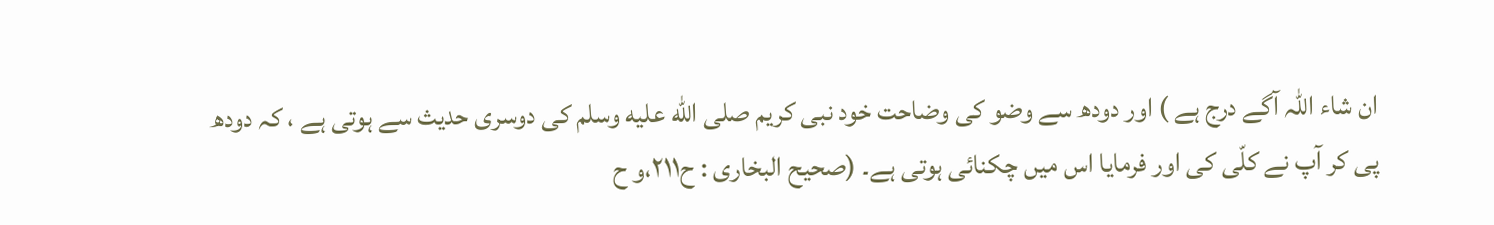ان شاء اللہ آگے درج ہے ) اور دودھ سے وضو کی وضاحت خود نبی کریم صلى الله عليه وسلم کی دوسری حدیث سے ہوتی ہے ، کہ دودھ پی کر آپ نے کلّی کی اور فرمایا اس میں چکنائی ہوتی ہے۔ (صحیح البخاری : ح۲۱۱،و ح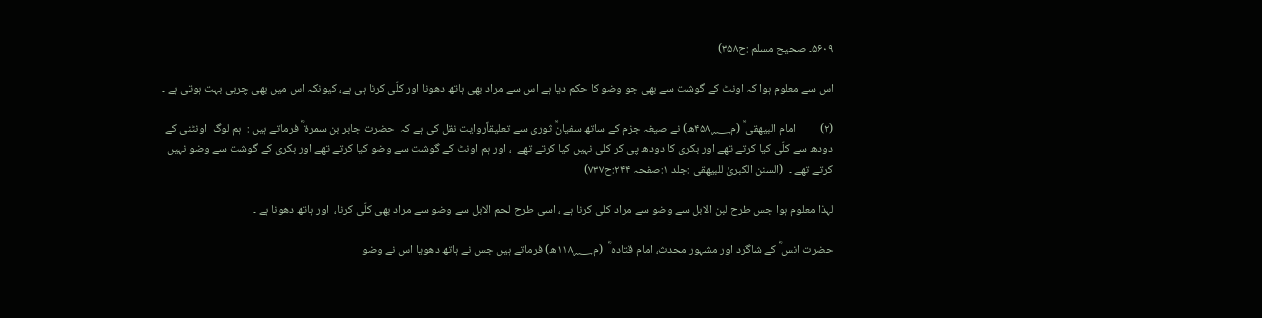۵۶۰۹۔ صحیح مسلم :ح۳۵۸)

اس سے معلوم ہوا کہ اونٹ کے گوشت سے بھی جو وضو کا حکم دیا ہے اس سے مراد بھی ہاتھ دھونا اور کلّی کرنا ہی ہے، کیونکہ اس میں بھی چربی بہت ہوتی ہے ۔

(۲)         امام البیھقی ؒ (م۴۵۸؁ھ) نے صیغہ جزم کے ساتھ سفیانؒ ثوری سے تعلیقاًروایت نقل کی ہے کہ  حضرت جابر بن سمرۃ ؓ فرماتے ہیں :  ہم لوگ  اونٹنی کے دودھ سے کلّی کیا کرتے تھے اور بکری کا دودھ پی کر کلی نہیں کیا کرتے تھے  ، اور ہم اونٹ کے گوشت سے وضو کیا کرتے تھے اور بکری کے گوشت سے وضو نہیں کرتے تھے ۔  (السنن الکبریٰ للبیھقی :جلد ۱:صفحہ ۲۴۴:ح۷۳۷)

لہذا معلوم ہوا جس طرح لبن الابل سے وضو سے مراد کلی کرنا ہے ، اسی طرح لحم الابل سے وضو سے مراد بھی کلّی کرنا،  اور ہاتھ دھونا ہے ۔

حضرت انس ؓ کے شاگرد اور مشہور محدث، امام قتادہ ؓ  (م۱۱۸؁ھ) فرماتے ہیں جس نے ہاتھ دھویا اس نے وضو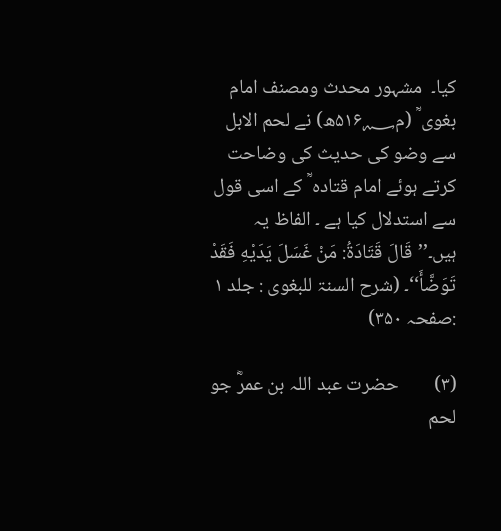کیا۔  مشہور محدث ومصنف امام بغوی ؒ (م۵۱۶؁ھ) نے لحم الابل سے وضو کی حدیث کی وضاحت کرتے ہوئے امام قتادہ ؒ کے اسی قول سے استدلال کیا ہے ۔ الفاظ یہ ہیں۔’’قَالَ قَتَادَةُ: مَنْ غَسَلَ يَدَيْهِ فَقَدْ تَوَضَّأَ‘‘۔ (شرح السنۃ للبغوی : جلد ۱ :صفحہ ۳۵۰)

(۳)        حضرت عبد اللہ بن عمرؓ جو لحم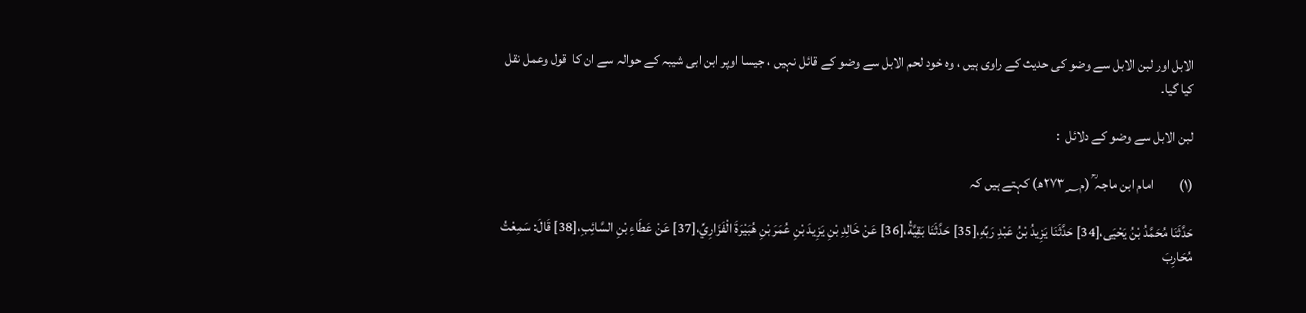الابل اور لبن الابل سے وضو کی حدیث کے راوی ہیں ، وہ خود لحم الابل سے وضو کے قائل نہیں ، جیسا اوپر ابن ابی شیبہ کے حوالہ سے ان کا  قول وعمل نقل کیا گیا۔

لبن الابل سے وضو کے دلائل  :

(۱)         امام ابن ماجہ ؒ (م۲۷۳؁ھ) کہتے ہیں کہ

حَدَّثَنَا مُحَمَّدُ بْنُ يَحْيَى،[34] حَدَّثَنَا يَزِيدُ بْنُ عَبْدِ رَبِّهِ،[35] حَدَّثَنَا بَقِيَّةُ،[36] عَنْ خَالِدِ بْنِ يَزِيدَ بْنِ عُمَرَ بْنِ هُبَيْرَةَ الْفَزَارِيِّ،[37] عَنْ عَطَاءِ بْنِ السَّائِبِ،[38] قَالَ: سَمِعْتُ مُحَارِبَ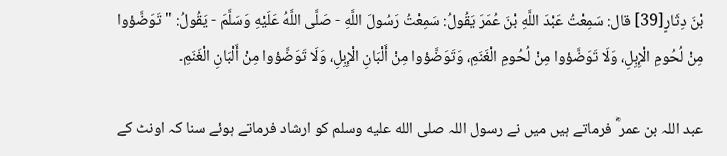بْنَ دِثَارٍ[39] قال: سَمِعْتُ عَبْدَ اللَّهِ بْنَ عُمَرَ يَقُولُ: سَمِعْتُ رَسُولَ اللَّهِ - صَلَّى اللَّهُ عَلَيْهِ وَسَلَّمَ - يَقُولُ: "تَوَضَّؤوا مِنْ لُحُومِ الْإِبِلِ، وَلَا تَوَضَّؤوا مِنْ لُحُومِ الْغَنَمِ، وَتَوَضَّؤوا مِنْ أَلْبَانِ الْإِبِلِ، وَلَا تَوَضَّؤوا مِنْ أَلْبَانِ الْغَنَمِ۔

عبد اللہ بن عمر ؓ فرماتے ہیں میں نے رسول اللہ صلى الله عليه وسلم کو ارشاد فرماتے ہوئے سنا کہ اونٹ کے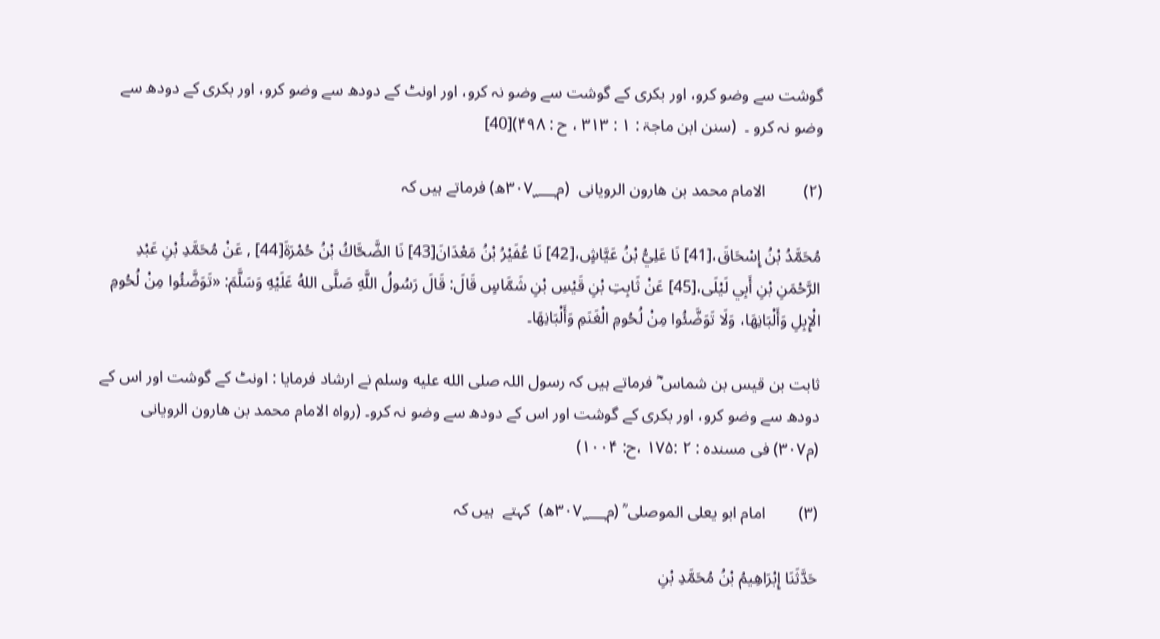گوشت سے وضو کرو، اور بکری کے گوشت سے وضو نہ کرو، اور اونٹ کے دودھ سے وضو کرو، اور بکری کے دودھ سے وضو نہ کرو ۔  (سنن ابن ماجۃ : ۱ : ۳۱۳ ، ح : ۴۹۸)[40]

(۲)         الامام محمد بن ھارون الرویانی  (م۳۰۷؁ھ) فرماتے ہیں کہ

مُحَمَّدُ بْنُ إِسْحَاقَ،[41] نَا عَلِيُّ بْنُ عَيَّاشٍ،[42] نَا عُفَيْرُ بْنُ مَعْدَانَ[43] نَا الضَّحَّاكُ بْنُ حُمْرَةَ[44] , عَنْ مُحَمَّدِ بْنِ عَبْدِ الرَّحْمَنِ بْنِ أَبِي لَيْلَى،[45] عَنْ ثَابِتِ بْنِ قَيْسِ بْنِ شَمَّاسٍ قَالَ: قَالَ رَسُولُ اللَّهِ صَلَّى اللهُ عَلَيْهِ وَسَلَّمَ: «تَوَضَّئُوا مِنْ لُحُومِ الْإِبِلِ وَأَلْبَانِهَا، وَلَا تَوَضَّئُوا مِنْ لُحُومِ الْغَنَمِ وَأَلْبَانِهَا۔

ثابت بن قیس بن شماس ؓ فرماتے ہیں کہ رسول اللہ صلى الله عليه وسلم نے ارشاد فرمایا : اونٹ کے گوشت اور اس کے دودھ سے وضو کرو، اور بکری کے گوشت اور اس کے دودھ سے وضو نہ کرو۔ (رواہ الامام محمد بن ھارون الرویانی (م۳۰۷) فی مسندہ : ۲ :۱۷۵ ،ح: ۱۰۰۴)

(۳)        امام ابو یعلی الموصلی ؒ (م۳۰۷؁ھ)  کہتے  ہیں کہ

حَدَّثَنَا إِبْرَاهِيمُ بْنُ مُحَمَّدِ بْنِ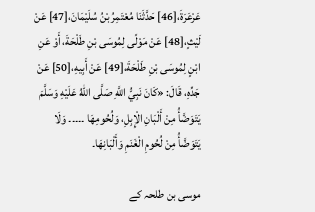عَرْعَرَةَ،[46] حَدَّثَنَا مُعْتَمِرُ بْنُ سُلَيْمَانَ،[47] عَنْ لَيْثٍ،[48] عَنْ مَوْلًى لِمُوسَى بْنِ طَلْحَةَ، أَوْ عَنِ ابْنٍ لِمُوسَى بْنِ طَلْحَةَ،[49] عَنْ أَبِيهِ،[50] عَنْ جَدِّهِ، قَالَ: «كَانَ نَبِيُّ اللَّهِ صَلَّى اللهُ عَلَيْهِ وَسَلَّمَ يَتَوَضَّأُ مِنْ أَلْبَانِ الْإِبِلِ، وَلُحُومِهَا ۔۔۔۔۔ وَلَا يَتَوَضَّأُ مِنْ لُحُومِ الْغَنَمِ وَأَلْبَانِهَا۔

موسی بن طلحہ کے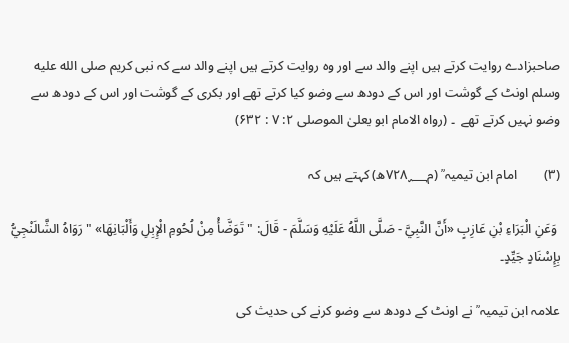صاحبزادے روایت کرتے ہیں اپنے والد سے اور وہ روایت کرتے ہیں اپنے والد سے کہ نبی کریم صلى الله عليه وسلم اونٹ کے گوشت اور اس کے دودھ سے وضو کیا کرتے تھے اور بکری کے گوشت اور اس کے دودھ سے وضو نہیں کرتے تھے  ۔ (رواہ الامام ابو یعلیٰ الموصلی ۲: ۷ : ۶۳۲)

(۳)        امام ابن تیمیہ ؒ (م۷۲۸؁ھ) کہتے ہیں کہ

 وَعَنِ الْبَرَاءِ بْنِ عَازِبٍ «أَنَّ النَّبِيَّ - صَلَّى اللَّهُ عَلَيْهِ وَسَلَّمَ - قَالَ: " تَوَضَّأْ مِنْ لُحُومِ الْإِبِلِ وَأَلْبَانِهَا» " رَوَاهُ الشَّالَنْجِيُّ بِإِسْنَادٍ جَيِّدٍ۔

علامہ ابن تیمیہ ؒ نے اونٹ کے دودھ سے وضو کرنے کی حدیث کی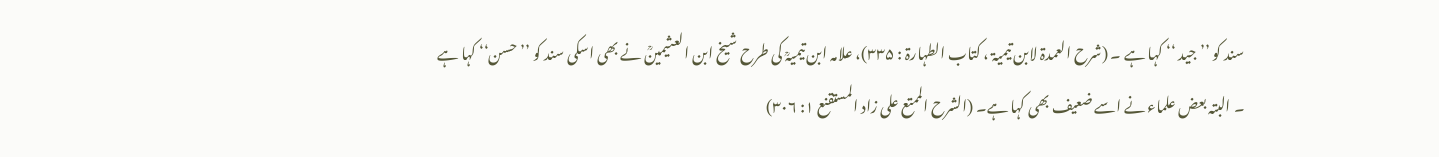سند کو ’’ جید ‘‘ کہا ہے ۔ (شرح العمدۃ لابن تیمیۃ ، کتاب الطہارۃ : ۳۳۵)، علامہ ابن تیمیہؒ کی طرح شیخ ابن العثیمینؒ نے بھی اسکی سند کو ’’حسن‘‘ کہا ہے ۔ البتہ بعض علماء نے اسے ضعیف بھی کہا ہے۔ (الشرح الممتع علی زاد المستقنع ۱: ۳۰۶)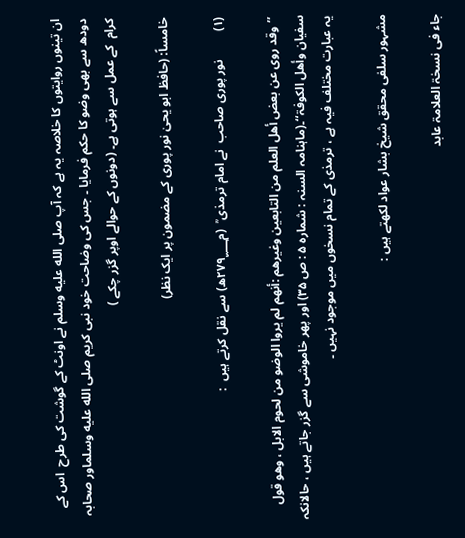ان تینوں روایتوں کا خلاصہ یہ ہے کہ آپ صلى الله عليه وسلم نے اونٹ کے گوشت کی طرح  اس کے دودھ سے بھی وضو کا حکم فرمایا ۔ جس کی وضاحت خود نبی کریم صلى الله عليه وسلماور صحابہ کرام  کے عمل سے ہوتی ہے۔ (دونوں کے حوالے اوپر گزر چکے )

خامساً: (حافظ ابو یحیٰ نور پوری کے مضمون پر ایک نظر)

(۱)         نور پوری صاحب  نے امام ترمذی ؒ  (م۲۷۹؁ھ) سے نقل کرتے ہیں  :

’’وقد روی عن بعض أھل العلم من التابعین وغیرھم :أنھم لم یروا الوضو من لحوم الابل ، وھو قول سفیان وأھل الکوفۃ‘‘۔(ماہنامہ السنہ : شمارہ ۵ : ص ۳۵) اور پھر خاموشی سے گزر جاتے ہیں ، حالانکہ یہ عبارت مختلف فیہ ہے ، ترمذی کے تمام نسخوں میں موجود نہیں ۔

مشہور سلفی محقق شیخ بشار عواد لکھتے ہیں :

جاء فی نسخۃ العلامۃ عابد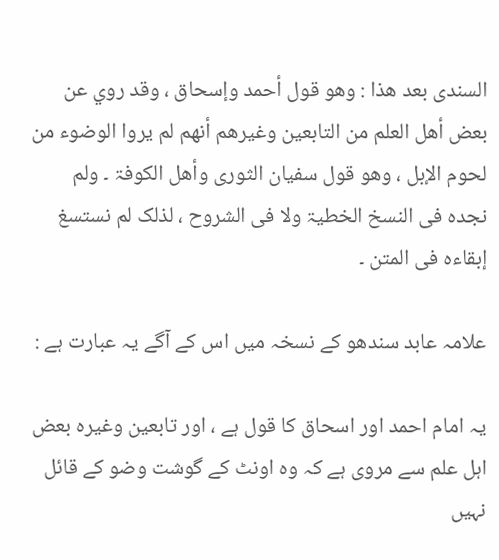السندی بعد ھذا : وھو قول أحمد وإسحاق ، وقد روي عن بعض أھل العلم من التابعین وغیرھم أنھم لم یروا الوضوء من لحوم الإبل ، وھو قول سفیان الثوری وأھل الکوفۃ ۔ ولم نجدہ فی النسخ الخطیۃ ولا فی الشروح ، لذلک لم نستسغ إبقاءہ فی المتن ۔

علامہ عابد سندھو کے نسخہ میں اس کے آگے یہ عبارت ہے :

یہ امام احمد اور اسحاق کا قول ہے ، اور تابعین وغیرہ بعض اہل علم سے مروی ہے کہ وہ اونٹ کے گوشت وضو کے قائل نہیں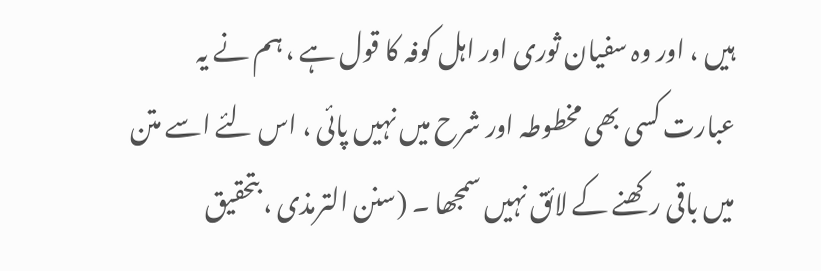ہیں ، اور وہ سفیان ثوری اور اہل کوفہ کا قول ہے ، ہم نے یہ عبارت کسی بھی مخطوطہ اور شرح میں نہیں پائی ، اس لئے اسے متن میں باقی رکھنے کے لائق نہیں سمجھا ۔ (سنن الترمذی ، بتحقیق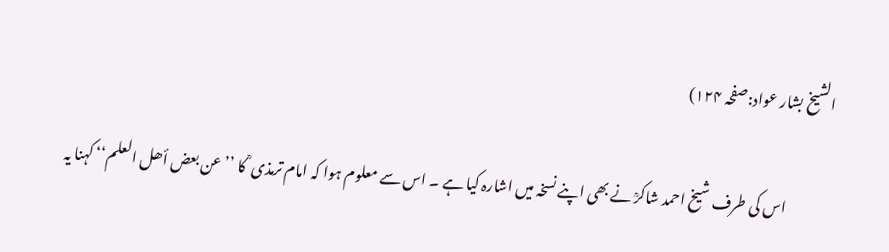الشیخ بشار عواد:صفحہ ۱۲۴)

               اس کی طرف شیخ احمد شاکرؒ نے بھی اپنے نسخہ میں اشارہ کیا ہے ۔ اس سے معلوم ہوا کہ امام ترمذی ؒ کا ’’ عن بعض أھل العلم‘‘ کہنا یہ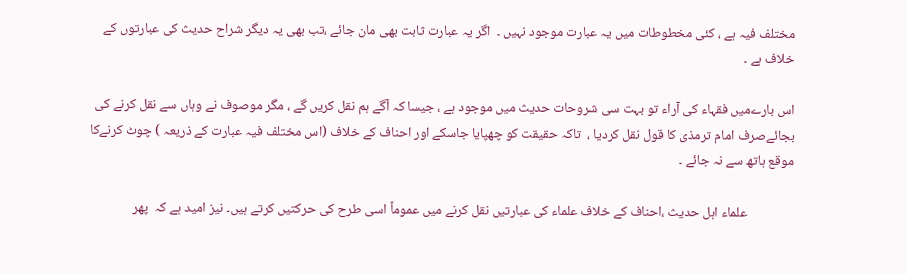مختلف فیہ ہے ، کئی مخطوطات میں یہ عبارت موجود نہیں ۔  اگر یہ عبارت ثابت بھی مان جائے ،تب بھی یہ دیگر شراح حدیث کی عبارتوں کے خلاف ہے ۔

اس بارےمیں فقہاء کی آراء تو بہت سی شروحات حدیث میں موجود ہے ، جیسا کہ آگے ہم نقل کریں گے ، مگر موصوف نے وہاں سے نقل کرنے کی بجائےصرف امام ترمذی کا قول نقل کردیا ،  تاکہ حقیقت کو چھپایا جاسکے اور احناف کے خلاف (اس مختلف فیہ عبارت کے ذریعہ ) چوٹ کرنےکا موقع ہاتھ سے نہ جائے ۔

               علماء اہل حدیث ،احناف کے خلاف علماء کی عبارتیں نقل کرنے میں عموماً اسی طرح کی حرکتیں کرتے ہیں۔ نیز امید ہے کہ  پھر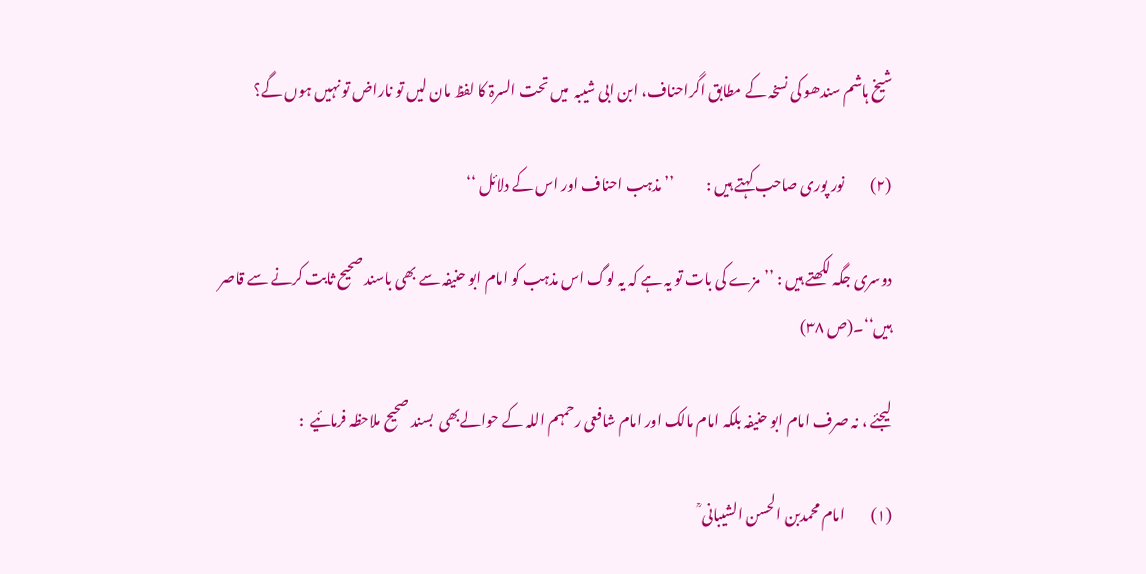شیخ ہاشم سندھو کی نسخہ کے مطابق اگراحناف، ابن ابی شیبہ  میں تحت السرۃ کا لفظ مان لیں تو ناراض تو نہیں ہوں گے؟

(۲)         نور پوری صاحب کہتے ہیں :           ’’ مذہب احناف اور اس کے دلائل ‘‘

دوسری جگہ لکھتے ہیں : ’’مزے کی بات تو یہ ہے کہ یہ لوگ اس مذہب کو امام ابو حنیفہ سے بھی باسند صحیح ثابت کرنے سے قاصر ہیں‘‘۔(ص ۳۸)

لیجئے ، نہ صرف امام ابو حنیفہ بلکہ امام مالک اور امام شافعی رحمہم اللہ کے حوالےبھی  بسند صحیح ملاحظہ فرمائیے  :

(۱)         امام محمدبن الحسن الشیبانی ؒ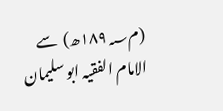(م۱۸۹؁ھ)  سے  الامام الفقیہ ابو سلیمان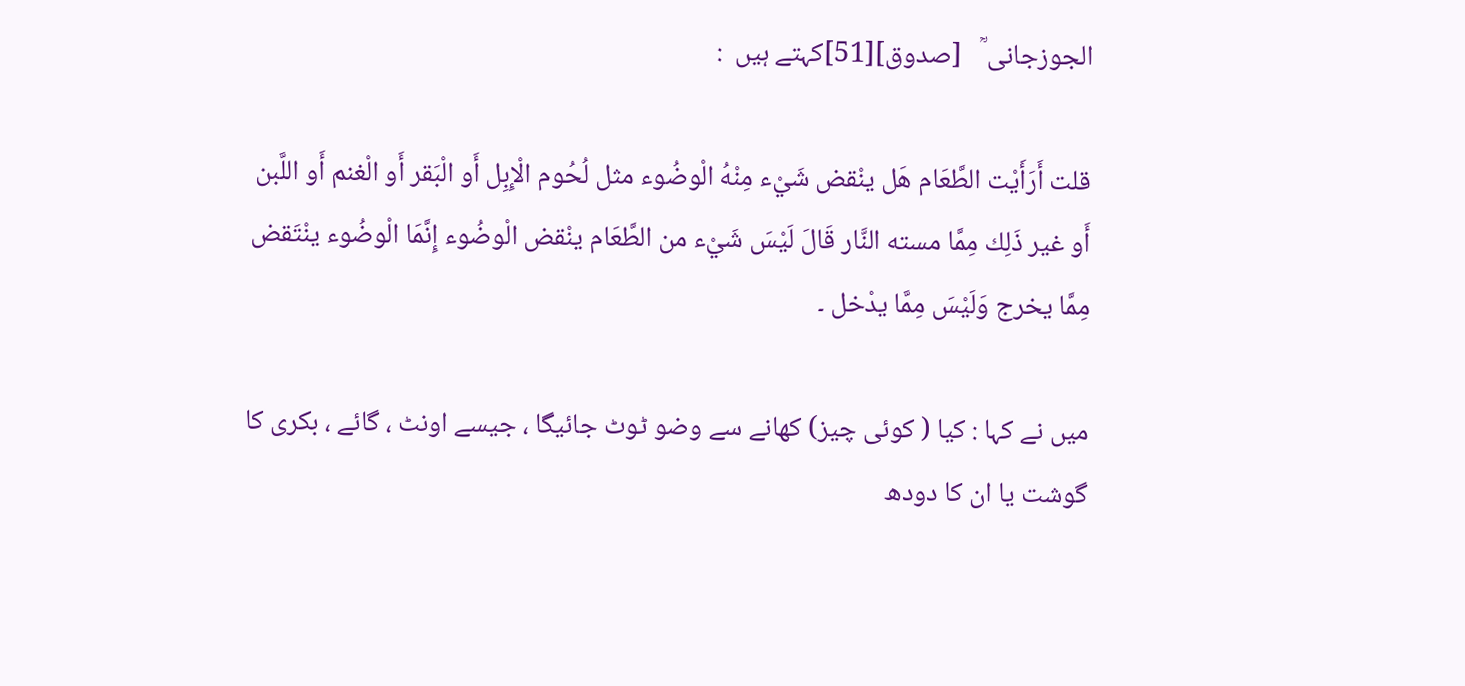الجوزجانی ؒ   [صدوق][51]کہتے ہیں  :

قلت أَرَأَيْت الطَّعَام هَل ينْقض شَيْء مِنْهُ الْوضُوء مثل لُحُوم الْإِبِل أَو الْبَقر أَو الْغنم أَو اللَّبن أَو غير ذَلِك مِمَّا مسته النَّار قَالَ لَيْسَ شَيْء من الطَّعَام ينْقض الْوضُوء إِنَّمَا الْوضُوء ينْتَقض مِمَّا يخرج وَلَيْسَ مِمَّا يدْخل ۔

میں نے کہا : کیا ( کوئی چیز) کھانے سے وضو ٹوٹ جائیگا ، جیسے اونٹ ، گائے ، بکری کا گوشت یا ان کا دودھ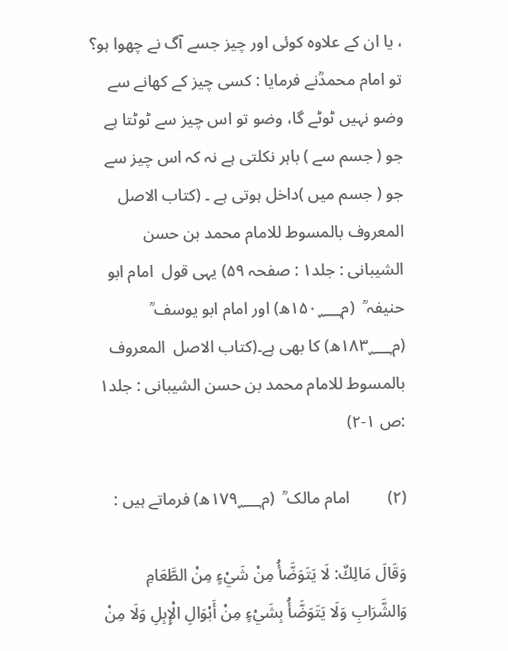، یا ان کے علاوہ کوئی اور چیز جسے آگ نے چھوا ہو؟  تو امام محمدؒنے فرمایا : کسی چیز کے کھانے سے وضو نہیں ٹوٹے گا، وضو تو اس چیز سے ٹوٹتا ہے جو ( جسم سے ) باہر نکلتی ہے نہ کہ اس چیز سے جو ( جسم میں )داخل ہوتی ہے ۔ (کتاب الاصل  المعروف بالمسوط للامام محمد بن حسن الشیبانی : جلد۱ : صفحہ ۵۹) یہی قول  امام ابو حنیفہ ؒ  (م۱۵۰؁ھ) اور امام ابو یوسف ؒ (م۱۸۳؁ھ) کا بھی ہے۔(کتاب الاصل  المعروف بالمسوط للامام محمد بن حسن الشیبانی : جلد۱ :ص ۱-۲)

(۲)         امام مالک ؒ  (م۱۷۹؁ھ) فرماتے ہیں :

وَقَالَ مَالِكٌ: لَا يَتَوَضَّأُ مِنْ شَيْءٍ مِنْ الطَّعَامِ وَالشَّرَابِ وَلَا يَتَوَضَّأُ بِشَيْءٍ مِنْ أَبْوَالِ الْإِبِلِ وَلَا مِنْ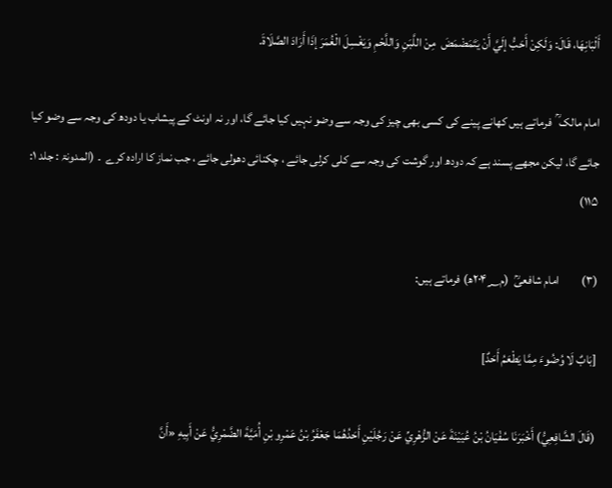أَلْبَانِهَا، قَالَ: وَلَكِنْ أَحَبُّ إلَيَّ أَنْ يَتَمَضْمَضَ  مِنْ اللَّبَنِ وَاللَّحْمِ وَيَغْسِلَ الْغُمَرَ إذَا أَرَادَ الصَّلَاةَ.

امام مالک ؒ  فرماتے ہیں کھانے پینے کی کسی بھی چیز کی وجہ سے وضو نہیں کیا جائے گا، اور نہ اونٹ کے پیشاب یا دودھ کی وجہ سے وضو کیا جائے گا، لیکن مجھے پسند ہے کہ دودھ اور گوشت کی وجہ سے کلی کرلی جائے ، چکنائی دھولی جائے ، جب نماز کا ارادہ کرے  ۔ (المدونۃ : جلد ۱: ۱۱۵)

(۳)         امام شافعیؒ  (م۲۰۴؁ھ) فرماتے ہیں:

[بَابٌ لَا وُضُوءَ مِمَّا يَطْعَمُ أَحَدٌ]

(قَالَ الشَّافِعِيُّ) أَخْبَرَنَا سُفْيَانُ بْنُ عُيَيْنَةَ عَنْ الزُّهْرِيِّ عَنْ رَجُلَيْنِ أَحَدُهُمَا جَعْفَرُ بْنُ عَمْرِو بْنِ أُمَيَّةَ الضَّمْرِيُّ عَنْ أَبِيهِ «أَنَّ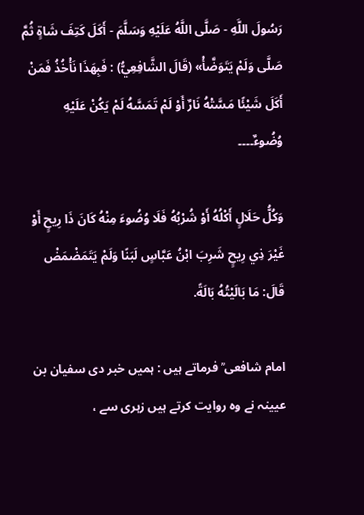رَسُولَ اللَّهِ - صَلَّى اللَّهُ عَلَيْهِ وَسَلَّمَ - أَكَلَ كَتِفَ شَاةٍ ثُمَّ صَلَّى وَلَمْ يَتَوَضَّأْ» (قَالَ الشَّافِعِيُّ) : فَبِهَذَا نَأْخُذُ فَمَنْ أَكَلَ شَيْئًا مَسَّتْهُ نَارٌ أَوْ لَمْ تَمَسَّهُ لَمْ يَكُنْ عَلَيْهِ وُضُوءٌ۔۔۔۔

وَكُلُّ حَلَالٍ أَكْلُهُ أَوْ شُرْبُهُ فَلَا وُضُوءَ مِنْهُ كَانَ ذَا رِيحٍ أَوْ غَيْرَ ذِي رِيحٍ شَرِبَ ابْنُ عَبَّاسٍ لَبَنًا وَلَمْ يَتَمَضْمَضْ قَالَ: مَا بَالَيْتُهُ بَالَةً.

امام شافعی ؒ فرماتے ہیں : ہمیں خبر دی سفیان بن عیینہ نے وہ روایت کرتے ہیں زہری سے ،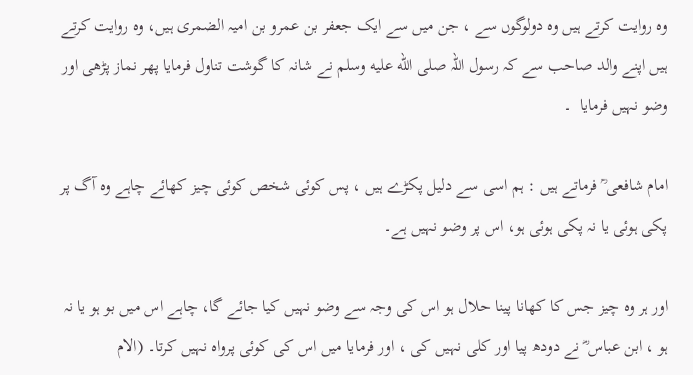وہ روایت کرتے ہیں وہ دولوگوں سے ، جن میں سے ایک جعفر بن عمرو بن امیہ الضمری ہیں، وہ روایت کرتے ہیں اپنے والد صاحب سے کہ رسول اللہ صلى الله عليه وسلم نے شانہ کا گوشت تناول فرمایا پھر نماز پڑھی اور وضو نہیں فرمایا  ۔

امام شافعی ؒ فرماتے ہیں : ہم اسی سے دلیل پکڑے ہیں ، پس کوئی شخص کوئی چیز کھائے چاہے وہ آگ پر پکی ہوئی یا نہ پکی ہوئی ہو، اس پر وضو نہیں ہے۔

اور ہر وہ چیز جس کا کھانا پینا حلال ہو اس کی وجہ سے وضو نہیں کیا جائے گا، چاہے اس میں بو ہو یا نہ ہو ، ابن عباس ؓ نے دودھ پیا اور کلی نہیں کی ، اور فرمایا میں اس کی کوئی پرواہ نہیں کرتا۔ (الام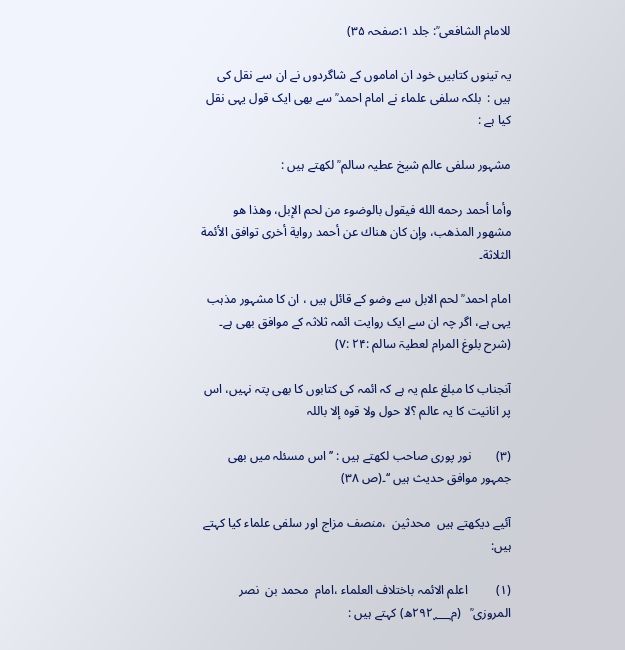للامام الشافعی ؒ: جلد ۱:صفحہ ۳۵)

یہ تینوں کتابیں خود ان اماموں کے شاگردوں نے ان سے نقل کی ہیں :  بلکہ سلفی علماء نے امام احمد ؒ سے بھی ایک قول یہی نقل کیا ہے :

مشہور سلفی عالم شیخ عطیہ سالم ؒ لکھتے ہیں :

وأما أحمد رحمه الله فيقول بالوضوء من لحم الإبل، وهذا هو مشهور المذهب، وإن كان هناك عن أحمد رواية أخرى توافق الأئمة الثلاثة۔

امام احمد ؒ لحم الابل سے وضو کے قائل ہیں ، ان کا مشہور مذہب یہی ہے، اگر چہ ان سے ایک روایت ائمہ ثلاثہ کے موافق بھی ہے۔ (شرح بلوغ المرام لعطیۃ سالم :۲۴ :۷)

آنجناب کا مبلغ علم یہ ہے کہ ائمہ کی کتابوں کا بھی پتہ نہیں، اس پر انانیت کا یہ عالم ؟لا حول ولا قوہ إلا باللہ

(۳)        نور پوری صاحب لکھتے ہیں : ’’ اس مسئلہ میں بھی جمہور موافق حدیث ہیں ‘‘۔(ص ۳۸)

آئیے دیکھتے ہیں  محدثین  ،منصف مزاج اور سلفی علماء کیا کہتے ہیں:

(۱)         اعلم الائمہ باختلاف العلماء ،امام  محمد بن  نصر المروزی ؒ   (م۲۹۲؁ھ) کہتے ہیں :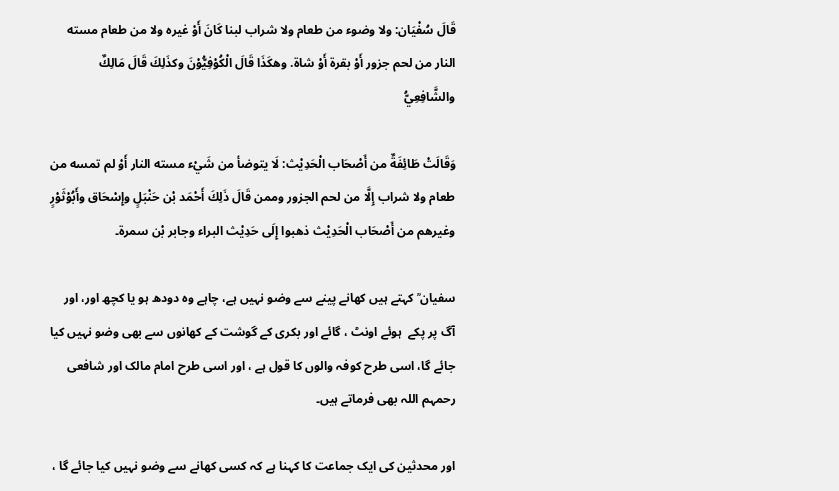قَالَ سُفْيَان: ولا وضوء من طعام ولا شراب لبنا كَانَ أَوْ غيره ولا من طعام مسته النار من لحم جزور أَوْ بقرة أَوْ شاة. وهكَذَا قَالَ الْكُوْفِيُّوْنَ وكذَلِكَ قَالَ مَالِكٌ والشَّافِعِيُّ

وَقَالَتْ طَائِفَةٌ من أَصْحَاب الْحَدِيْث: لَا يتوضأ من شَيْء مسته النار أَوْ لم تمسه من طعام ولا شراب إِلَّا من لحم الجزور وممن قَالَ ذَلِكَ أَحْمَد بْن حَنْبَلٍ وإِسْحَاق وأَبُوْثَوْرٍ وغيرهم من أَصْحَاب الْحَدِيْث ذهبوا إِلَى حَدِيْث البراء وجابر بْن سمرة۔

سفیان ؒ کہتے ہیں کھانے پینے سے وضو نہیں ہے، چاہے وہ دودھ ہو یا کچھ اور، اور آگ پر پکے  ہوئے اونٹ ، گائے اور بکری کے گوشت کے کھانوں سے بھی وضو نہیں کیا جائے گا، اسی طرح کوفہ والوں کا قول ہے ، اور اسی طرح امام مالک اور شافعی رحمہم اللہ بھی فرماتے ہیں۔

اور محدثین کی ایک جماعت کا کہنا ہے کہ کسی کھانے سے وضو نہیں کیا جائے گا ،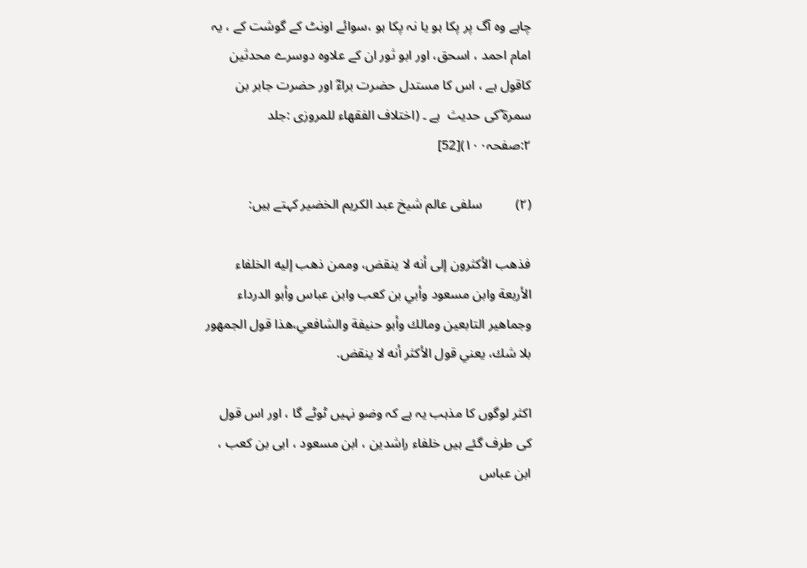چاہے وہ آگ پر پکا ہو یا نہ پکا ہو ،سوائے اونٹ کے گوشت کے ، یہ امام احمد ، اسحق، اور ابو ثور ان کے علاوہ دوسرے محدثین کاقول ہے ، اس کا مستدل حضرت براءؓ اور حضرت جابر بن سمرۃ ؓکی حدیث  ہے ۔ (اختلاف الفقھاء للمروزی :جلد ۲:صفحہ۱۰۰)[52]

(۲)          سلفی عالم شیخ عبد الکریم الخضیر کہتے ہیں:

فذهب الأكثرون إلى أنه لا ينقض، وممن ذهب إليه الخلفاء الأربعة وابن مسعود وأبي بن كعب وابن عباس وأبو الدرداء وجماهير التابعين ومالك وأبو حنيفة والشافعي،هذا قول الجمهور بلا شك، يعني قول الأكثر أنه لا ينقض.

اکثر لوگوں کا مذہب یہ ہے کہ وضو نہیں ٹوٹے گا ، اور اس قول کی طرف گئے ہیں خلفاء راشدین ، ابن مسعود ، ابی بن کعب ، ابن عباس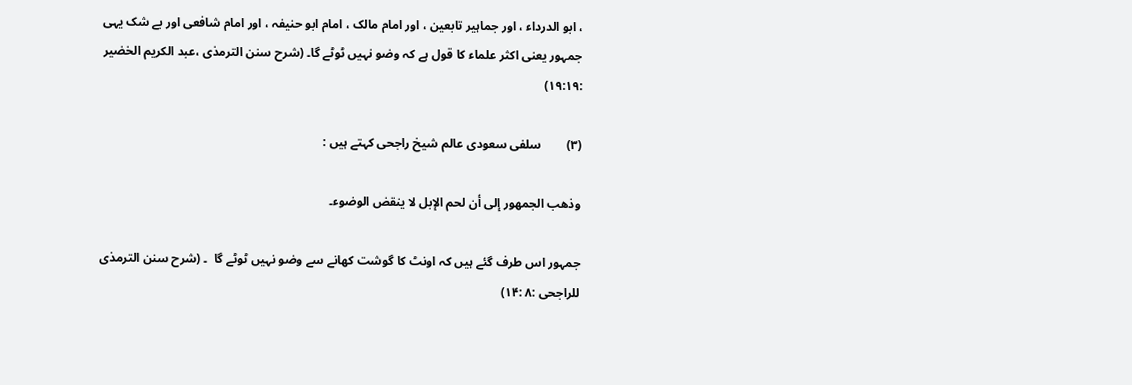، ابو الدرداء ، اور جماہیر تابعین ، اور امام مالک ، امام ابو حنیفہ ، اور امام شافعی اور بے شک یہی جمہور یعنی اکثر علماء کا قول ہے کہ وضو نہیں ٹوٹے گا۔ (شرح سنن الترمذی ،عبد الکریم الخضیر :۱۹:۱۹)

(۳)        سلفی سعودی عالم شیخ راجحی کہتے ہیں :

وذهب الجمهور إلى أن لحم الإبل لا ينقض الوضوء۔

جمہور اس طرف گئے ہیں کہ اونٹ کا گوشت کھانے سے وضو نہیں ٹوٹے گا  ۔ (شرح سنن الترمذی للراجحی :۸ :۱۴)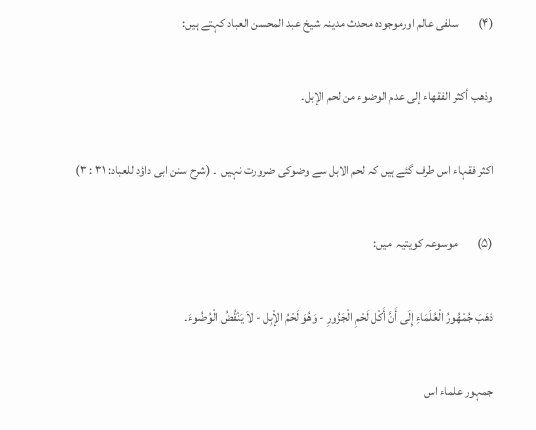(۴)        سلفی عالم اورموجودہ محدث مدینہ شیخ عبد المحسن العباد کہتے ہیں:

وذهب أكثر الفقهاء إلى عدم الوضوء من لحم الإبل۔

اکثر فقہاء اس طرف گئے ہیں کہ لحم الابل سے وضوکی ضرورت نہیں  ۔ (شرح سنن ابی داؤد للعباد: ۳۱ : ۳)

(۵)        موسوعہ کویتیہ  میں:

ذهَبَ جُمْهُورُ الْعُلَمَاءِ إِلَى أَنَّ أَكْل لَحْمِ الْجَزُورِ - وَهُوَ لَحْمُ الإْبِل - لاَ يَنْقُضُ الْوُضُوءَ۔

جمہور علماء اس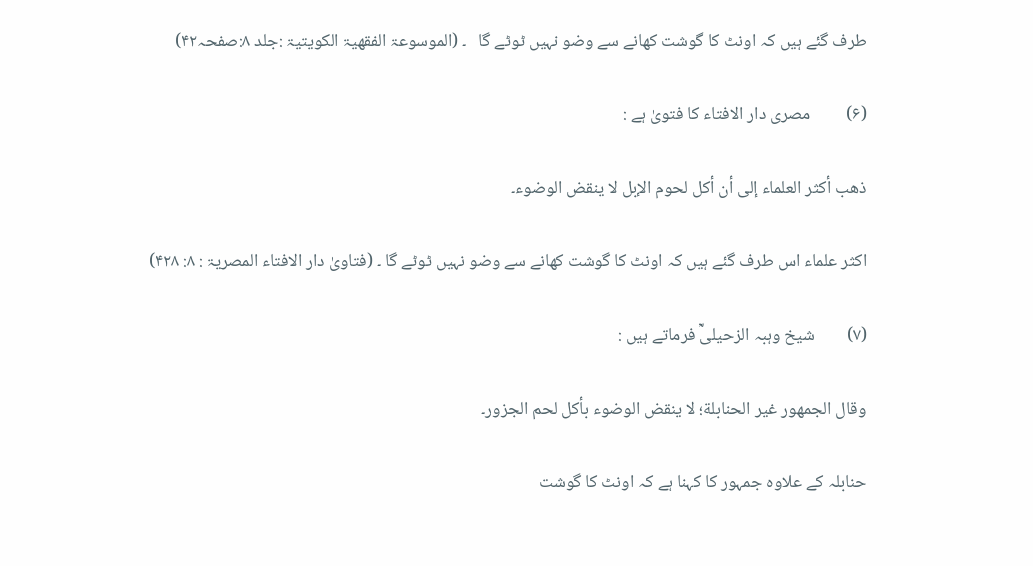طرف گئے ہیں کہ اونٹ کا گوشت کھانے سے وضو نہیں ٹوٹے گا   ۔ (الموسوعۃ الفقھیۃ الکویتیۃ :جلد ۸:صفحہ۴۲)

(۶)         مصری دار الافتاء کا فتویٰ ہے :

ذهب أكثر العلماء إلى أن أكل لحوم الإبل لا ينقض الوضوء۔

اکثر علماء اس طرف گئے ہیں کہ اونٹ کا گوشت کھانے سے وضو نہیں ٹوٹے گا ۔ (فتاویٰ دار الافتاء المصریۃ : ۸: ۴۲۸)

(۷)        شیخ وہبہ الزحیلیؒ فرماتے ہیں :

وقال الجمهور غير الحنابلة؛ لا ينقض الوضوء بأكل لحم الجزور۔

حنابلہ کے علاوہ جمہور کا کہنا ہے کہ اونٹ کا گوشت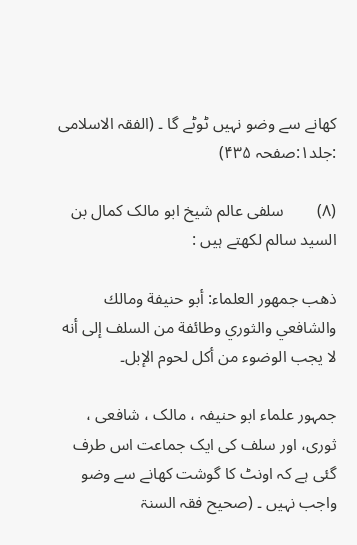کھانے سے وضو نہیں ٹوٹے گا ۔ (الفقہ الاسلامی :جلد۱:صفحہ ۴۳۵)

(۸)        سلفی عالم شیخ ابو مالک کمال بن السید سالم لکھتے ہیں :

ذهب جمهور العلماء: أبو حنيفة ومالك والشافعي والثوري وطائفة من السلف إلى أنه لا يجب الوضوء من أكل لحوم الإبل۔

جمہور علماء ابو حنیفہ ، مالک ، شافعی ، ثوری، اور سلف کی ایک جماعت اس طرف گئی ہے کہ اونٹ کا گوشت کھانے سے وضو واجب نہیں ۔ (صحیح فقہ السنۃ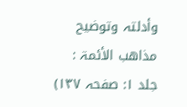وأدلتہ وتوضیح مذاھب الأئمۃ : جلد ۱: صفحہ ۱۳۷)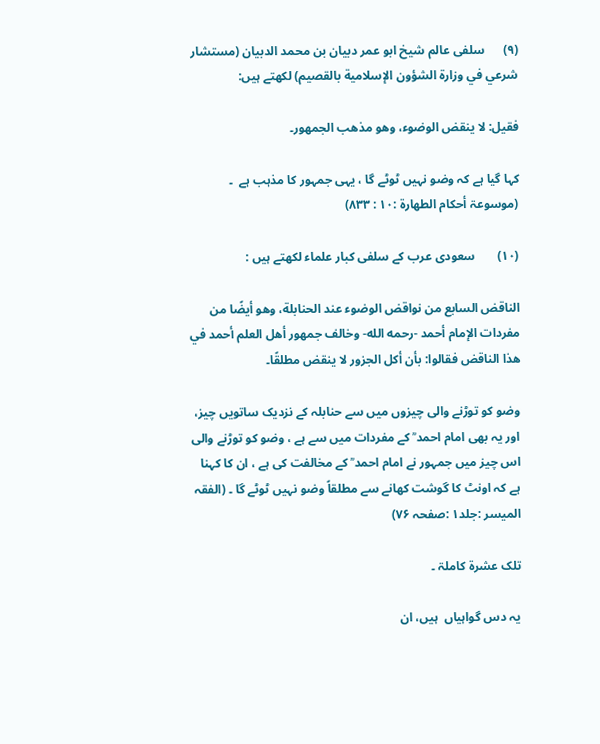(۹)      سلفی عالم شیخ ابو عمر دبیان بن محمد الدبیان (مستشار شرعي في وزارة الشؤون الإسلامية بالقصيم) لکھتے ہیں:

فقيل: لا ينقض الوضوء، وهو مذهب الجمهور۔

کہا گیا ہے کہ وضو نہیں ٹوٹے گا ، یہی جمہور کا مذہب ہے  ۔ (موسوعۃ أحکام الطھارۃ :۱۰ : ۸۳۳)

(۱۰)       سعودی عرب کے سلفی کبار علماء لکھتے ہیں :

الناقض السابع من نواقض الوضوء عند الحنابلة، وهو أيضًا من مفردات الإمام أحمد -رحمه الله- وخالف جمهور أهل العلم أحمد في هذا الناقض فقالوا: بأن أكل الجزور لا ينقض مطلقًا۔

وضو کو توڑنے والی چیزوں میں سے حنابلہ کے نزدیک ساتویں چیز، اور یہ بھی امام احمد ؒ کے مفردات میں سے ہے ، وضو کو توڑنے والی اس چیز میں جمہور نے امام احمد ؒ کے مخالفت کی ہے ، ان کا کہنا ہے کہ اونٹ کا گوشت کھانے سے مطلقاً وضو نہیں ٹوٹے گا ۔ (الفقہ المیسر :جلد۱ :صفحہ ۷۶)

تلک عشرۃ کاملۃ ۔

یہ دس گواہیاں  ہیں، ان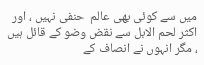میں سے کوئی بھی عالم  حنفی نہیں ، اور اکثر لحم الابل سے نقض وضو کے قائل ہیں ، مگر انہوں نے انصاف کے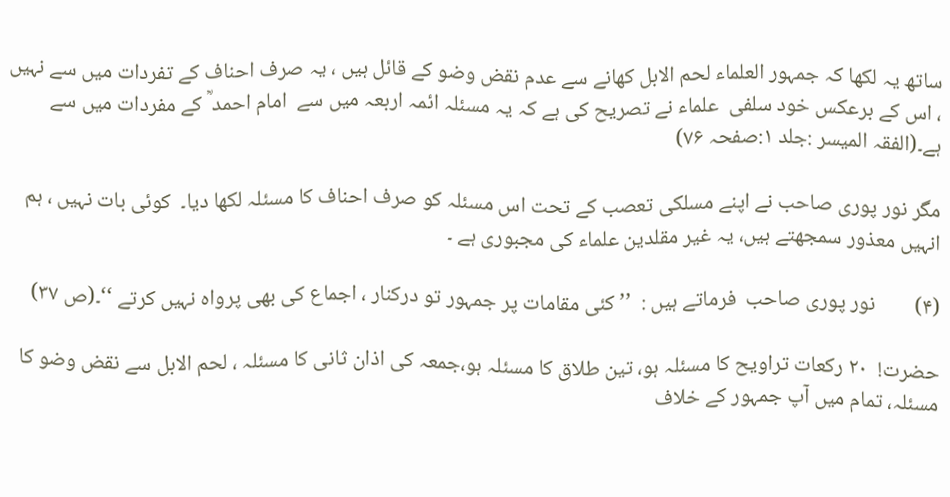ساتھ یہ لکھا کہ جمہور العلماء لحم الابل کھانے سے عدم نقض وضو کے قائل ہیں ، یہ صرف احناف کے تفردات میں سے نہیں ، اس کے برعکس خود سلفی  علماء نے تصریح کی ہے کہ یہ مسئلہ ائمہ اربعہ میں سے  امام احمد ؒ کے مفردات میں سے ہے۔(الفقہ المیسر :جلد ۱:صفحہ ۷۶)

مگر نور پوری صاحب نے اپنے مسلکی تعصب کے تحت اس مسئلہ کو صرف احناف کا مسئلہ لکھا دیا۔  کوئی بات نہیں ، ہم انہیں معذور سمجھتے ہیں، یہ غیر مقلدین علماء کی مجبوری ہے ۔

(۴)        نور پوری صاحب  فرماتے ہیں :  ’’ کئی مقامات پر جمہور تو درکنار ، اجماع کی بھی پرواہ نہیں کرتے ‘‘۔(ص ۳۷)

حضرت!  ۲۰ رکعات تراویح کا مسئلہ ہو، تین طلاق کا مسئلہ ہو،جمعہ کی اذان ثانی کا مسئلہ ، لحم الابل سے نقض وضو کا مسئلہ، تمام میں آپ جمہور کے خلاف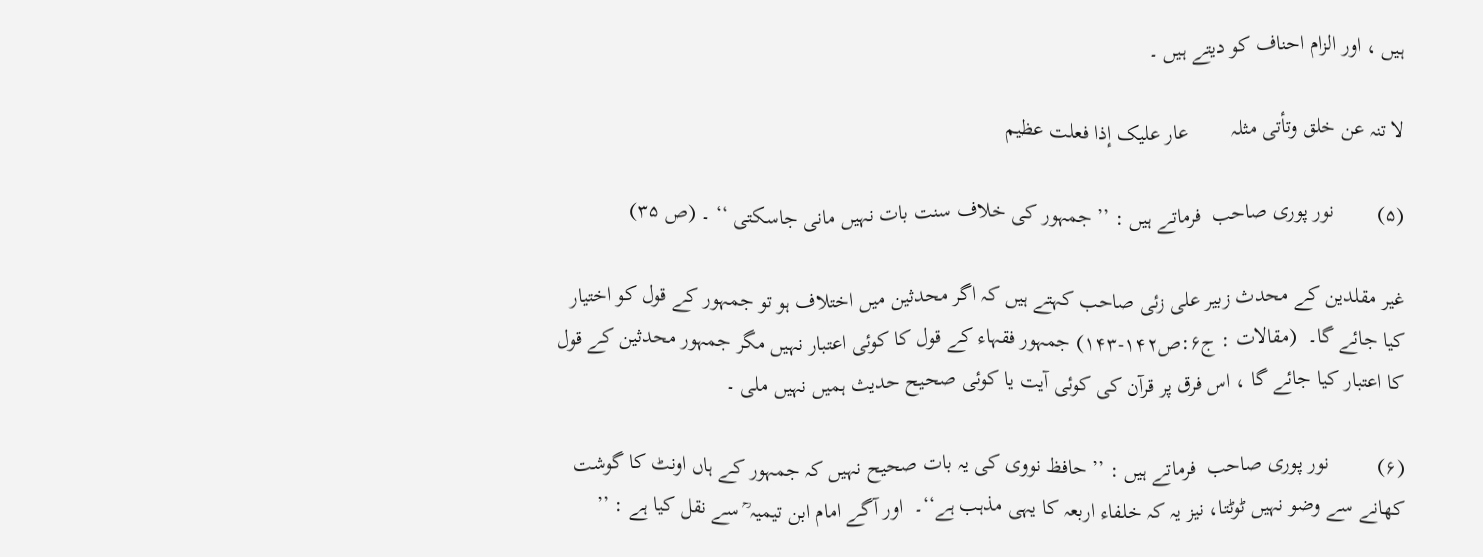ہیں ، اور الزام احناف کو دیتے ہیں ۔

لا تنہ عن خلق وتأتی مثلہ        عار علیک إذا فعلت عظیم

(۵)        نور پوری صاحب  فرماتے ہیں : ’’ جمہور کی خلاف سنت بات نہیں مانی جاسکتی ‘‘ ۔ (ص ۳۵)

غیر مقلدین کے محدث زبیر علی زئی صاحب کہتے ہیں کہ اگر محدثین میں اختلاف ہو تو جمہور کے قول کو اختیار کیا جائے گا۔  (مقالات : ج۶:ص۱۴۲-۱۴۳) جمہور فقہاء کے قول کا کوئی اعتبار نہیں مگر جمہور محدثین کے قول کا اعتبار کیا جائے گا ، اس فرق پر قرآن کی کوئی آیت یا کوئی صحیح حدیث ہمیں نہیں ملی ۔

(۶)         نور پوری صاحب  فرماتے ہیں : ’’ حافظ نووی کی یہ بات صحیح نہیں کہ جمہور کے ہاں اونٹ کا گوشت کھانے سے وضو نہیں ٹوٹتا، نیز یہ کہ خلفاء اربعہ کا یہی مذہب ہے‘‘۔  اور آگے امام ابن تیمیہ ؒ سے نقل کیا ہے : ’’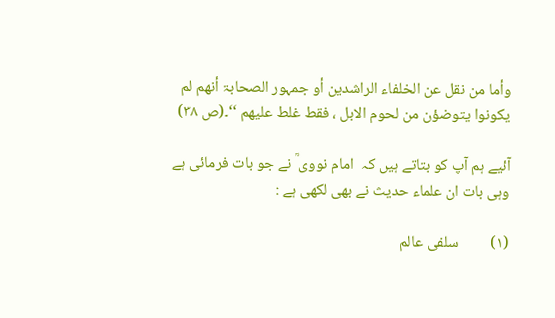وأما من نقل عن الخلفاء الراشدین أو جمہور الصحابۃ أنھم لم یکونوا یتوضؤن من لحوم الابل ، فقط غلط علیھم ‘‘۔(ص ۳۸)

آئیے ہم آپ کو بتاتے ہیں کہ  امام نووی ؒ نے جو بات فرمائی ہے وہی بات ان علماء حدیث نے بھی لکھی ہے :

(۱)         سلفی عالم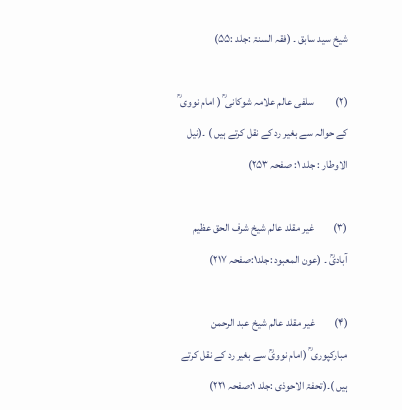شیخ سید سابق ۔ (فقہ السنۃ :جلد :۵۵)

(۲)          سلفی عالم علامہ شوکانی ؒ ( امام نووی ؒ کے حوالہ سے بغیر رد کے نقل کرتے ہیں ) ۔(نیل الاوطار : جلد ۱: صفحہ ۲۵۳)

(۳)         غیر مقلد عالم شیخ شرف الحق عظیم آبادیؒ ۔ (عون المعبود :جلد۱:صفحہ ۲۱۷)

(۴)         غیر مقلد عالم شیخ عبد الرحمن مبارکپوری ؒ (امام نوویؒ سے بغیر رد کے نقل کرتے ہیں )۔(تحفۃ الاحوذی :جلد ۱:صفحہ ۲۲۱)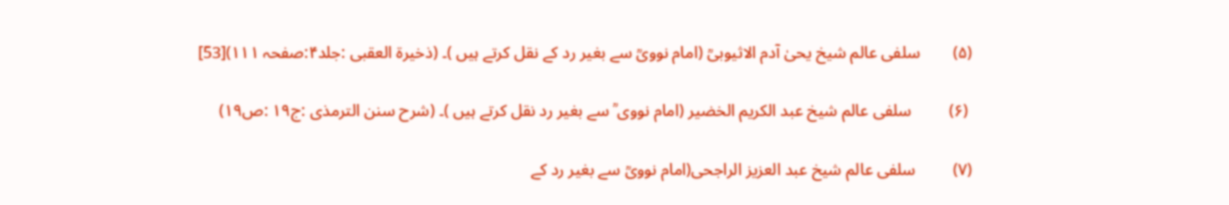(۵)        سلفی عالم شیخ یحیٰ آدم الاثیوبیؒ (امام نوویؒ سے بغیر رد کے نقل کرتے ہیں )۔ (ذخیرۃ العقبی :جلد۴:صفحہ ۱۱۱)[53]

 (۶)         سلفی عالم شیخ عبد الکریم الخضیر (امام نووی ؒ سے بغیر رد نقل کرتے ہیں )۔ (شرح سنن الترمذی :ج۱۹ :ص۱۹)

(۷)         سلفی عالم شیخ عبد العزیز الراجحی(امام نوویؒ سے بغیر رد کے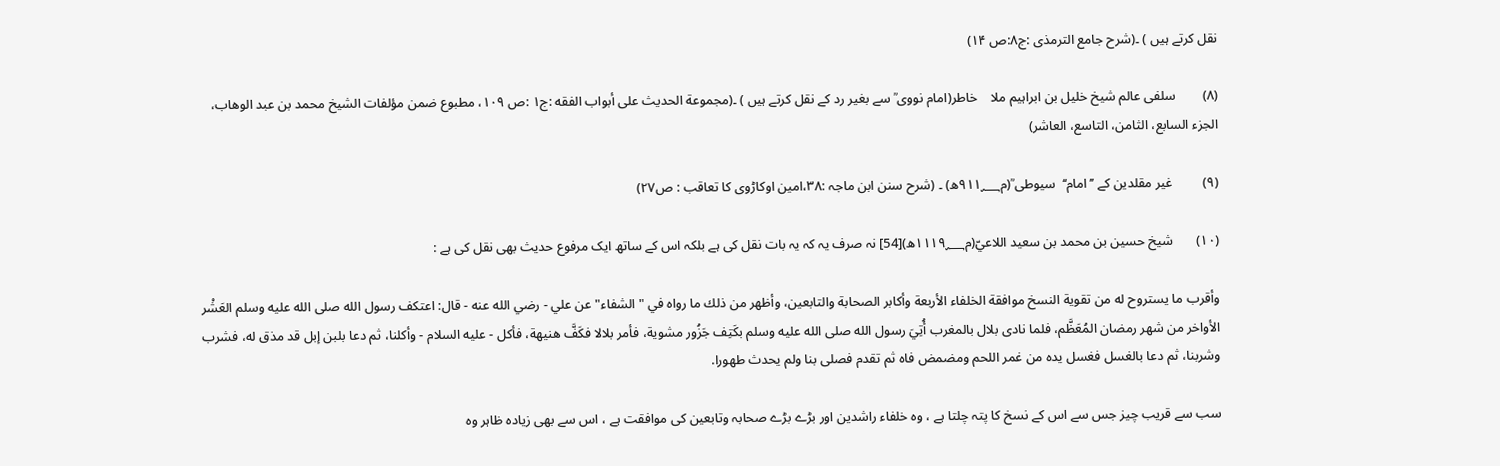نقل کرتے ہیں ) ۔(شرح جامع الترمذی :ج۸:ص ۱۴)

(۸)        سلفی عالم شیخ خلیل بن ابراہیم ملا    خاطر(امام نووی ؒ سے بغیر رد کے نقل کرتے ہیں ) ۔(مجموعة الحديث على أبواب الفقه :ج۱ :ص ۱۰۹، مطبوع ضمن مؤلفات الشيخ محمد بن عبد الوهاب، الجزء السابع، الثامن، التاسع، العاشر)

(۹)         غیر مقلدین کے ’’امام‘‘  سیوطی ؒ(م۹۱۱؁ھ) ۔ (شرح سنن ابن ماجہ :۳۸،امین اوکاڑوی کا تعاقب : ص۲۷)

(۱۰)       شیخ حسين بن محمد بن سعيد اللاعيّ(م۱۱۱۹؁ھ)[54] نہ صرف یہ کہ یہ بات نقل کی ہے بلکہ اس کے ساتھ ایک مرفوع حدیث بھی نقل کی ہے :

وأقرب ما يستروح له من تقوية النسخ موافقة الخلفاء الأربعة وأكابر الصحابة والتابعين، وأظهر من ذلك ما رواه في "الشفاء" عن علي - رضي الله عنه - قال: اعتكف رسول الله صلى الله عليه وسلم العَشْر الأواخر من شهر رمضان المُعَظَّم، فلما نادى بلال بالمغرب أُتِيَ رسول الله صلى الله عليه وسلم بكَتِف جَزُور مشوية، فأمر بلالا فكَفَّ هنيهة، فأكل - عليه السلام - وأكلنا، ثم دعا بلبن إبل قد مذق له، فشرب وشربنا، ثم دعا بالغسل فغسل يده من غمر اللحم ومضمض فاه ثم تقدم فصلى بنا ولم يحدث طهورا.

سب سے قریب چیز جس سے اس کے نسخ کا پتہ چلتا ہے ، وہ خلفاء راشدین اور بڑے بڑے صحابہ وتابعین کی موافقت ہے ، اس سے بھی زیادہ ظاہر وہ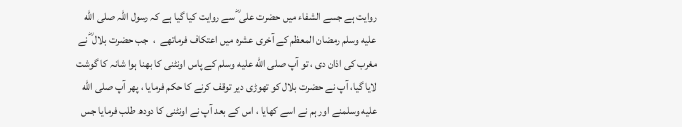روایت ہے جسے الشفاء میں حضرت علی ؓ سے روایت کیا گیا ہے کہ رسول اللہ صلى الله عليه وسلم رمضان المعظم کے آخری عشرہ میں اعتکاف فرماتھے  ،  جب حضرت بلال ؓ نے مغرب کی اذان دی ، تو آپ صلى الله عليه وسلم کے پاس اونٹنی کا بھنا ہوا شانہ کا گوشت لایا گیا، آپ نے حضرت بلال کو تھوڑی دیر توقف کرنے کا حکم فرمایا ، پھر آپ صلى الله عليه وسلمنے اور ہم نے اسے کھایا ، اس کے بعد آپ نے اونٹنی کا دودھ طلب فرمایا جس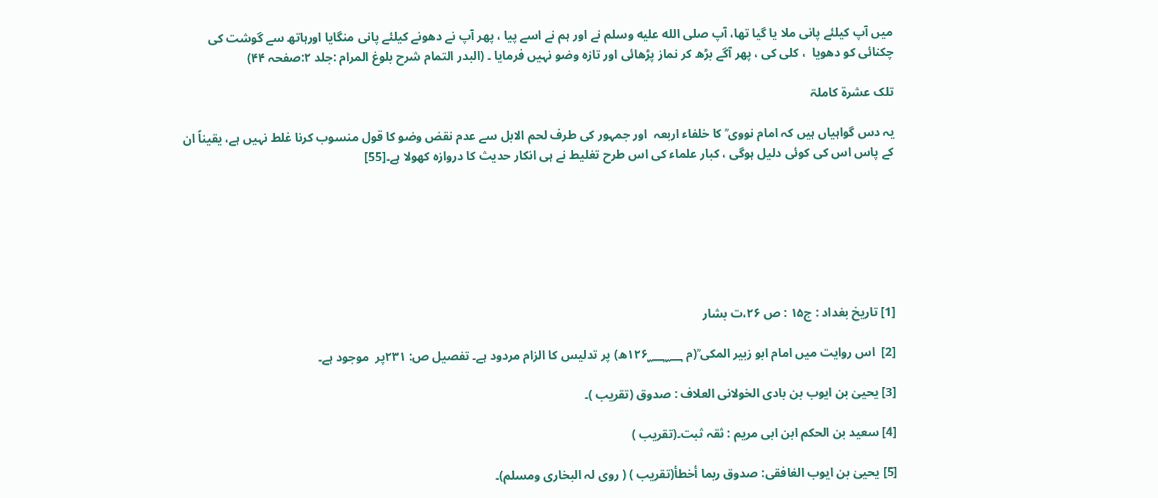میں آپ کیلئے پانی ملا یا گیا تھا، آپ صلى الله عليه وسلم نے اور ہم نے اسے پیا ، پھر آپ نے دھونے کیلئے پانی منگایا اورہاتھ سے گوشت کی چکنائی کو دھویا  ، کلی کی ، پھر آگے بڑھ کر نماز پڑھائی اور تازہ وضو نہیں فرمایا ۔ (البدر التمام شرح بلوغ المرام :جلد ۲:صفحہ ۴۴)

تلک عشرۃ کاملۃ

یہ دس گواہیاں ہیں کہ امام نووی ؒ کا خلفاء اربعہ  اور جمہور کی طرف لحم الابل سے عدم نقض وضو کا قول منسوب کرنا غلط نہیں ہے، یقیناً ان کے پاس اس کی کوئی دلیل ہوگی ، کبار علماء کی اس طرح تغلیط نے ہی انکار حدیث کا دروازہ کھولا ہے۔[55]







[1] تاریخ بغداد : ج۱۵ : ص ۲۶،ت بشار

[2]  اس روایت میں امام ابو زبیر المکی ؒ(م ۱۲۶؁؁ھ) پر تدلیس کا الزام مردود ہے۔ تفصیل ص: ۲۳۱پر  موجود ہے۔

[3] یحییٰ بن ایوب بن بادی الخولانی العلاف : صدوق (تقریب )۔

[4] سعید بن الحکم ابن ابی مریم : ثقہ ثبت۔(تقریب )

[5] یحییٰ بن ایوب الغافقی: صدوق ربما أخطأ(تقریب ) ( روی لہ البخاری ومسلم)۔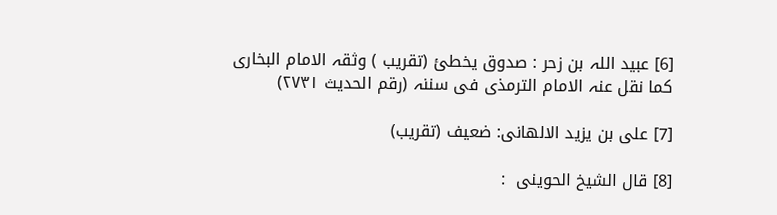[6] عبید اللہ بن زحر : صدوق یخطئ (تقریب ) وثقہ الامام البخاری کما نقل عنہ الامام الترمذی فی سننہ (رقم الحدیث ۲۷۳۱)

[7] علی بن یزید الالھانی: ضعیف (تقریب)

[8] قال الشیخ الحوینی  :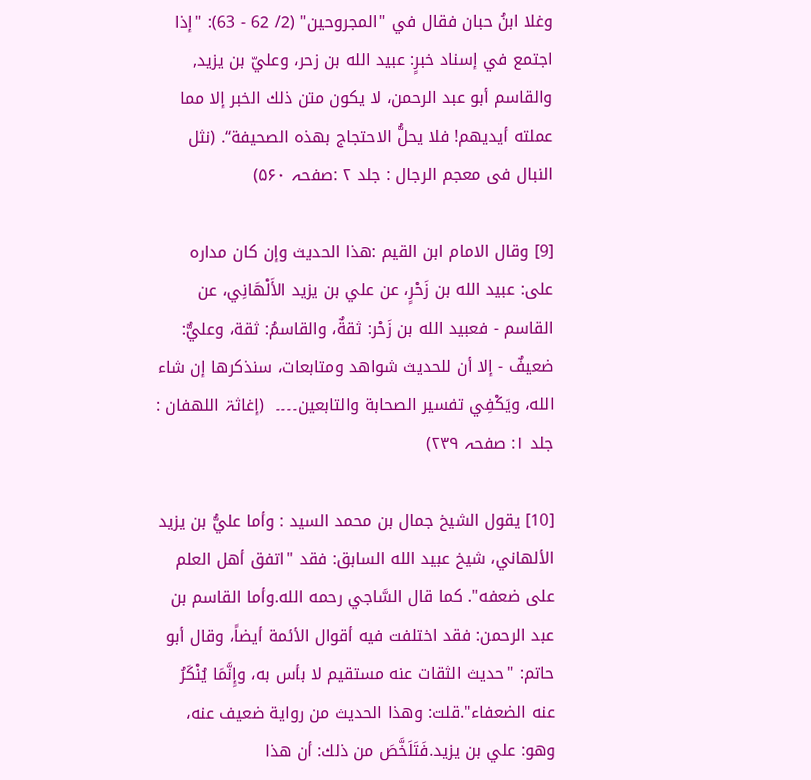وغلا ابنُ حبان فقال في "المجروحين" (2/ 62 - 63): "إذا اجتمع في إسناد خبرٍ: عبيد الله بن زحر، وعليّ بن يزيد, والقاسم أبو عبد الرحمن، لا يكون متن ذلك الخبر إلا مما عملته أيديهم! فلا يحلُّ الاحتجاج بهذه الصحيفة‘‘. (نثل النبال فی معجم الرجال : جلد ۲ :صفحہ ۵۶۰)

[9] وقال الامام ابن القیم :هذا الحديث وإن كان مداره على: عبيد الله بن زَحْرٍ، عن علي بن يزيد الأَلْهَانِي، عن القاسم - فعبيد الله بن زَحْر: ثقةٌ، والقاسمُ: ثقة، وعليٌّ: ضعيفٌ - إلا أن للحديث شواهد ومتابعات، سنذكرها إن شاء الله، ويَكْفِي تفسير الصحابة والتابعين۔۔۔۔  (إغاثۃ اللھفان : جلد ۱: صفحہ ۲۳۹)

[10] یقول الشیخ جمال بن محمد السید : وأما عليُّ بن يزيد الألهاني، شيخ عبيد الله السابق: فقد "اتفق أهل العلم على ضعفه". كما قال السَّاجي رحمه الله.وأما القاسم بن عبد الرحمن: فقد اختلفت فيه أقوال الأئمة أيضاً، وقال أبو حاتم: "حديث الثقات عنه مستقيم لا بأس به، وإِنَّمَا يُنْكَرُ عنه الضعفاء".قلت: وهذا الحديث من رواية ضعيف عنه، وهو: علي بن يزيد.فَتَلَخَّصَ من ذلك: أن هذا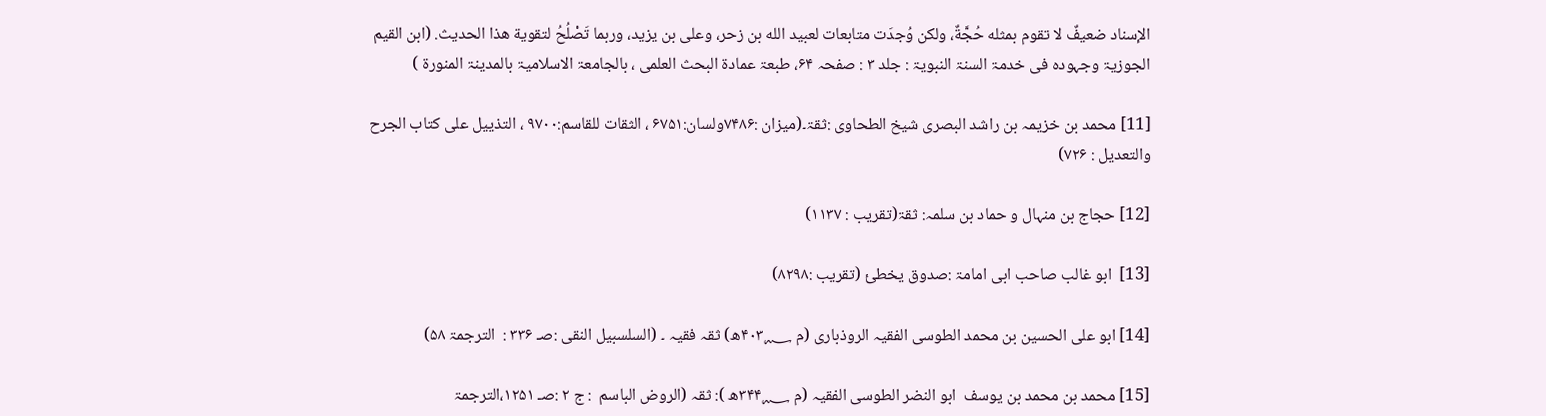الإسناد ضعيفٌ لا تقوم بمثله حُجَّةٌ، ولكن وُجدَت متابعات لعبيد الله بن زحر، وعلى بن يزيد، وربما تَصْلُحُ لتقوية هذا الحديث. (ابن القیم الجوزیۃ وجہودہ فی خدمۃ السنۃ النبویۃ : جلد ۳ : صفحہ ۶۴، طبعۃ عمادۃ البحث العلمی ، بالجامعۃ الاسلامیۃ بالمدینۃ المنورۃ )

[11] محمد بن خزیمہ بن راشد البصری شیخ الطحاوی :ثقۃ۔(میزان :۷۴۸۶ولسان:۶۷۵۱ ، الثقات للقاسم:۹۷۰۰ ، التذییل علی کتاب الجرح والتعدیل : ۷۲۶)

[12] حجاج بن منہال و حماد بن سلمہ: ثقۃ(تقریب : ۱۱۳۷)

[13]  ابو غالب صاحب ابی امامۃ :صدوق یخطئ (تقریب :۸۲۹۸)

[14] ابو علی الحسین بن محمد الطوسی الفقیہ الروذباری (م ۴۰۳؁ھ) ثقہ فقیہ ۔ (السلسبیل النقی :صـ ۳۳۶ :  الترجمۃ ۵۸)

[15] محمد بن محمد بن یوسف  ابو النضر الطوسی الفقیہ (م ۳۴۴؁ھ ): ثقہ (الروض الباسم  : ج ۲ :صـ ۱۲۵۱،الترجمۃ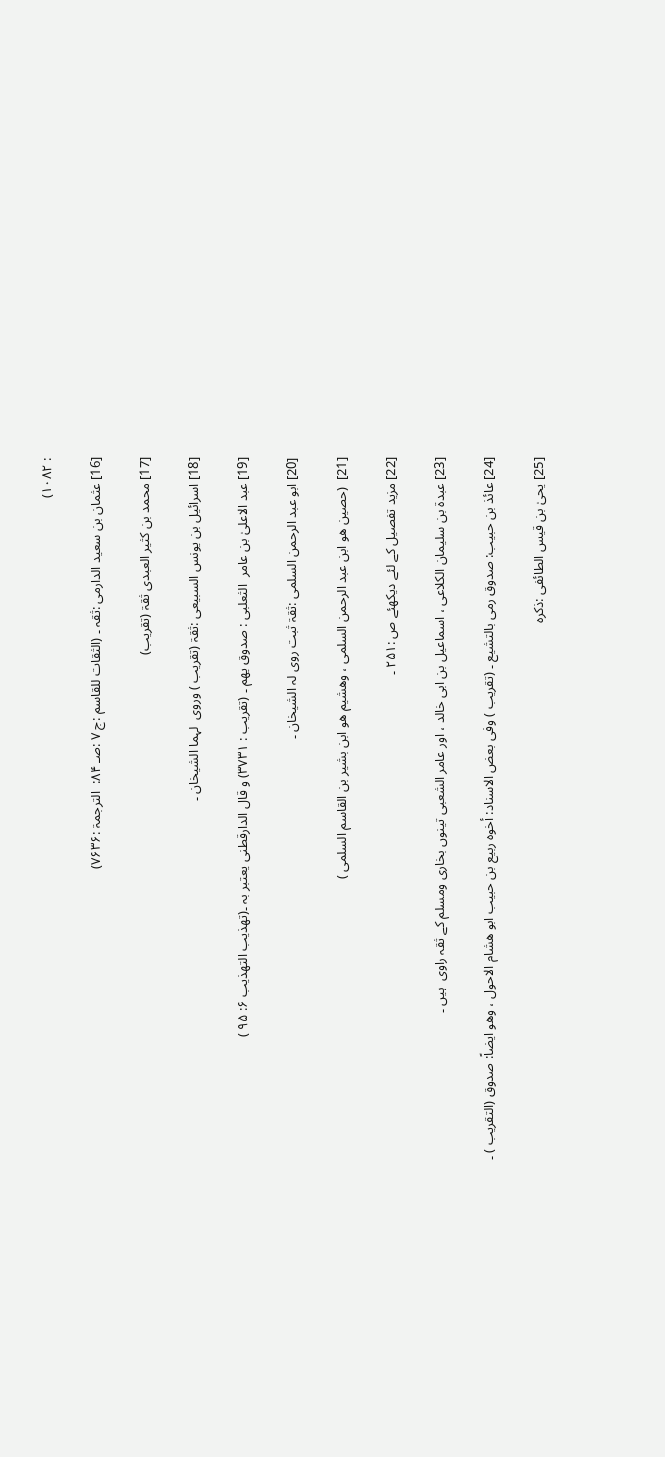: ۱۰۸۲)

[16] عثمان بن سعید الدارمی :ثقہ ۔ (الثقات للقاسم :ج ۷ :صـ ۸۴:  الترجمۃ :۷۶۳۶)

[17] محمد بن کثیر العبدی ثقۃ (تقریب)

[18] اسرائیل بن یونس السبیعی :ثقۃ (تقریب ) وروی  لہما الشیخان ۔

[19] عبد الاعلیٰ بن عامر  الثعلبی : صدوق یھم ۔ (تقریب : ۳۷۳۱) و قال الدارقطنی یعتبر بہ ۔(تھذیب التھذیب ۶: ۹۵ )

[20] ابو عبد الرحمن السلمی :ثقۃ ثبت روی لہ الشیخان ۔

[21]  (حصین ھو ابن عبد الرحمن السلمی ، وھشیم ھو ابن بشیر بن القاسم السلمی )

[22] مزید تفصیل کے لئے دیکھئے ص :۲۵۱ ۔

[23] عبدۃ بن سلیمان الکلاعی ، اسماعیل بن ابی خالد ، اور عامر الشعبی تینوں بخاری ومسلم کے ثقہ راوی  ہیں ۔

[24] عائذ بن حبیب: صدوق رمی بالتشیع ۔ (تقریب ) وفی بعض الاسناد: أخوہ ربیع بن حبیب ابو ھشام الاحول ، وھو ایضاً: صدوق (التقریب ) ۔

[25] یحیٰ بن قیس الطائفی :ذکرہ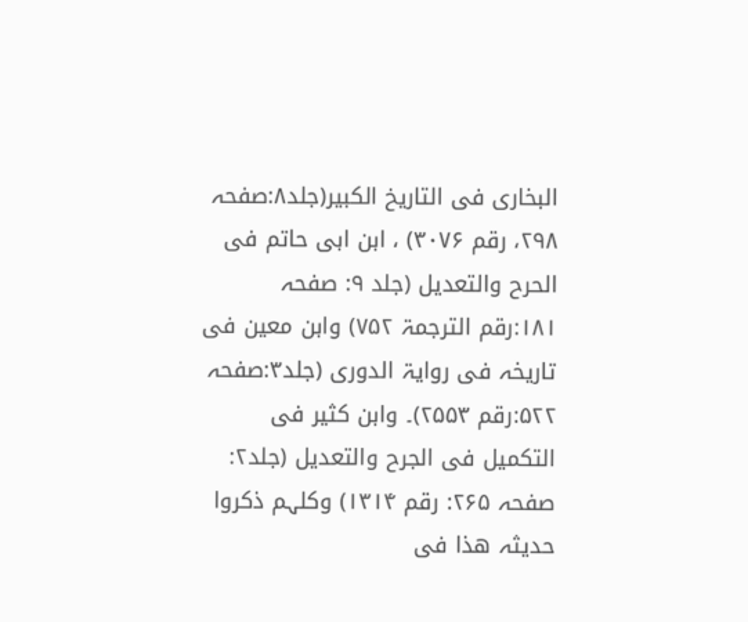البخاری فی التاریخ الکبیر(جلد۸:صفحہ ۲۹۸، رقم ۳۰۷۶) ، ابن ابی حاتم فی الحرح والتعدیل (جلد ۹: صفحہ ۱۸۱:رقم الترجمۃ ۷۵۲) وابن معین فی تاریخہ فی روایۃ الدوری (جلد۳:صفحہ ۵۲۲:رقم ۲۵۵۳)۔ وابن کثیر فی التکمیل فی الجرح والتعدیل (جلد۲: صفحہ ۲۶۵: رقم ۱۳۱۴) وکلہم ذکروا حدیثہ ھذا فی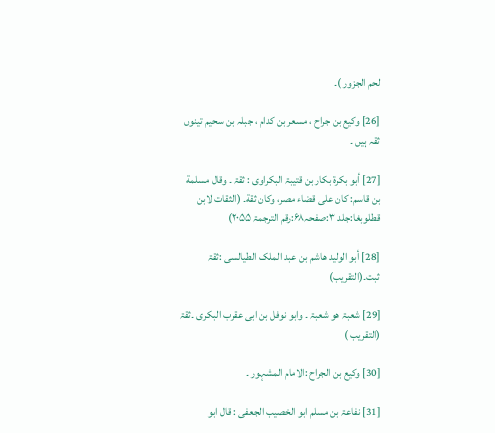لحم الجزور )۔

[26] وکیع بن جراح ، مسعر بن کدام ، جبلہ بن سحیم تینوں ثقہ ہیں ۔

[27] أبو بکرۃ بکار بن قتیبۃ البکراوی : ثقۃ ۔ وقال مسلمة بن قاسم: كان على قضاء مصر، وكان ثقة۔ (الثقات لابن قطلوبغا:جلد ۳:صفحہ۶۸:رقم الترجمۃ ۲۰۵۵)

[28] أبو الولید ھاشم بن عبد الملک الطیالسی :ثقۃ ثبت۔(التقریب)

[29] شعبۃ ھو شعبۃ ۔ وابو نوفل بن ابی عقرب البکری ۔ثقۃ (التقریب )

[30] وکیع بن الجراح :الامام المشہور ۔

[31] نفاعۃ بن مسلم ابو الخصیب الجعفی : قال ابو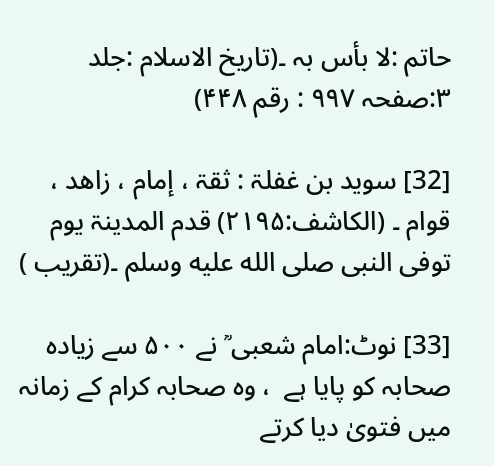حاتم :لا بأس بہ ۔(تاریخ الاسلام :جلد ۳:صفحہ ۹۹۷ : رقم ۴۴۸)

[32] سوید بن غفلۃ : ثقۃ ، إمام ، زاھد ، قوام ۔ (الکاشف:۲۱۹۵) قدم المدینۃ یوم توفی النبی صلى الله عليه وسلم ۔(تقریب )

[33] نوٹ:امام شعبی ؒ نے ۵۰۰ سے زیادہ صحابہ کو پایا ہے  ، وہ صحابہ کرام کے زمانہ میں فتویٰ دیا کرتے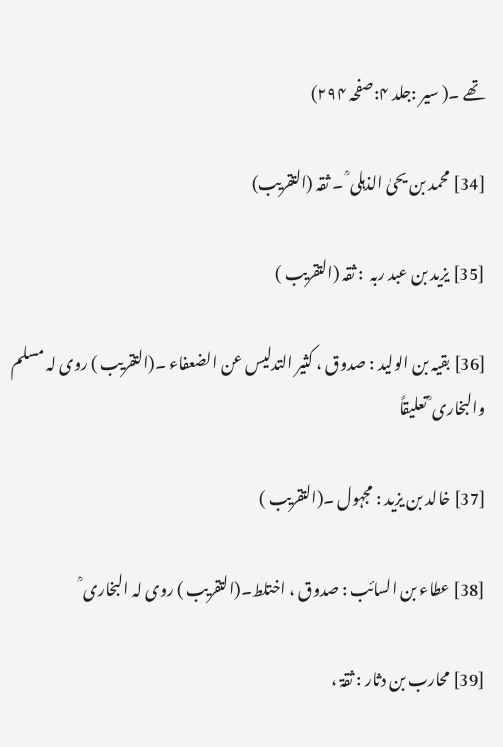تھے ۔( سیر :جلد ۴:صفحہ ۲۹۴)

[34] محمد بن یحیٰ الذہلی ؒ ۔ ثقہ (التقریب)

[35] یزید بن عبد ربہ  : ثقہ (التقریب )

[36] بقیہ بن الولید : صدوق ، کثیر التدلیس عن الضعفاء ۔(التقریب ) روی لہ مسلم والبخاری ؒ تعلیقاً

[37] خالد بن یزید : مجہول ۔(التقریب )

[38] عطاء بن السائب : صدوق ، اختلط۔(التقریب ) روی لہ البخاری ؒ

[39] محارب بن دثار : ثقۃ ،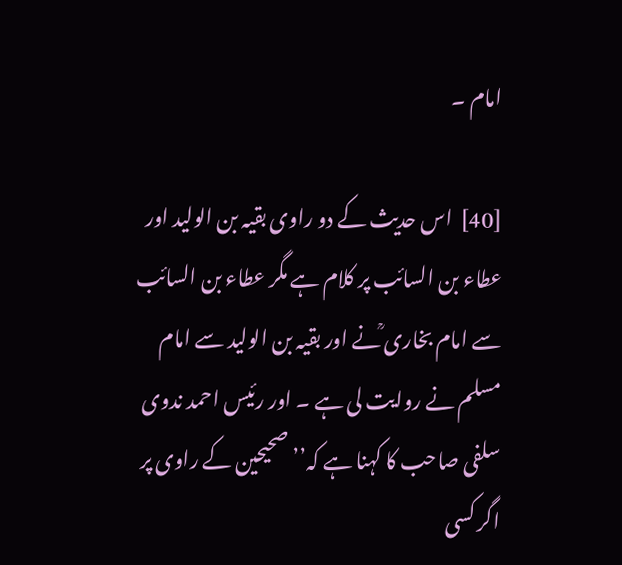امام ۔

[40]  اس حدیث کے دو راوی بقیہ بن الولید اور عطاء بن السائب پر کلام ہے مگر عطاء بن السائب  سے امام بخاری ؒنے اور بقیہ بن الولید سے امام مسلم نے روایت لی ہے ۔ اور رئیس احمد ندوی سلفی صاحب کا کہنا ہے کہ’’ صحیحین کے راوی پر اگر کسی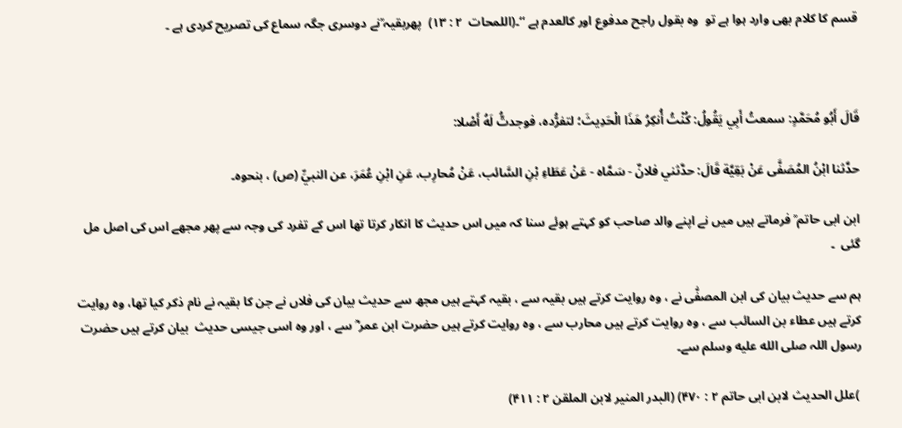قسم کا کلام بھی وارد ہوا ہے تو  وہ بقول راجح مدفوع اور کالعدم ہے ‘‘۔(اللمحات  ۲ : ۱۳)  پھربقیہ ؒنے دوسری جگہ سماع کی تصریح کردی ہے ۔



قَالَ أَبُو مُحَمَّدٍ: سمعتُ أَبِي يَقُولُ: كُنْتُ أُنكِرُ هَذَا الْحَدِيثَ؛ لتفرُّده، فوجدتُّ لَهُ أَصْلا:

حدَّثنا ابْنُ المُصَفَّى عَنْ بَقِيَّة قَالَ: حدَّثني فلانٌ - سَمَّاه - عَنْ عَطَاءِ بْنِ السَّائب، عَنْ مُحارِب، عَنِ ابْنِ عُمَرَ، عن النبيِّ (ص) ، بنحوه۔

ابن ابی حاتم ؒ فرماتے ہیں میں نے اپنے والد صاحب کو کہتے ہوئے سنا کہ میں اس حدیث کا انکار کرتا تھا اس کے تفرد کی وجہ سے پھر مجھے اس کی اصل مل گئی  ۔

ہم سے حدیث بیان کی ابن المصفّٰی نے ، وہ روایت کرتے ہیں بقیہ سے ، بقیہ کہتے ہیں مجھ سے حدیث بیان کی فلاں نے جن کا بقیہ نے نام ذکر کیا تھا، وہ روایت کرتے ہیں عطاء بن السائب سے ، وہ روایت کرتے ہیں محارب سے ، وہ روایت کرتے ہیں حضرت ابن عمر ؓ سے ، اور وہ اسی جیسی حدیث  بیان کرتے ہیں حضرت رسول اللہ صلى الله عليه وسلم سے۔

 )علل الحدیث لابن ابی حاتم ۲ : ۴۷۰) (البدر المنیر لابن الملقن ۲ : ۴۱۱)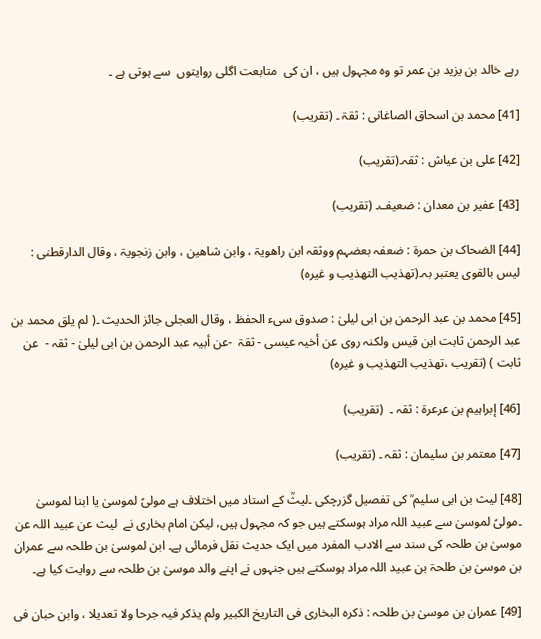رہے خالد بن یزید بن عمر تو وہ مجہول ہیں ، ان کی  متابعت اگلی روایتوں  سے ہوتی ہے ۔

[41] محمد بن اسحاق الصاغانی : ثقۃ ۔ (تقریب)

[42] علی بن عیاش : ثقہ۔(تقریب)

[43] عفیر بن معدان : ضعیف۔ (تقریب)

[44] الضحاک بن حمرۃ : ضعفہ بعضہم ووثقہ ابن راھویۃ ، وابن شاھین ، وابن زنجویۃ ، وقال الدارقطنی : لیس بالقوی یعتبر بہ۔(تهذيب التهذيب و غیرہ)

[45] محمد بن عبد الرحمن بن ابی لیلیٰ : صدوق سیء الحفظ ، وقال العجلی جائز الحدیث ۔( لم یلق محمد بن عبد الرحمن ثابت ابن قیس ولکنہ روی عن أخیہ عیسی - ثقۃ  -عن أبیہ عبد الرحمن بن ابی لیلیٰ - ثقہ -  عن ثابت ) (تقریب ،تهذيب التهذيب و غیرہ)

[46] إبراہیم بن عرعرۃ : ثقہ ۔  (تقریب)

[47] معتمر بن سلیمان : ثقہ ۔ (تقریب)

[48] لیث بن ابی سلیم ؒ کی تفصیل گزرچکی ۔لیثؒ کے استاد میں اختلاف ہے مولیً لموسیٰ یا ابنا لموسیٰ ۔مولیً لموسیٰ سے عبید اللہ مراد ہوسکتے ہیں جو کہ مجہول ہیں، لیکن امام بخاری نے  لیث عن عبید اللہ عن موسیٰ بن طلحہ کی سند سے الادب المفرد میں ایک حدیث نقل فرمائی ہے۔ ابن لموسیٰ بن طلحہ سے عمران بن موسیٰ بن طلحۃ بن عبید اللہ مراد ہوسکتے ہیں جنہوں نے اپنے والد موسیٰ بن طلحہ سے روایت کیا ہے۔

[49] عمران بن موسیٰ بن طلحہ : ذکرہ البخاری فی التاریخ الکبیر ولم یذکر فیہ جرحا ولا تعدیلا ، وابن حبان فی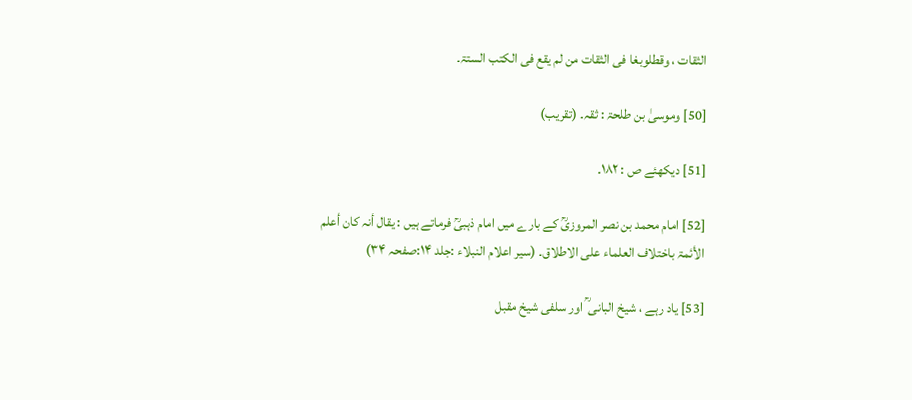الثقات ، وقطلوبغا فی الثقات من لم یقع فی الکتب الستۃ۔

[50] وموسیٰ بن طلحۃ : ثقہ۔ (تقریب)

[51] دیکھئے ص : ۱۸۲۔

[52] امام محمد بن نصر المروزیؒ کے بارے میں امام ذہبیؒ فرماتے ہیں : یقال أنہ کان أعلم الأئمۃ باختلاف العلماء علی الاطلاق۔ (سیر اعلام النبلاء :جلد ۱۴:صفحہ ۳۴)

[53] یاد رہے ، شیخ البانی ؒ اور سلفی شیخ مقبل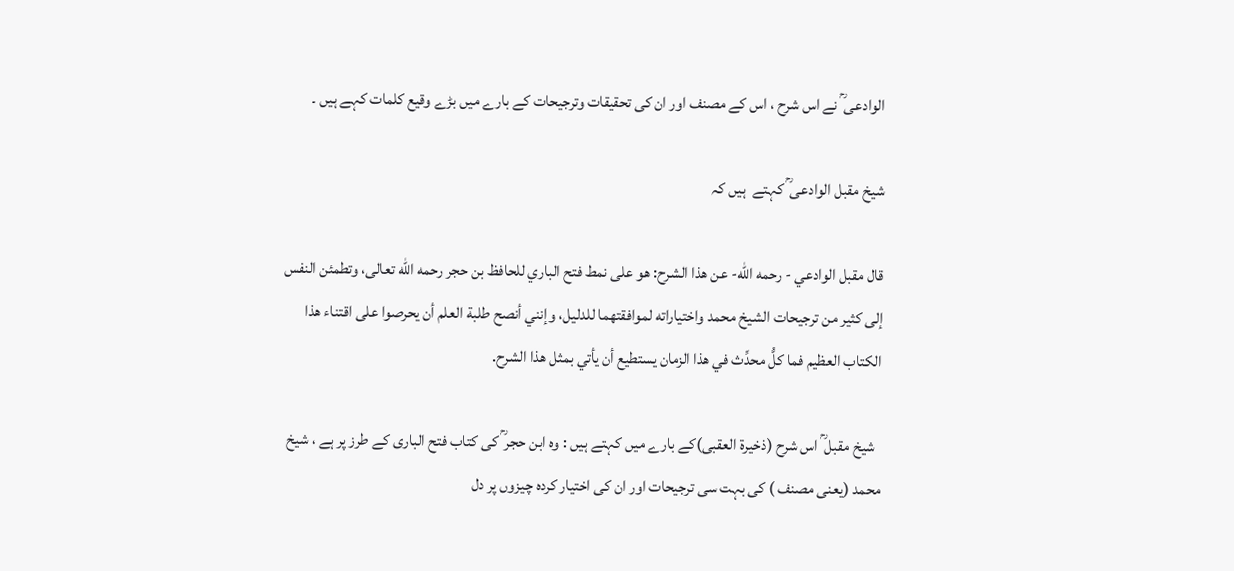الوادعی ؒ نے اس شرح ، اس کے مصنف اور ان کی تحقیقات وترجیحات کے بارے میں بڑے وقیع کلمات کہے ہیں ۔

شیخ مقبل الوادعی ؒ کہتے  ہیں کہ

قال مقبل الوادعي - رحمه الله- عن هذا الشرح: هو على نمط فتح الباري للحافظ بن حجر رحمه الله تعالى، وتطمئن النفس إلى كثير من ترجيحات الشيخ محمد واختياراته لموافقتهما للدليل، وإنني أنصح طلبة العلم أن يحرصوا على اقتناء هذا الكتاب العظيم فما كلُّ محدِّث في هذا الزمان يستطيع أن يأتي بمثل هذا الشرح.

  شیخ مقبل ؒ اس شرح (ذخیرۃ العقبی)کے بارے میں کہتے ہیں : وہ ابن حجر ؒ کی کتاب فتح الباری کے طرز پر ہے ، شیخ محمد (یعنی مصنف ) کی بہت سی ترجیحات اور ان کی اختیار کردہ چیزوں پر دل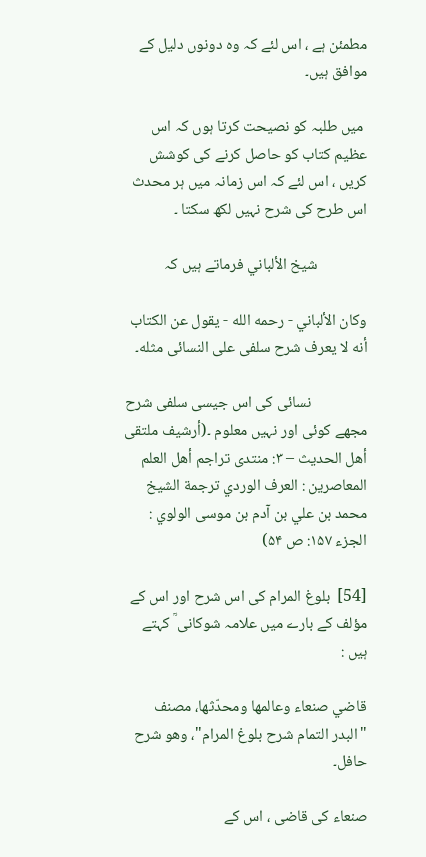مطمئن ہے ، اس لئے کہ وہ دونوں دلیل کے موافق ہیں۔

 میں طلبہ کو نصیحت کرتا ہوں کہ اس عظیم کتاب کو حاصل کرنے کی کوشش کریں ، اس لئے کہ اس زمانہ میں ہر محدث اس طرح کی شرح نہیں لکھ سکتا ۔

              شیخ الألباني فرماتے ہیں کہ

وكان الألباني - رحمه الله - يقول عن الكتاب أنه لا يعرف شرح سلفى على النسائى مثله۔

                نسائی کی اس جیسی سلفی شرح مجھے کوئی اور نہیں معلوم ۔(أرشيف ملتقى أهل الحديث – ۳: منتدى تراجم أهل العلم المعاصرين : العرف الوردي ترجمة الشيخ محمد بن علي بن آدم بن موسى الولوي : الجزء ۱۵۷: ص ۵۴)

[54]  بلوغ المرام کی اس شرح اور اس کے مؤلف کے بارے میں علامہ شوکانی ؒ کہتے ہیں :

قاضي صنعاء وعالمها ومحدّثها، مصنف "البدر التمام شرح بلوغ المرام"، وهو شرح حافل۔

صنعاء کی قاضی ، اس کے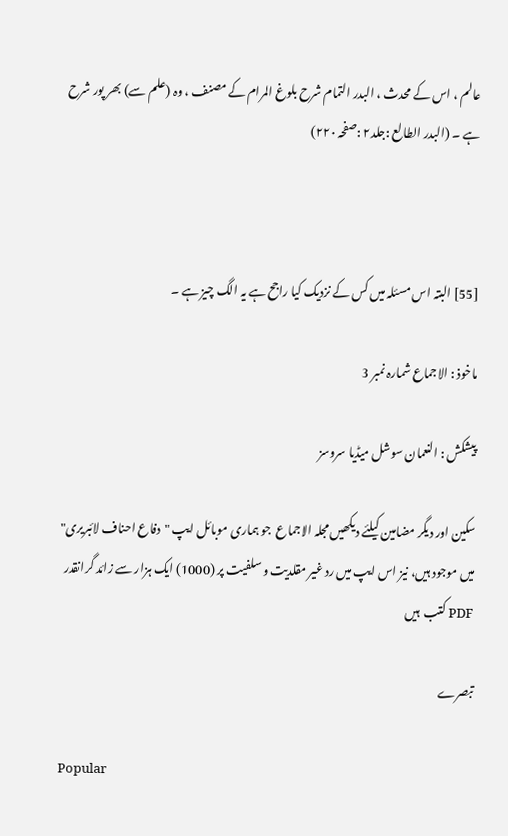عالم ، اس کے محدث ، البدر التمام شرح بلوغ المرام کے مصنف ، وہ (علم سے) بھر پور شرح ہے ۔ (البدر الطالع :جلد۲ :صفحہ ۲۲۰)



[55] البتہ اس مسئلہ میں کس کے نزدیک کیا راجح ہے یہ الگ چیز ہے ۔

ماخوذ : الاجماع شمارہ نمبر 3

پیشکش : النعمان سوشل میڈیا سروسز

سکین اور دیگر مضامین کیلئے دیکھیں مجلہ الاجماع  جو ہماری موبائل ایپ "دفاع احناف لائبریری" میں موجود ہیں، نیز اس ایپ میں رد غیر مقلدیت و سلفیت پر (1000) ایک ہزار سے زائد گرانقدر PDF کتب  ہیں

تبصرے

Popular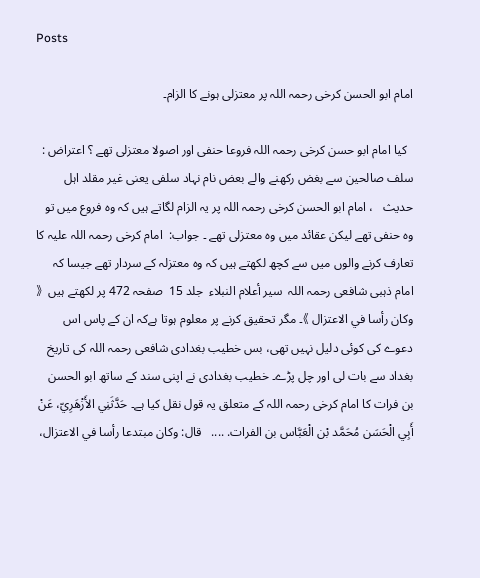Posts

امام ابو الحسن کرخی رحمہ اللہ پر معتزلی ہونے کا الزام۔

  کیا امام ابو حسن کرخی رحمہ اللہ فروعا حنفی اور اصولا معتزلی تھے ؟ اعتراض : سلف صالحین سے بغض رکھنے والے بعض نام نہاد سلفی یعنی غیر مقلد اہل حدیث   ، امام ابو الحسن کرخی رحمہ اللہ پر یہ الزام لگاتے ہیں کہ وہ فروع میں تو وہ حنفی تھے لیکن عقائد میں وہ معتزلی تھے ۔ جواب:  امام کرخی رحمہ اللہ علیہ کا تعارف کرنے والوں میں سے کچھ لکھتے ہیں کہ وہ معتزلہ کے سردار تھے جیسا کہ امام ذہبی شافعی رحمہ اللہ  سير أعلام النبلاء  جلد 15  صفحہ 472 پر لکھتے ہیں  《 وكان رأسا في الاعتزال 》۔ مگر تحقیق کرنے پر معلوم ہوتا ہےکہ ان کے پاس اس دعوے کی کوئی دلیل نہیں تھی، بس خطیب بغدادی شافعی رحمہ اللہ کی تاریخ بغداد سے بات لی اور چل پڑے۔ خطیب بغدادی نے اپنی سند کے ساتھ ابو الحسن بن فرات کا امام کرخی رحمہ اللہ کے متعلق یہ قول نقل کیا ہے۔ حَدَّثَنِي الأَزْهَرِيّ، عَنْ أَبِي الْحَسَن مُحَمَّد بْن الْعَبَّاس بن الفرات. ....   قال: وكان مبتدعا رأسا في الاعتزال،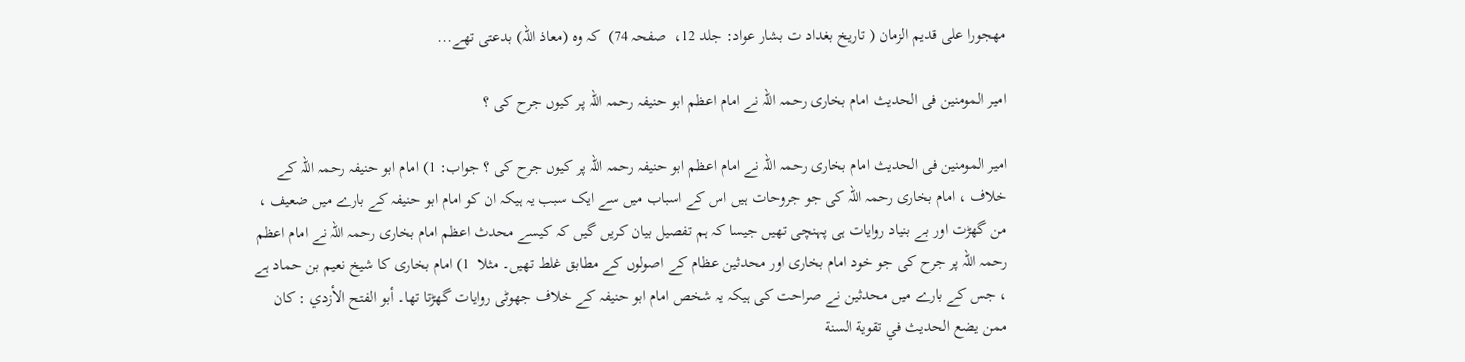مهجورا على قديم الزمان ( تاريخ بغداد ت بشار عواد: جلد 12،  صفحہ 74)  کہ وہ (معاذ اللہ) بدعتی تھے...

امیر المومنین فی الحدیث امام بخاری رحمہ اللہ نے امام اعظم ابو حنیفہ رحمہ اللہ پر کیوں جرح کی ؟

امیر المومنین فی الحدیث امام بخاری رحمہ اللہ نے امام اعظم ابو حنیفہ رحمہ اللہ پر کیوں جرح کی ؟ جواب: 1) امام ابو حنیفہ رحمہ اللہ کے خلاف ، امام بخاری رحمہ اللہ کی جو جروحات ہیں اس کے اسباب میں سے ایک سبب یہ ہیکہ ان کو امام ابو حنیفہ کے بارے میں ضعیف ، من گھڑت اور بے بنیاد روایات ہی پہنچی تھیں جیسا کہ ہم تفصیل بیان کریں گیں کہ کیسے محدث اعظم امام بخاری رحمہ اللہ نے امام اعظم رحمہ اللہ پر جرح کی جو خود امام بخاری اور محدثین عظام کے اصولوں کے مطابق غلط تھیں۔ مثلا  1) امام بخاری کا شیخ نعیم بن حماد ہے ، جس کے بارے میں محدثین نے صراحت کی ہیکہ یہ شخص امام ابو حنیفہ کے خلاف جھوٹی روایات گھڑتا تھا۔ أبو الفتح الأزدي : كان ممن يضع الحديث في تقوية السنة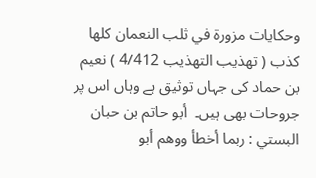وحكايات مزورة في ثلب النعمان كلها كذب ( تھذیب التھذیب 4/412 ) نعیم بن حماد کی جہاں توثیق ہے وہاں اس پر جروحات بھی ہیں۔  أبو حاتم بن حبان البستي : ربما أخطأ ووهم أبو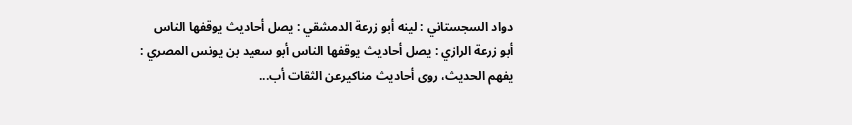دواد السجستاني : لينه أبو زرعة الدمشقي : يصل أحاديث يوقفها الناس أبو زرعة الرازي : يصل أحاديث يوقفها الناس أبو سعيد بن يونس المصري : يفهم الحديث، روى أحاديث مناكيرعن الثقات أب...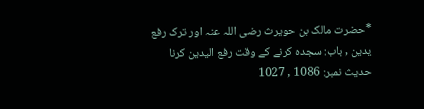*حضرت مالک بن حویرث رضی اللہ عنہ اور ترک رفع یدین , باب: سجدہ کرنے کے وقت رفع الیدین کرنا حدیث نمبر: 1086 , 1027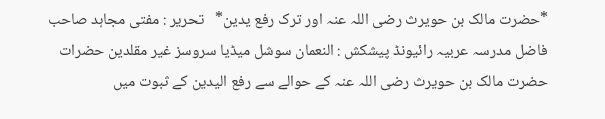*حضرت مالک بن حویرث رضی اللہ عنہ اور ترک رفع یدین*   تحریر : مفتی مجاہد صاحب فاضل مدرسہ عربیہ رائیونڈ پیشکش : النعمان سوشل میڈیا سروسز غیر مقلدین حضرات حضرت مالک بن حویرث رضی اللہ عنہ کے حوالے سے رفع الیدین کے ثبوت میں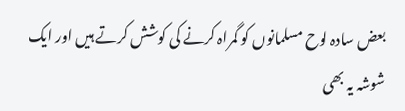بعض سادہ لوح مسلمانوں کو گمراہ کرنے کی کوشش کرتے ہیں اور ایک شوشہ یہ بھی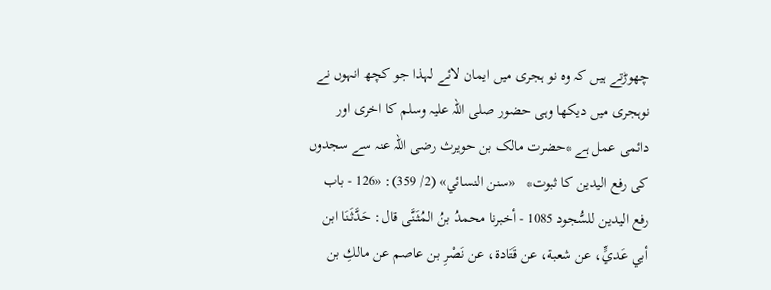چھوڑتے ہیں کہ وہ نو ہجری میں ایمان لائے لہذا جو کچھ انہوں نے نوہجری میں دیکھا وہی حضور صلی اللہ علیہ وسلم کا اخری اور دائمی عمل ہے *حضرت مالک بن حویرث رضی اللہ عنہ سے سجدوں کی رفع الیدین کا ثبوت*   «سنن النسائي» (2/ 359): «126 - باب رفع اليدين للسُّجود 1085 - أخبرنا محمدُ بنُ المُثَنَّى قال: حَدَّثَنَا ابن أبي عَديٍّ، عن شعبة، عن ‌قَتَادة، ‌عن ‌نَصْرِ بن عاصم عن مالكِ بن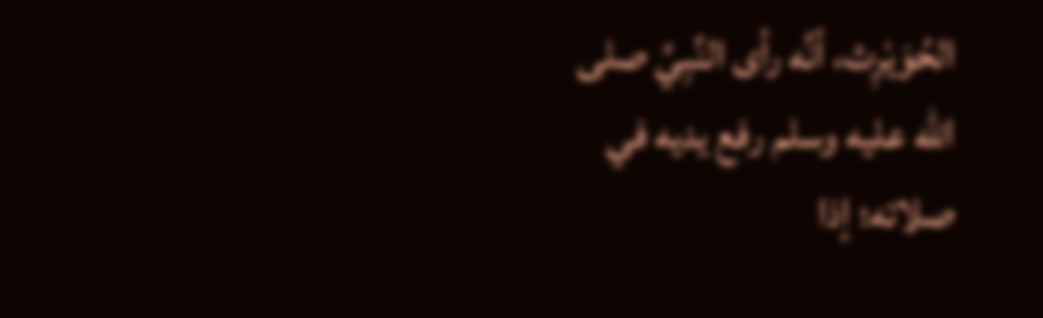الحُوَيْرِث، أنَّه رأى النَّبِيَّ صلى الله عليه وسلم رفع يديه في صلاته؛ إذا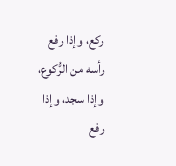ركع، وإذا رفع رأسه من الرُّكوع، وإذا سجد، وإذا رفع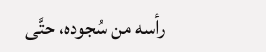رأسه من سُجوده، حتَّى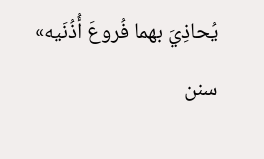يُحاذِيَ بهما فُروعَ أُذُنَيه»  سنن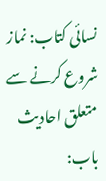نسائی کتاب: نماز شروع کرنے سے متعلق احادیث باب: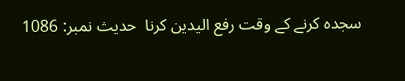سجدہ کرنے کے وقت رفع الیدین کرنا  حدیث نمبر: 1086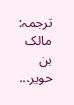ترجمہ: مالک بن حویر...